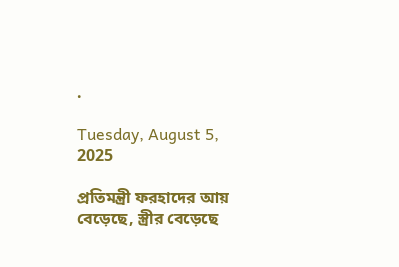.

Tuesday, August 5, 2025

প্রতিমন্ত্রী ফরহাদের আয় বেড়েছে, স্ত্রীর বেড়েছে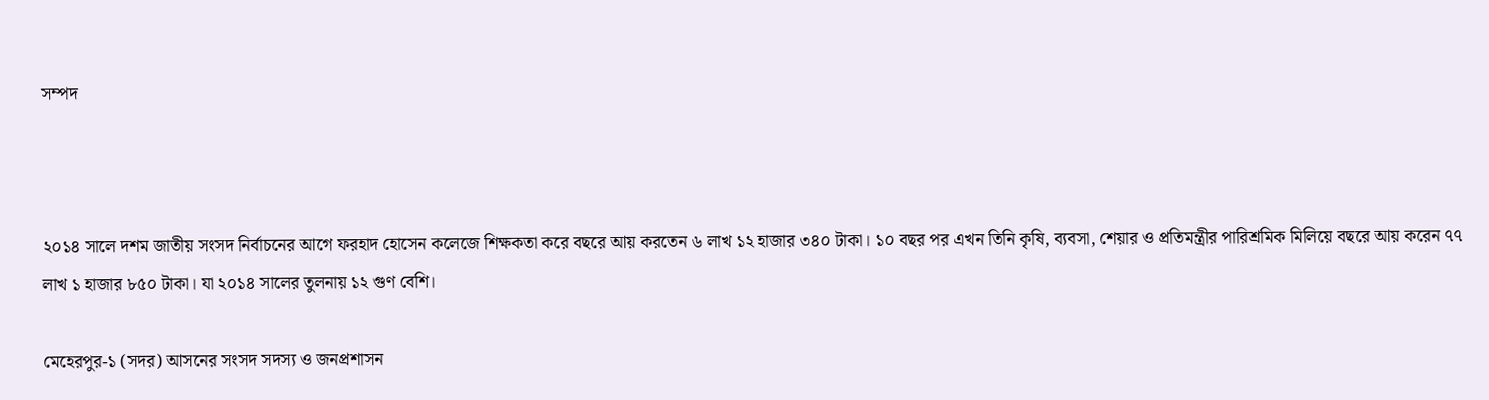সম্পদ



২০১৪ সালে দশম জাতীয় সংসদ নির্বাচনের আগে ফরহাদ হোসেন কলেজে শিক্ষকতা করে বছরে আয় করতেন ৬ লাখ ১২ হাজার ৩৪০ টাকা। ১০ বছর পর এখন তিনি কৃষি, ব্যবসা, শেয়ার ও প্রতিমন্ত্রীর পারিশ্রমিক মিলিয়ে বছরে আয় করেন ৭৭ লাখ ১ হাজার ৮৫০ টাকা। যা ২০১৪ সালের তুলনায় ১২ গুণ বেশি।

মেহেরপুর-১ (সদর) আসনের সংসদ সদস্য ও জনপ্রশাসন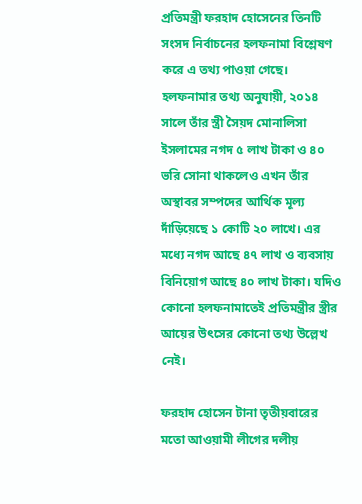প্রতিমন্ত্রী ফরহাদ হোসেনের তিনটি সংসদ নির্বাচনের হলফনামা বিশ্লেষণ করে এ তথ্য পাওয়া গেছে। হলফনামার তথ্য অনুযায়ী, ২০১৪ সালে তাঁর স্ত্রী সৈয়দ মোনালিসা ইসলামের নগদ ৫ লাখ টাকা ও ৪০ ভরি সোনা থাকলেও এখন তাঁর অস্থাবর সম্পদের আর্থিক মূল্য দাঁড়িয়েছে ১ কোটি ২০ লাখে। এর মধ্যে নগদ আছে ৪৭ লাখ ও ব্যবসায় বিনিয়োগ আছে ৪০ লাখ টাকা। যদিও কোনো হলফনামাতেই প্রতিমন্ত্রীর স্ত্রীর আয়ের উৎসের কোনো তথ্য উল্লেখ নেই।

ফরহাদ হোসেন টানা তৃতীয়বারের মতো আওয়ামী লীগের দলীয়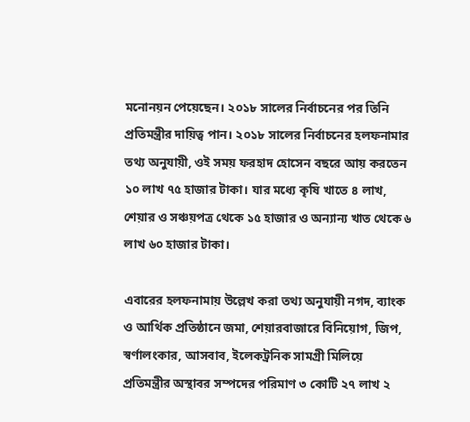মনোনয়ন পেয়েছেন। ২০১৮ সালের নির্বাচনের পর তিনি প্রতিমন্ত্রীর দায়িত্ব পান। ২০১৮ সালের নির্বাচনের হলফনামার তথ্য অনুযায়ী, ওই সময় ফরহাদ হোসেন বছরে আয় করতেন ১০ লাখ ৭৫ হাজার টাকা। যার মধ্যে কৃষি খাতে ৪ লাখ, শেয়ার ও সঞ্চয়পত্র থেকে ১৫ হাজার ও অন্যান্য খাত থেকে ৬ লাখ ৬০ হাজার টাকা।

এবারের হলফনামায় উল্লেখ করা তথ্য অনুযায়ী নগদ, ব্যাংক ও আর্থিক প্রতিষ্ঠানে জমা, শেয়ারবাজারে বিনিয়োগ, জিপ, স্বর্ণালংকার, আসবাব, ইলেকট্রনিক সামগ্রী মিলিয়ে প্রতিমন্ত্রীর অস্থাবর সম্পদের পরিমাণ ৩ কোটি ২৭ লাখ ২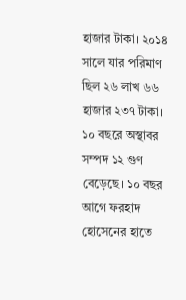হাজার টাকা। ২০১৪ সালে যার পরিমাণ ছিল ২৬ লাখ ৬৬ হাজার ২৩৭ টাকা। ১০ বছরে অস্থাবর সম্পদ ১২ গুণ বেড়েছে। ১০ বছর আগে ফরহাদ হোসেনের হাতে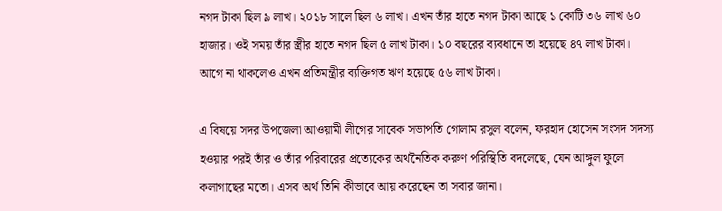নগদ টাকা ছিল ৯ লাখ। ২০১৮ সালে ছিল ৬ লাখ। এখন তাঁর হাতে নগদ টাকা আছে ১ কোটি ৩৬ লাখ ৬০ হাজার। ওই সময় তাঁর স্ত্রীর হাতে নগদ ছিল ৫ লাখ টাকা। ১০ বছরের ব্যবধানে তা হয়েছে ৪৭ লাখ টাকা। আগে না থাকলেও এখন প্রতিমন্ত্রীর ব্যক্তিগত ঋণ হয়েছে ৫৬ লাখ টাকা।

এ বিষয়ে সদর উপজেলা আওয়ামী লীগের সাবেক সভাপতি গোলাম রসুল বলেন, ফরহাদ হোসেন সংসদ সদস্য হওয়ার পরই তাঁর ও তাঁর পরিবারের প্রত্যেকের অর্থনৈতিক করুণ পরিস্থিতি বদলেছে, যেন আঙ্গুল ফুলে কলাগাছের মতো। এসব অর্থ তিনি কীভাবে আয় করেছেন তা সবার জানা।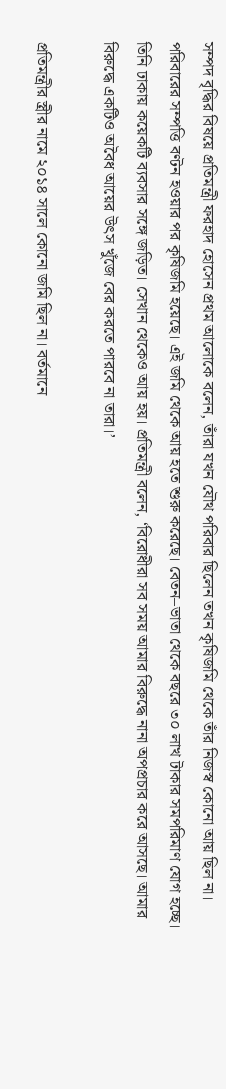সম্পদ বৃদ্ধির বিষয়ে প্রতিমন্ত্রী ফরহাদ হোসেন প্রথম আলোকে বলেন, তাঁরা যখন যৌথ পরিবার ছিলেন তখন কৃষিজমি থেকে তাঁর নিজস্ব কোনো আয় ছিল না। পরিবারের সম্পত্তি বণ্টন হওয়ার পর কৃষিজমি হয়েছে। এই জমি থেকে আয় হতে শুরু করেছে। বেতন–ভাতা থেকে বছরে ৩০ লাখ টাকার সমপরিমাণ যোগ হচ্ছে। তিনি ঢাকায় কয়েকটি ব্যবসার সঙ্গে জড়িত। সেখান থেকেও আয় হয়। প্রতিমন্ত্রী বলেন, ‘বিরোধীরা সব সময় আমার বিরুদ্ধে নানা অপপ্রচার করে আসছে। আমার বিরুদ্ধে একটিও অবৈধ আয়ের উৎস খুঁজে বের করতে পারবে না তারা।’

প্রতিমন্ত্রীর স্ত্রীর নামে ২০১৪ সালে কোনো জমি ছিল না। বর্তমানে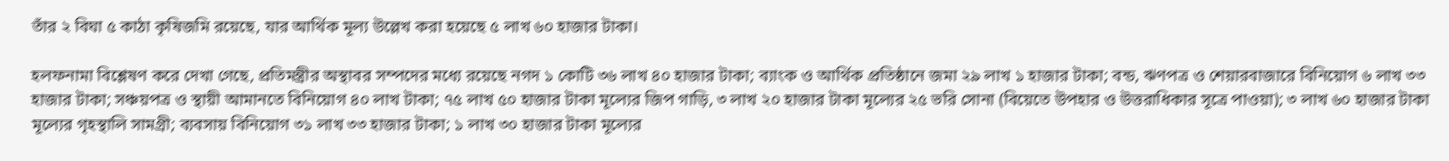তাঁর ২ বিঘা ৫ কাঠা কৃষিজমি রয়েছে, যার আর্থিক মূল্য উল্লেখ করা হয়েছে ৫ লাখ ৬০ হাজার টাকা।

হলফনামা বিশ্লেষণ করে দেখা গেছে, প্রতিমন্ত্রীর অস্থাবর সম্পদের মধ্যে রয়েছে নগদ ১ কোটি ৩৬ লাখ ৪০ হাজার টাকা; ব্যাংক ও আর্থিক প্রতিষ্ঠানে জমা ২৯ লাখ ১ হাজার টাকা; বন্ড, ঋণপত্র ও শেয়ারবাজারে বিনিয়োগ ৬ লাখ ৩৩ হাজার টাকা; সঞ্চয়পত্র ও স্থায়ী আমানতে বিনিয়োগ ৪০ লাখ টাকা; ৭৫ লাখ ৫০ হাজার টাকা মূল্যের জিপ গাড়ি, ৩ লাখ ২০ হাজার টাকা মূল্যের ২৫ ভরি সোনা (বিয়েতে উপহার ও উত্তরাধিকার সূত্রে পাওয়া); ৩ লাখ ৬০ হাজার টাকা মূল্যের গৃহস্থালি সামগ্রী; ব্যবসায় বিনিয়োগ ৩১ লাখ ৩৩ হাজার টাকা; ১ লাখ ৩০ হাজার টাকা মূল্যের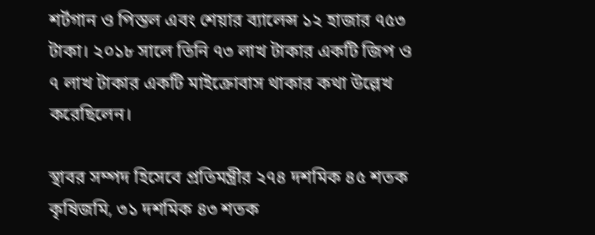শর্টগান ও পিস্তল এবং শেয়ার ব্যালেন্স ১২ হাজার ৭৫৩ টাকা। ২০১৮ সালে তিনি ৭৩ লাখ টাকার একটি জিপ ও ৭ লাখ টাকার একটি মাইক্রোবাস থাকার কথা উল্লেখ করেছিলেন।

স্থাবর সম্পদ হিসেবে প্রতিমন্ত্রীর ২৭৪ দশমিক ৪৫ শতক কৃষিজমি, ৩১ দশমিক ৪৩ শতক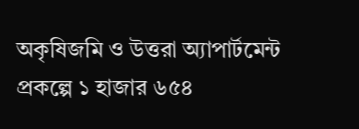অকৃষিজমি ও উত্তরা অ্যাপার্টমেন্ট প্রকল্পে ১ হাজার ৬৫৪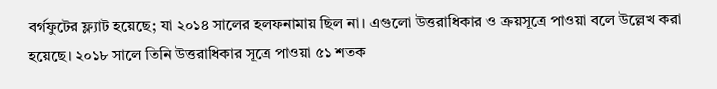বর্গফুটের ফ্ল্যাট হয়েছে; যা ২০১৪ সালের হলফনামায় ছিল না। এগুলো উত্তরাধিকার ও ক্রয়সূত্রে পাওয়া বলে উল্লেখ করা হয়েছে। ২০১৮ সালে তিনি উত্তরাধিকার সূত্রে পাওয়া ৫১ শতক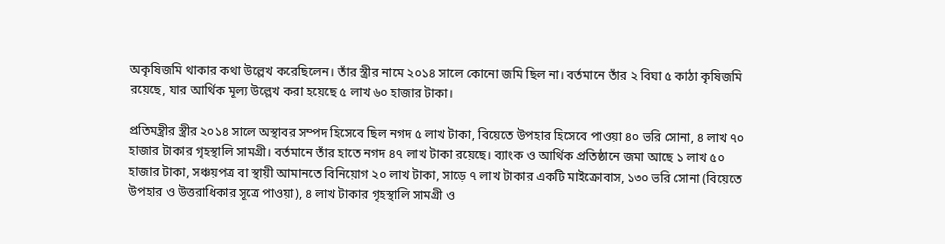অকৃষিজমি থাকার কথা উল্লেখ করেছিলেন। তাঁর স্ত্রীর নামে ২০১৪ সালে কোনো জমি ছিল না। বর্তমানে তাঁর ২ বিঘা ৫ কাঠা কৃষিজমি রয়েছে, যার আর্থিক মূল্য উল্লেখ করা হয়েছে ৫ লাখ ৬০ হাজার টাকা।

প্রতিমন্ত্রীর স্ত্রীর ২০১৪ সালে অস্থাবর সম্পদ হিসেবে ছিল নগদ ৫ লাখ টাকা, বিয়েতে উপহার হিসেবে পাওয়া ৪০ ভরি সোনা, ৪ লাখ ৭০ হাজার টাকার গৃহস্থালি সামগ্রী। বর্তমানে তাঁর হাতে নগদ ৪৭ লাখ টাকা রয়েছে। ব্যাংক ও আর্থিক প্রতিষ্ঠানে জমা আছে ১ লাখ ৫০ হাজার টাকা, সঞ্চয়পত্র বা স্থায়ী আমানতে বিনিয়োগ ২০ লাখ টাকা, সাড়ে ৭ লাখ টাকার একটি মাইক্রোবাস, ১৩০ ভরি সোনা (বিয়েতে উপহার ও উত্তরাধিকার সূত্রে পাওয়া), ৪ লাখ টাকার গৃহস্থালি সামগ্রী ও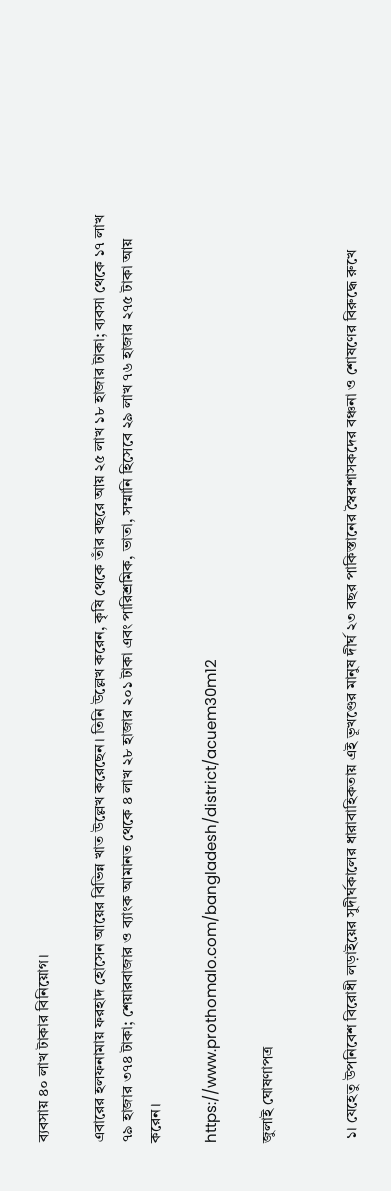ব্যবসায় ৪০ লাখ টাকার বিনিয়োগ।

এবারের হলফনামায় ফরহাদ হোসেন আয়ের বিভিন্ন খাত উল্লেখ করেছেন। তিনি উল্লেখ করেন, কৃষি থেকে তাঁর বছরে আয় ২৫ লাখ ১৮ হাজার টাকা; ব্যবসা থেকে ১৭ লাখ ৭৯ হাজার ৩৭৪ টাকা; শেয়ারবাজার ও ব্যাংক আমানত থেকে ৪ লাখ ২৮ হাজার ২০১ টাকা এবং পারিশ্রমিক, ভাতা, সম্মানি হিসেবে ২৯ লাখ ৭৬ হাজার ২৭৫ টাকা আয় করেন।

https://www.prothomalo.com/bangladesh/district/acuem30m12

জুলাই ঘোষণাপত্র


 ১। যেহেতু উপনিবেশ বিরোধী লড়াইয়ের সুদীর্ঘকালের ধারাবাহিকতায় এই ভূখণ্ডের মানুষ দীর্ঘ ২৩ বছর পাকিস্তানের স্বৈরশাসকদের বঞ্চনা ও শোষণের বিরুদ্ধে রুখে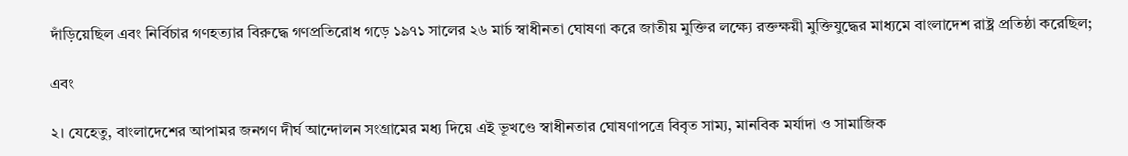দাঁড়িয়েছিল এবং নির্বিচার গণহত্যার বিরুদ্ধে গণপ্রতিরোধ গড়ে ১৯৭১ সালের ২৬ মার্চ স্বাধীনতা ঘোষণা করে জাতীয় মুক্তির লক্ষ্যে রক্তক্ষয়ী মুক্তিযুদ্ধের মাধ্যমে বাংলাদেশ রাষ্ট্র প্রতিষ্ঠা করেছিল;

এবং

২। যেহেতু, বাংলাদেশের আপামর জনগণ দীর্ঘ আন্দোলন সংগ্রামের মধ্য দিয়ে এই ভূখণ্ডে স্বাধীনতার ঘোষণাপত্রে বিবৃত সাম্য, মানবিক মর্যাদা ও সামাজিক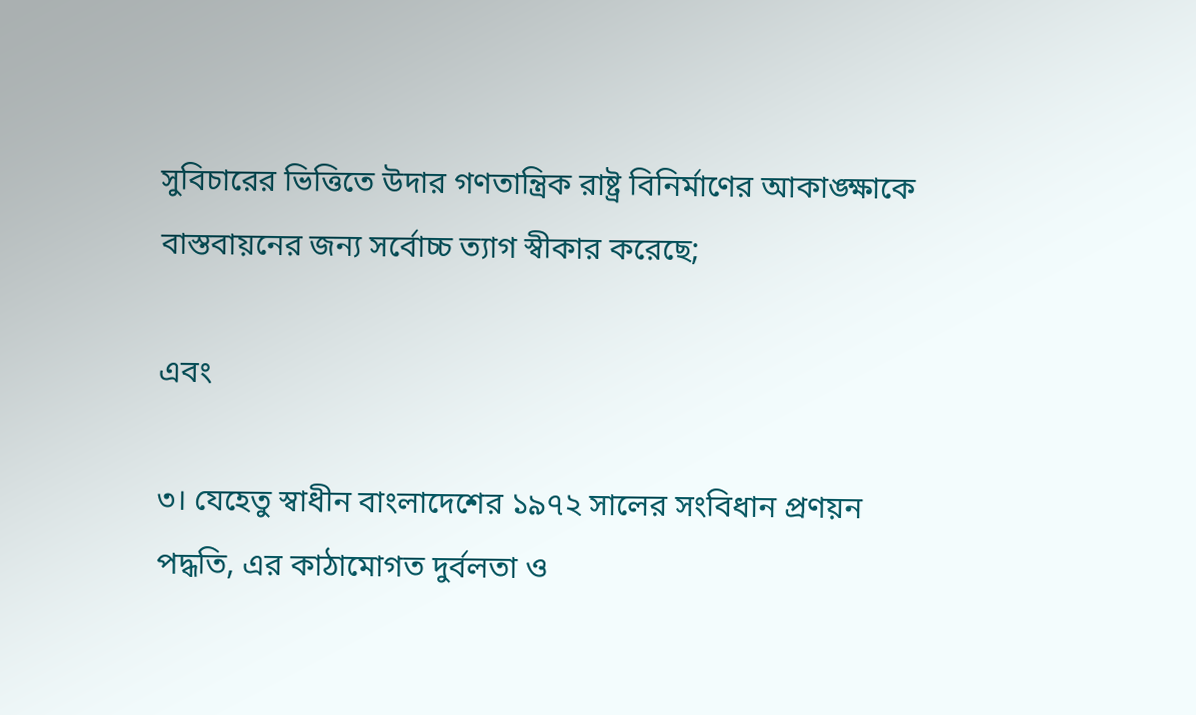সুবিচারের ভিত্তিতে উদার গণতান্ত্রিক রাষ্ট্র বিনির্মাণের আকাঙ্ক্ষাকে বাস্তবায়নের জন্য সর্বোচ্চ ত্যাগ স্বীকার করেছে;

এবং

৩। যেহেতু স্বাধীন বাংলাদেশের ১৯৭২ সালের সংবিধান প্রণয়ন পদ্ধতি, এর কাঠামোগত দুর্বলতা ও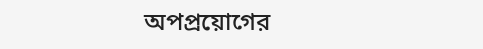অপপ্রয়োগের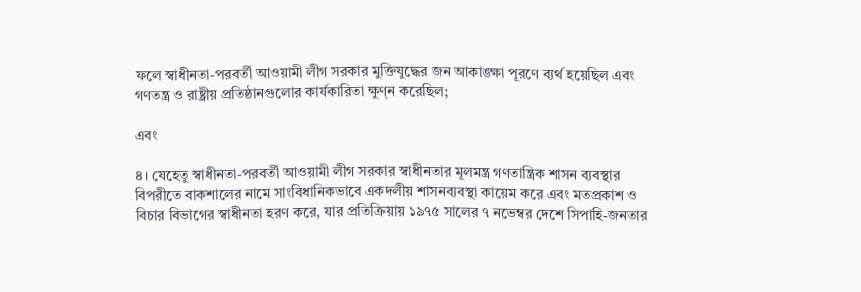ফলে স্বাধীনতা-পরবর্তী আওয়ামী লীগ সরকার মুক্তিযুদ্ধের জন আকাঙ্ক্ষা পূরণে ব্যর্থ হয়েছিল এবং গণতন্ত্র ও রাষ্ট্রীয় প্রতিষ্ঠানগুলোর কার্যকারিতা ক্ষুণ্ন করেছিল;

এবং

৪। যেহেতু স্বাধীনতা-পরবর্তী আওয়ামী লীগ সরকার স্বাধীনতার মূলমন্ত্র গণতান্ত্রিক শাসন ব্যবস্থার বিপরীতে বাকশালের নামে সাংবিধানিকভাবে একদলীয় শাসনব্যবস্থা কায়েম করে এবং মতপ্রকাশ ও বিচার বিভাগের স্বাধীনতা হরণ করে, যার প্রতিক্রিয়ায় ১৯৭৫ সালের ৭ নভেম্বর দেশে সিপাহি-জনতার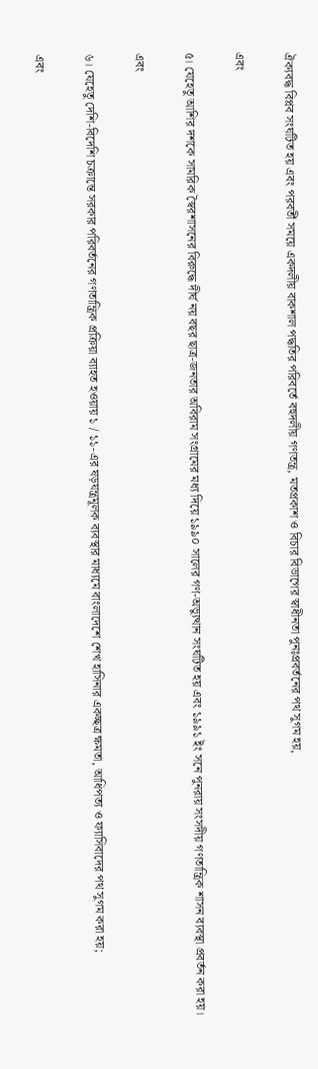ঐক্যবদ্ধ বিপ্লব সংঘটিত হয় এবং পরবর্তী সময়ে একদলীয় বাকশাল পদ্ধতির পরিবর্তে বহুদলীয় গণতন্ত্র, মতপ্রকাশ ও বিচার বিভাগের স্বাধীনতা পুনঃপ্রবর্তনের পথ সুগম হয়,

এবং

৫। যেহেতু আশির দশকে সামরিক স্বৈরশাসনের বিরুদ্ধে দীর্ঘ নয় বছর ছাত্র-জনতার অবিরাম সংগ্রামের মধ্য দিয়ে ১৯৯০ সালের গণ-অভ্যুত্থান সংঘটিত হয় এবং ১৯৯১ ইং সনে পুনরায় সংসদীয় গণতান্ত্রিক শাসন ব্যবস্থা প্রবর্তন করা হয়।

এবং

৬। যেহেতু দেশি-বিদেশি চক্রান্তে সরকার পরিবর্তনের গণতান্ত্রিক প্রক্রিয়া ব্যাহত হওয়ায় ১ / ১১-এর ষড়যন্ত্রমূলক ব্যবস্থার মাধ্যমে বাংলাদেশে শেখ হাসিনার একচ্ছত্র ক্ষমতা, আধিপত্য ও ফ্যাসিবাদের পথ সুগম করা হয়;

এবং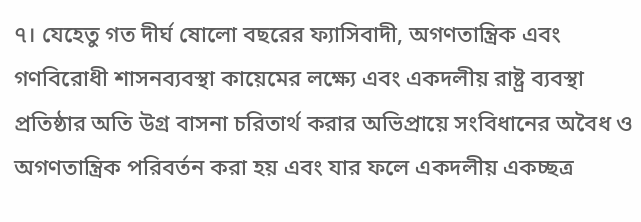৭। যেহেতু গত দীর্ঘ ষোলো বছরের ফ্যাসিবাদী, অগণতান্ত্রিক এবং গণবিরোধী শাসনব্যবস্থা কায়েমের লক্ষ্যে এবং একদলীয় রাষ্ট্র ব্যবস্থা প্রতিষ্ঠার অতি উগ্র বাসনা চরিতার্থ করার অভিপ্রায়ে সংবিধানের অবৈধ ও অগণতান্ত্রিক পরিবর্তন করা হয় এবং যার ফলে একদলীয় একচ্ছত্র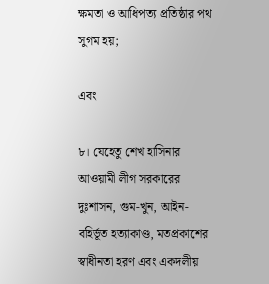ক্ষমতা ও আধিপত্য প্রতিষ্ঠার পথ সুগম হয়;

এবং

৮। যেহেতু শেখ হাসিনার আওয়ামী লীগ সরকারের দুঃশাসন, গুম-খুন, আইন-বহির্ভূত হত্যাকাণ্ড, মতপ্রকাশের স্বাধীনতা হরণ এবং একদলীয়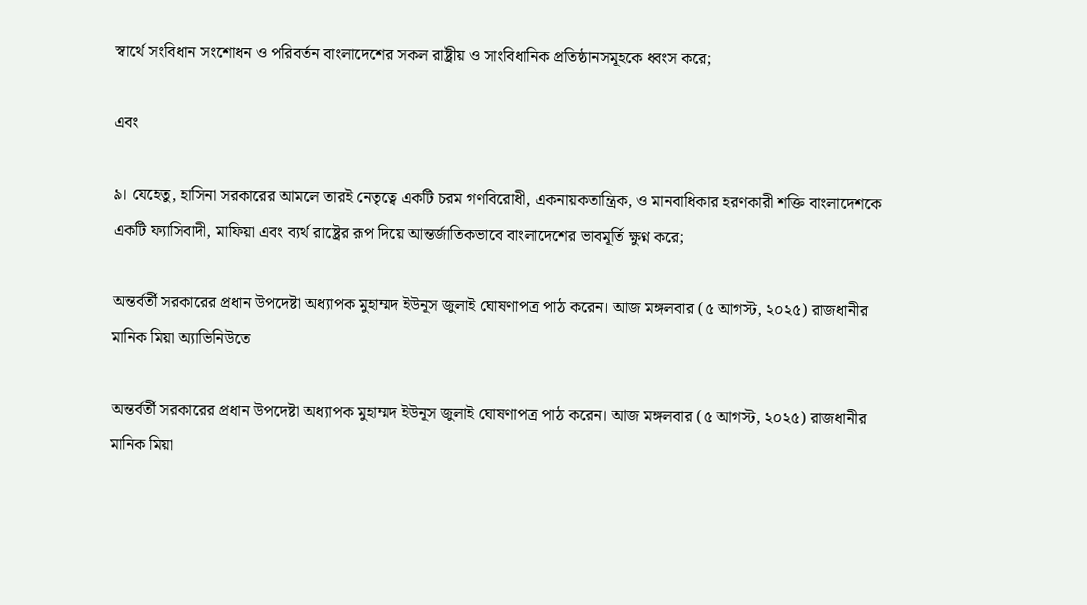স্বার্থে সংবিধান সংশোধন ও পরিবর্তন বাংলাদেশের সকল রাষ্ট্রীয় ও সাংবিধানিক প্রতিষ্ঠানসমূহকে ধ্বংস করে;

এবং

৯। যেহেতু, হাসিনা সরকারের আমলে তারই নেতৃত্বে একটি চরম গণবিরোধী, একনায়কতান্ত্রিক, ও মানবাধিকার হরণকারী শক্তি বাংলাদেশকে একটি ফ্যাসিবাদী, মাফিয়া এবং ব্যর্থ রাষ্ট্রের রূপ দিয়ে আন্তর্জাতিকভাবে বাংলাদেশের ভাবমূর্তি ক্ষুণ্ন করে;

অন্তর্বর্তী সরকারের প্রধান উপদেষ্টা অধ্যাপক মুহাম্মদ ইউনূস জুলাই ঘোষণাপত্র পাঠ করেন। আজ মঙ্গলবার (৫ আগস্ট, ২০২৫) রাজধানীর মানিক মিয়া অ্যাভিনিউতে

অন্তর্বর্তী সরকারের প্রধান উপদেষ্টা অধ্যাপক মুহাম্মদ ইউনূস জুলাই ঘোষণাপত্র পাঠ করেন। আজ মঙ্গলবার (৫ আগস্ট, ২০২৫) রাজধানীর মানিক মিয়া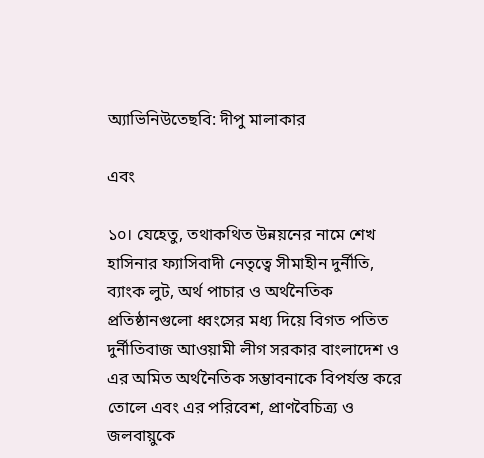অ্যাভিনিউতেছবি: দীপু মালাকার

এবং

১০। যেহেতু, তথাকথিত উন্নয়নের নামে শেখ হাসিনার ফ্যাসিবাদী নেতৃত্বে সীমাহীন দুর্নীতি, ব্যাংক লুট, অর্থ পাচার ও অর্থনৈতিক প্রতিষ্ঠানগুলো ধ্বংসের মধ্য দিয়ে বিগত পতিত দুর্নীতিবাজ আওয়ামী লীগ সরকার বাংলাদেশ ও এর অমিত অর্থনৈতিক সম্ভাবনাকে বিপর্যস্ত করে তোলে এবং এর পরিবেশ, প্রাণবৈচিত্র্য ও জলবায়ুকে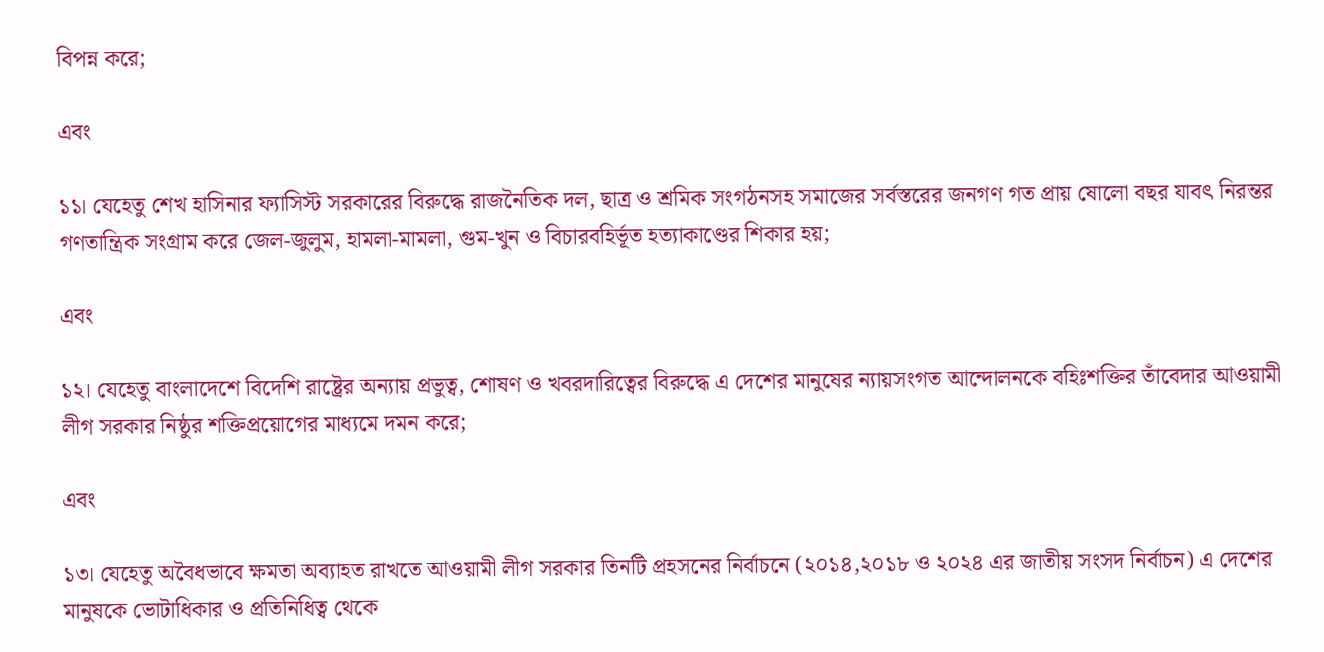বিপন্ন করে;

এবং

১১। যেহেতু শেখ হাসিনার ফ্যাসিস্ট সরকারের বিরুদ্ধে রাজনৈতিক দল, ছাত্র ও শ্রমিক সংগঠনসহ সমাজের সর্বস্তরের জনগণ গত প্রায় ষোলো বছর যাবৎ নিরন্তর গণতান্ত্রিক সংগ্রাম করে জেল-জুলুম, হামলা-মামলা, গুম-খুন ও বিচারবহির্ভূত হত্যাকাণ্ডের শিকার হয়;

এবং

১২। যেহেতু বাংলাদেশে বিদেশি রাষ্ট্রের অন্যায় প্রভুত্ব, শোষণ ও খবরদারিত্বের বিরুদ্ধে এ দেশের মানুষের ন্যায়সংগত আন্দোলনকে বহিঃশক্তির তাঁবেদার আওয়ামী লীগ সরকার নিষ্ঠুর শক্তিপ্রয়োগের মাধ্যমে দমন করে;

এবং

১৩। যেহেতু অবৈধভাবে ক্ষমতা অব্যাহত রাখতে আওয়ামী লীগ সরকার তিনটি প্রহসনের নির্বাচনে (২০১৪,২০১৮ ও ২০২৪ এর জাতীয় সংসদ নির্বাচন) এ দেশের মানুষকে ভোটাধিকার ও প্রতিনিধিত্ব থেকে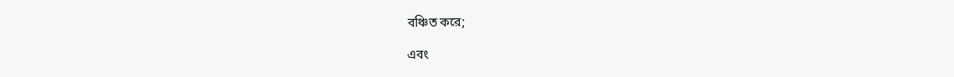বঞ্চিত করে;

এবং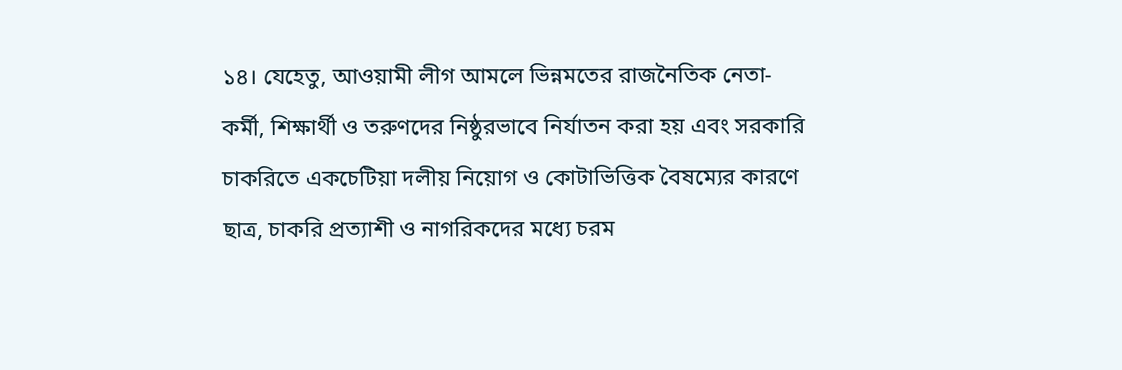১৪। যেহেতু, আওয়ামী লীগ আমলে ভিন্নমতের রাজনৈতিক নেতা-কর্মী, শিক্ষার্থী ও তরুণদের নিষ্ঠুরভাবে নির্যাতন করা হয় এবং সরকারি চাকরিতে একচেটিয়া দলীয় নিয়োগ ও কোটাভিত্তিক বৈষম্যের কারণে ছাত্র, চাকরি প্রত্যাশী ও নাগরিকদের মধ্যে চরম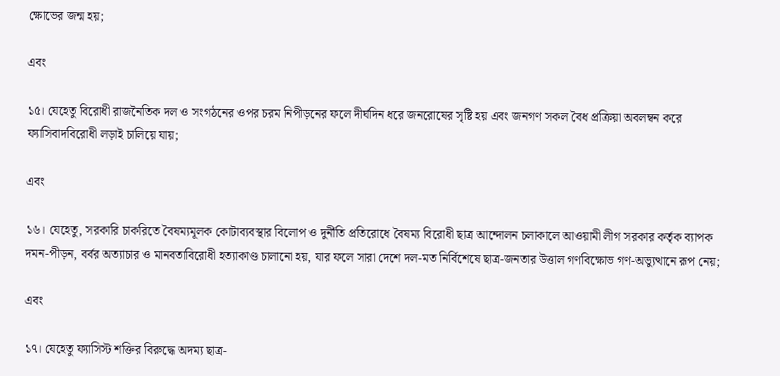ক্ষোভের জন্ম হয়;

এবং

১৫। যেহেতু বিরোধী রাজনৈতিক দল ও সংগঠনের ওপর চরম নিপীড়নের ফলে দীর্ঘদিন ধরে জনরোষের সৃষ্টি হয় এবং জনগণ সকল বৈধ প্রক্রিয়া অবলম্বন করে ফ্যাসিবাদবিরোধী লড়াই চালিয়ে যায়;

এবং

১৬। যেহেতু, সরকারি চাকরিতে বৈষম্যমূলক কোটাব্যবস্থার বিলোপ ও দুর্নীতি প্রতিরোধে বৈষম্য বিরোধী ছাত্র আন্দোলন চলাকালে আওয়ামী লীগ সরকার কর্তৃক ব্যাপক দমন-পীড়ন, বর্বর অত্যাচার ও মানবতাবিরোধী হত্যাকাণ্ড চালানো হয়, যার ফলে সারা দেশে দল-মত নির্বিশেষে ছাত্র-জনতার উত্তাল গণবিক্ষোভ গণ-অভ্যুত্থানে রূপ নেয়;

এবং

১৭। যেহেতু ফ্যাসিস্ট শক্তির বিরুদ্ধে অদম্য ছাত্র-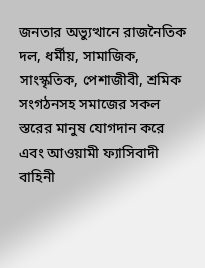জনতার অভ্যুত্থানে রাজনৈতিক দল, ধর্মীয়, সামাজিক, সাংস্কৃতিক, পেশাজীবী, শ্রমিক সংগঠনসহ সমাজের সকল স্তরের মানুষ যোগদান করে এবং আওয়ামী ফ্যাসিবাদী বাহিনী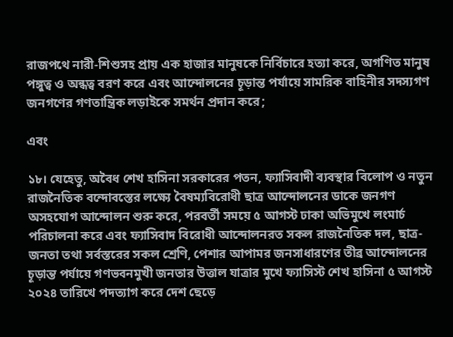রাজপথে নারী-শিশুসহ প্রায় এক হাজার মানুষকে নির্বিচারে হত্যা করে, অগণিত মানুষ পঙ্গুত্ব ও অন্ধত্ব বরণ করে এবং আন্দোলনের চূড়ান্ত পর্যায়ে সামরিক বাহিনীর সদস্যগণ জনগণের গণতান্ত্রিক লড়াইকে সমর্থন প্রদান করে;

এবং

১৮। যেহেতু, অবৈধ শেখ হাসিনা সরকারের পতন, ফ্যাসিবাদী ব্যবস্থার বিলোপ ও নতুন রাজনৈতিক বন্দোবস্তের লক্ষ্যে বৈষম্যবিরোধী ছাত্র আন্দোলনের ডাকে জনগণ অসহযোগ আন্দোলন শুরু করে, পরবর্তী সময়ে ৫ আগস্ট ঢাকা অভিমুখে লংমার্চ পরিচালনা করে এবং ফ্যাসিবাদ বিরোধী আন্দোলনরত সকল রাজনৈতিক দল, ছাত্র-জনতা তথা সর্বস্তরের সকল শ্রেণি, পেশার আপামর জনসাধারণের তীব্র আন্দোলনের চূড়ান্ত পর্যায়ে গণভবনমুখী জনতার উত্তাল যাত্রার মুখে ফ্যাসিস্ট শেখ হাসিনা ৫ আগস্ট ২০২৪ তারিখে পদত্যাগ করে দেশ ছেড়ে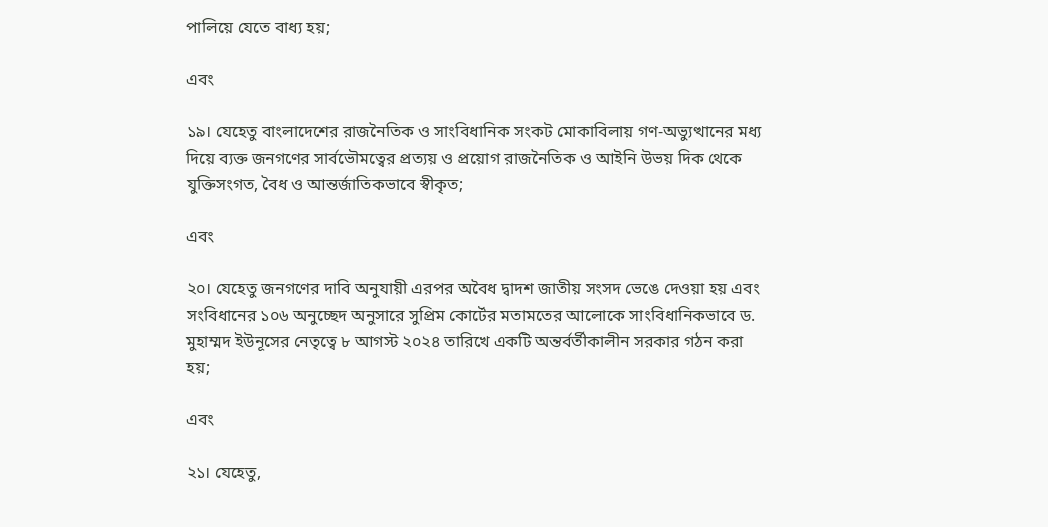পালিয়ে যেতে বাধ্য হয়;

এবং

১৯। যেহেতু বাংলাদেশের রাজনৈতিক ও সাংবিধানিক সংকট মোকাবিলায় গণ-অভ্যুত্থানের মধ্য দিয়ে ব্যক্ত জনগণের সার্বভৌমত্বের প্রত্যয় ও প্রয়োগ রাজনৈতিক ও আইনি উভয় দিক থেকে যুক্তিসংগত, বৈধ ও আন্তর্জাতিকভাবে স্বীকৃত;

এবং

২০। যেহেতু জনগণের দাবি অনুযায়ী এরপর অবৈধ দ্বাদশ জাতীয় সংসদ ভেঙে দেওয়া হয় এবং সংবিধানের ১০৬ অনুচ্ছেদ অনুসারে সুপ্রিম কোর্টের মতামতের আলোকে সাংবিধানিকভাবে ড. মুহাম্মদ ইউনূসের নেতৃত্বে ৮ আগস্ট ২০২৪ তারিখে একটি অন্তর্বর্তীকালীন সরকার গঠন করা হয়;

এবং

২১। যেহেতু,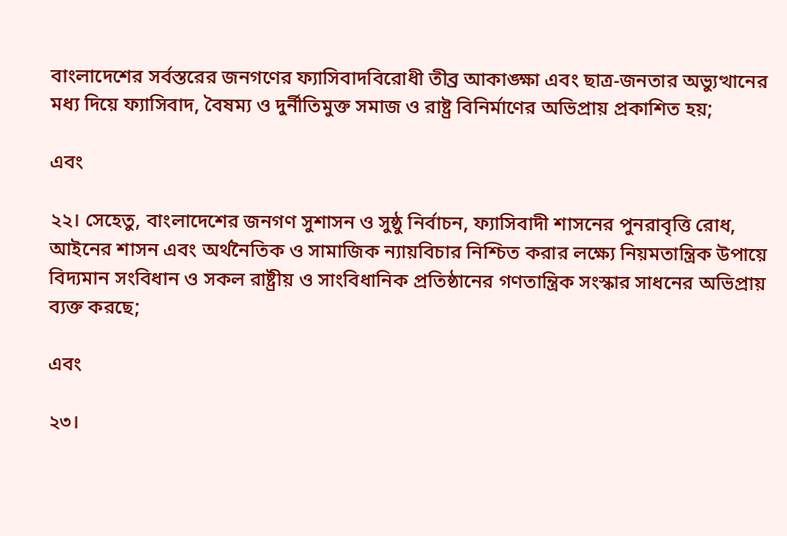বাংলাদেশের সর্বস্তরের জনগণের ফ্যাসিবাদবিরোধী তীব্র আকাঙ্ক্ষা এবং ছাত্র-জনতার অভ্যুত্থানের মধ্য দিয়ে ফ্যাসিবাদ, বৈষম্য ও দুর্নীতিমুক্ত সমাজ ও রাষ্ট্র বিনির্মাণের অভিপ্রায় প্রকাশিত হয়;

এবং

২২। সেহেতু, বাংলাদেশের জনগণ সুশাসন ও সুষ্ঠু নির্বাচন, ফ্যাসিবাদী শাসনের পুনরাবৃত্তি রোধ, আইনের শাসন এবং অর্থনৈতিক ও সামাজিক ন্যায়বিচার নিশ্চিত করার লক্ষ্যে নিয়মতান্ত্রিক উপায়ে বিদ্যমান সংবিধান ও সকল রাষ্ট্রীয় ও সাংবিধানিক প্রতিষ্ঠানের গণতান্ত্রিক সংস্কার সাধনের অভিপ্রায় ব্যক্ত করছে;

এবং

২৩।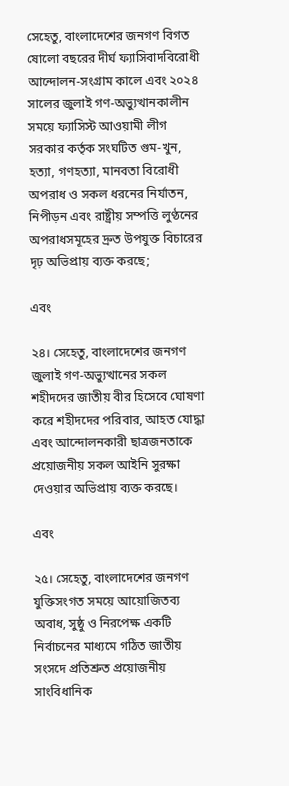সেহেতু, বাংলাদেশের জনগণ বিগত ষোলো বছরের দীর্ঘ ফ্যাসিবাদবিরোধী আন্দোলন-সংগ্রাম কালে এবং ২০২৪ সালের জুলাই গণ-অভ্যুত্থানকালীন সময়ে ফ্যাসিস্ট আওয়ামী লীগ সরকার কর্তৃক সংঘটিত গুম-খুন, হত্যা, গণহত্যা, মানবতা বিরোধী অপরাধ ও সকল ধরনের নির্যাতন, নিপীড়ন এবং রাষ্ট্রীয় সম্পত্তি লুণ্ঠনের অপরাধসমূহের দ্রুত উপযুক্ত বিচারের দৃঢ় অভিপ্রায় ব্যক্ত করছে;

এবং

২৪। সেহেতু, বাংলাদেশের জনগণ জুলাই গণ-অভ্যুত্থানের সকল শহীদদের জাতীয় বীর হিসেবে ঘোষণা করে শহীদদের পরিবার, আহত যোদ্ধা এবং আন্দোলনকারী ছাত্রজনতাকে প্রয়োজনীয় সকল আইনি সুরক্ষা দেওয়ার অভিপ্রায় ব্যক্ত করছে।

এবং

২৫। সেহেতু, বাংলাদেশের জনগণ যুক্তিসংগত সময়ে আয়োজিতব্য অবাধ, সুষ্ঠু ও নিরপেক্ষ একটি নির্বাচনের মাধ্যমে গঠিত জাতীয় সংসদে প্রতিশ্রুত প্রয়োজনীয় সাংবিধানিক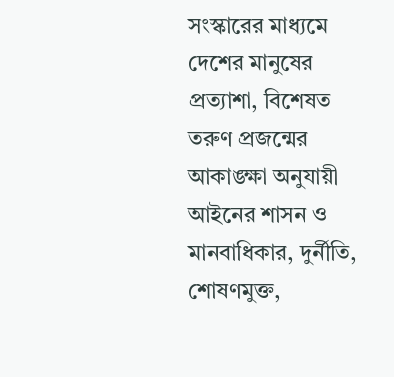সংস্কারের মাধ্যমে দেশের মানুষের প্রত্যাশা, বিশেষত তরুণ প্রজন্মের আকাঙ্ক্ষা অনুযায়ী আইনের শাসন ও মানবাধিকার, দুর্নীতি, শোষণমুক্ত,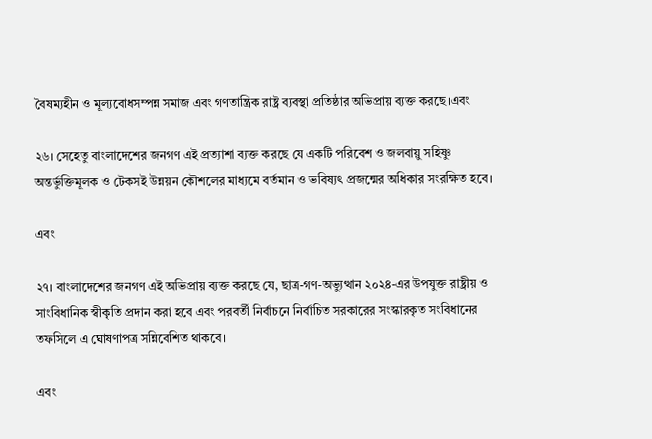বৈষম্যহীন ও মূল্যবোধসম্পন্ন সমাজ এবং গণতান্ত্রিক রাষ্ট্র ব্যবস্থা প্রতিষ্ঠার অভিপ্রায় ব্যক্ত করছে।এবং

২৬। সেহেতু বাংলাদেশের জনগণ এই প্রত্যাশা ব্যক্ত করছে যে একটি পরিবেশ ও জলবায়ু সহিষ্ণু অন্তর্ভুক্তিমূলক ও টেকসই উন্নয়ন কৌশলের মাধ্যমে বর্তমান ও ভবিষ্যৎ প্রজন্মের অধিকার সংরক্ষিত হবে।

এবং

২৭। বাংলাদেশের জনগণ এই অভিপ্রায় ব্যক্ত করছে যে, ছাত্র-গণ-অভ্যুত্থান ২০২৪-এর উপযুক্ত রাষ্ট্রীয় ও সাংবিধানিক স্বীকৃতি প্রদান করা হবে এবং পরবর্তী নির্বাচনে নির্বাচিত সরকারের সংস্কারকৃত সংবিধানের তফসিলে এ ঘোষণাপত্র সন্নিবেশিত থাকবে।

এবং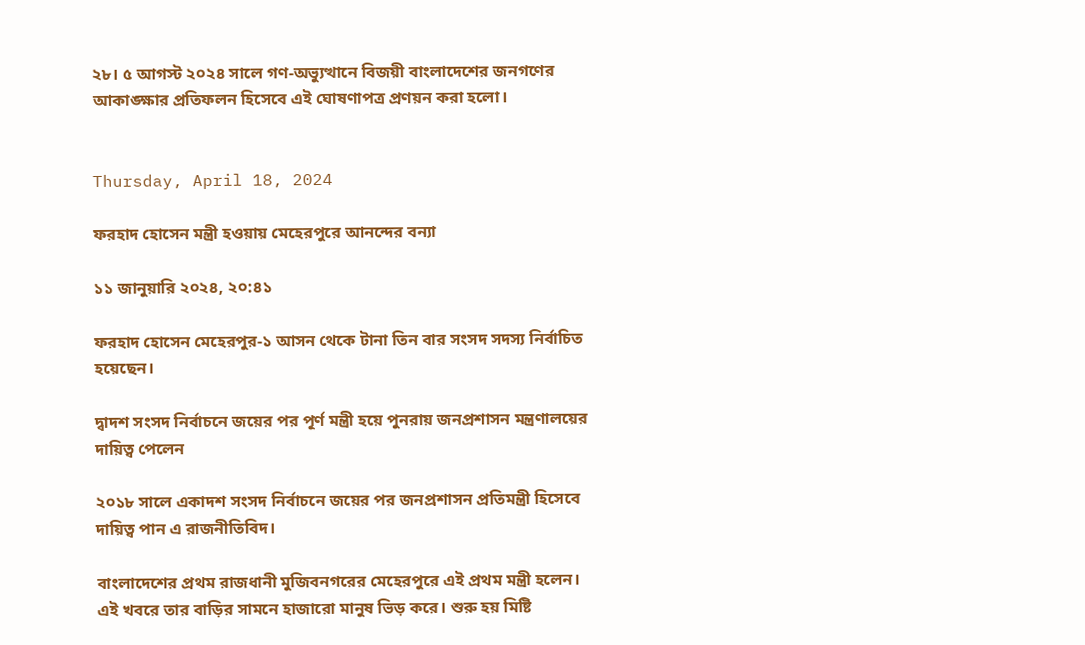২৮। ৫ আগস্ট ২০২৪ সালে গণ-অভ্যুত্থানে বিজয়ী বাংলাদেশের জনগণের আকাঙ্ক্ষার প্রতিফলন হিসেবে এই ঘোষণাপত্র প্রণয়ন করা হলো।


Thursday, April 18, 2024

ফরহাদ হোসেন মন্ত্রী হওয়ায় মেহেরপুরে আনন্দের বন্যা

১১ জানুয়ারি ২০২৪, ২০:৪১

ফরহাদ হোসেন মেহেরপুর-১ আসন থেকে টানা তিন বার সংসদ সদস্য নির্বাচিত হয়েছেন।

দ্বাদশ সংসদ নির্বাচনে জয়ের পর পূর্ণ মন্ত্রী হয়ে পুনরায় জনপ্রশাসন মন্ত্রণালয়ের দায়িত্ব পেলেন

২০১৮ সালে একাদশ সংসদ নির্বাচনে জয়ের পর জনপ্রশাসন প্রতিমন্ত্রী হিসেবে দায়িত্ব পান এ রাজনীতিবিদ।

বাংলাদেশের প্রথম রাজধানী মুজিবনগরের মেহেরপুরে এই প্রথম মন্ত্রী হলেন। এই খবরে তার বাড়ির সামনে হাজারো মানুষ ভিড় করে। শুরু হয় মিষ্টি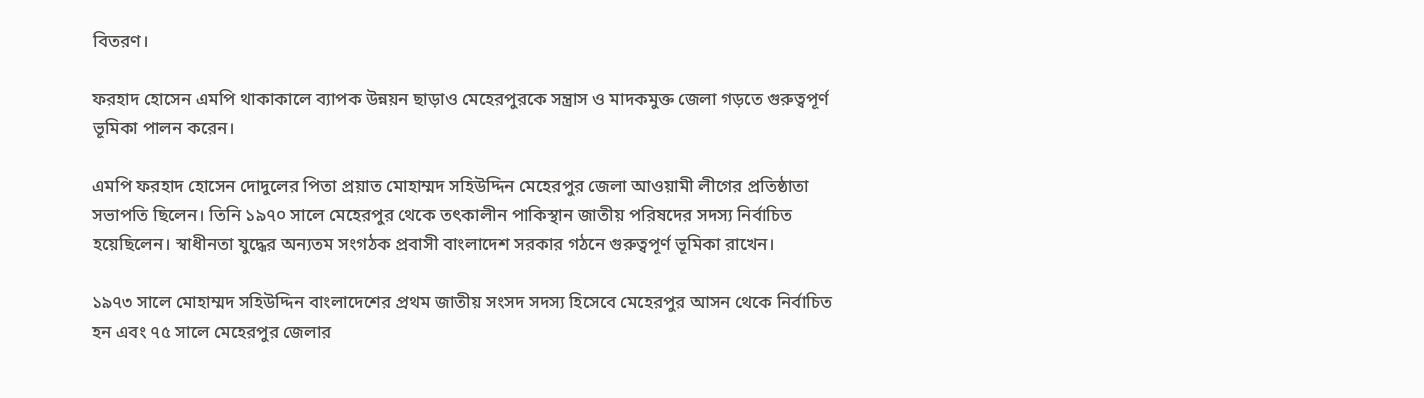বিতরণ।

ফরহাদ হোসেন এমপি থাকাকালে ব্যাপক উন্নয়ন ছাড়াও মেহেরপুরকে সন্ত্রাস ও মাদকমুক্ত জেলা গড়তে গুরুত্বপূর্ণ ভূমিকা পালন করেন।

এমপি ফরহাদ হোসেন দোদুলের পিতা প্রয়াত মোহাম্মদ সহিউদ্দিন মেহেরপুর জেলা আওয়ামী লীগের প্রতিষ্ঠাতা সভাপতি ছিলেন। তিনি ১৯৭০ সালে মেহেরপুর থেকে তৎকালীন পাকিস্থান জাতীয় পরিষদের সদস্য নির্বাচিত হয়েছিলেন। স্বাধীনতা যুদ্ধের অন্যতম সংগঠক প্রবাসী বাংলাদেশ সরকার গঠনে গুরুত্বপূর্ণ ভূমিকা রাখেন।

১৯৭৩ সালে মোহাম্মদ সহিউদ্দিন বাংলাদেশের প্রথম জাতীয় সংসদ সদস্য হিসেবে মেহেরপুর আসন থেকে নির্বাচিত হন এবং ৭৫ সালে মেহেরপুর জেলার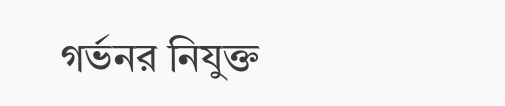গর্ভনর নিযুক্ত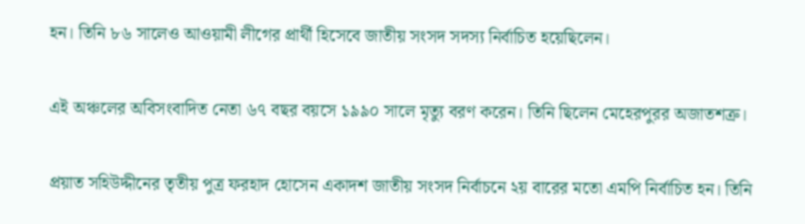হন। তিনি ৮৬ সালেও আওয়ামী লীগের প্রার্থী হিসেবে জাতীয় সংসদ সদস্য নির্বাচিত হয়েছিলেন।

এই অঞ্চলের অবিসংবাদিত নেতা ৬৭ বছর বয়সে ১৯৯০ সালে মৃত্যু বরণ করেন। তিনি ছিলেন মেহেরপুরর অজাতশত্রু।

প্রয়াত সহিউদ্দীনের তৃতীয় পুত্র ফরহাদ হোসেন একাদশ জাতীয় সংসদ নির্বাচনে ২য় বারের মতো এমপি নির্বাচিত হন। তিনি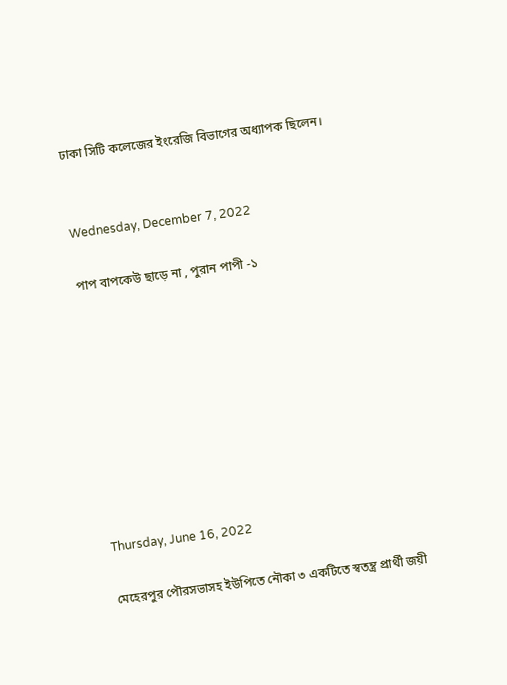ঢাকা সিটি কলেজের ইংরেজি বিভাগের অধ্যাপক ছিলেন।


Wednesday, December 7, 2022

পাপ বাপকেউ ছাড়ে না , পুরান পাপী -১









Thursday, June 16, 2022

মেহেরপুর পৌরসভাসহ ইউপিতে নৌকা ৩ একটিতে স্বতন্ত্র প্রার্থী জয়ী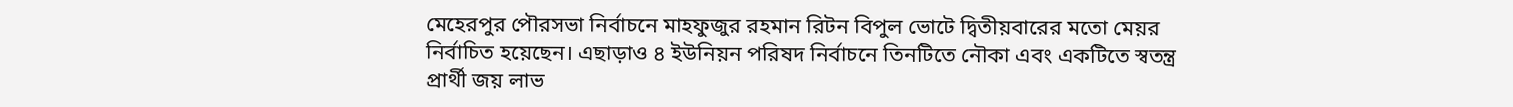মেহেরপুর পৌরসভা নির্বাচনে মাহফুজুর রহমান রিটন বিপুল ভোটে দ্বিতীয়বারের মতো মেয়র নির্বাচিত হয়েছেন। এছাড়াও ৪ ইউনিয়ন পরিষদ নির্বাচনে তিনটিতে নৌকা এবং একটিতে স্বতন্ত্র প্রার্থী জয় লাভ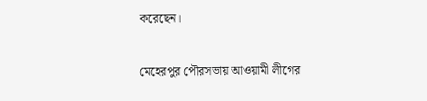করেছেন।

মেহেরপুর পৌরসভায় আওয়ামী লীগের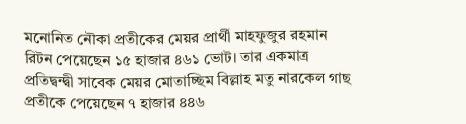মনোনিত নৌকা প্রতীকের মেয়র প্রার্থী মাহফুজুর রহমান রিটন পেয়েছেন ১৫ হাজার ৪৬১ ভোট। তার একমাত্র প্রতিদ্বন্দ্বী সাবেক মেয়র মোতাচ্ছিম বিল্লাহ মতু নারকেল গাছ প্রতীকে পেয়েছেন ৭ হাজার ৪৪৬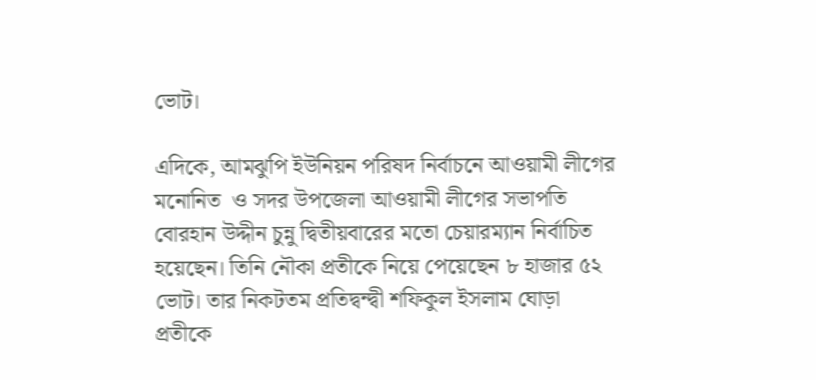ভোট।

এদিকে, আমঝুপি ইউনিয়ন পরিষদ নির্বাচনে আওয়ামী লীগের মনোনিত  ও সদর উপজেলা আওয়ামী লীগের সভাপতি বোরহান উদ্দীন চুন্নু দ্বিতীয়বারের মতো চেয়ারম্যান নির্বাচিত হয়েছেন। তিনি নৌকা প্রতীকে নিয়ে পেয়েছেন ৮ হাজার ৫২ ভোট। তার নিকটতম প্রতিদ্বন্দ্বী শফিকুল ইসলাম ঘোড়া প্রতীকে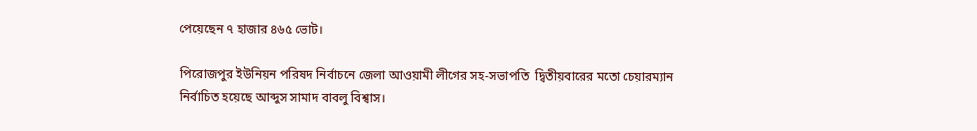পেয়েছেন ৭ হাজার ৪৬৫ ভোট।

পিরোজপুর ইউনিয়ন পরিষদ নির্বাচনে জেলা আওয়ামী লীগের সহ-সভাপতি  দ্বিতীয়বারের মতো চেয়ারম্যান নির্বাচিত হয়েছে আব্দুস সামাদ বাবলু বিশ্বাস।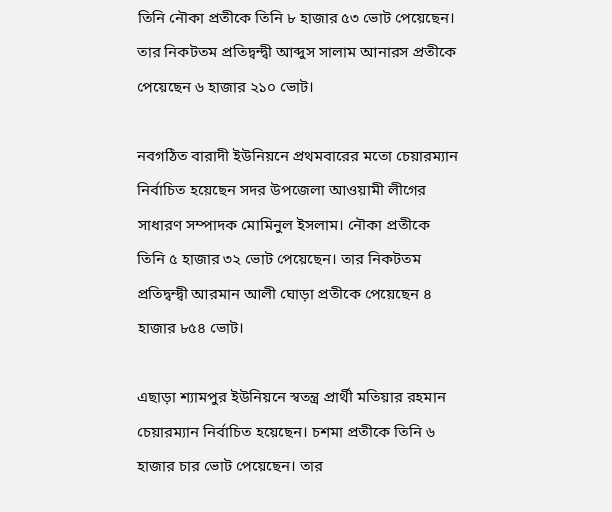তিনি নৌকা প্রতীকে তিনি ৮ হাজার ৫৩ ভোট পেয়েছেন। তার নিকটতম প্রতিদ্বন্দ্বী আব্দুস সালাম আনারস প্রতীকে পেয়েছেন ৬ হাজার ২১০ ভোট।

নবগঠিত বারাদী ইউনিয়নে প্রথমবারের মতো চেয়ারম্যান নির্বাচিত হয়েছেন সদর উপজেলা আওয়ামী লীগের সাধারণ সম্পাদক মোমিনুল ইসলাম। নৌকা প্রতীকে তিনি ৫ হাজার ৩২ ভোট পেয়েছেন। তার নিকটতম প্রতিদ্বন্দ্বী আরমান আলী ঘোড়া প্রতীকে পেয়েছেন ৪ হাজার ৮৫৪ ভোট।

এছাড়া শ্যামপুর ইউনিয়নে স্বতন্ত্র প্রার্থী মতিয়ার রহমান চেয়ারম্যান নির্বাচিত হয়েছেন। চশমা প্রতীকে তিনি ৬ হাজার চার ভোট পেয়েছেন। তার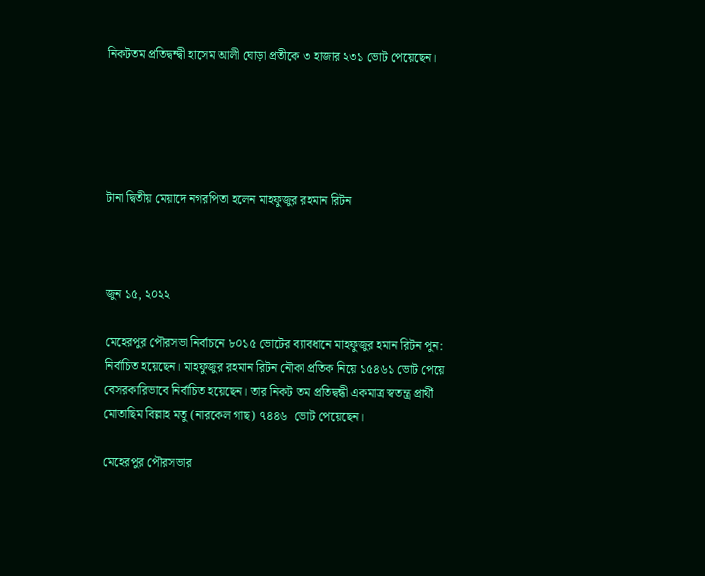নিকটতম প্রতিদ্বন্দ্বী হাসেম আলী ঘোড়া প্রতীকে ৩ হাজার ২৩১ ভোট পেয়েছেন।





টানা দ্বিতীয় মেয়াদে নগরপিতা হলেন মাহফুজুর রহমান রিটন



জুন ১৫, ২০২২

মেহেরপুর পৌরসভা নির্বাচনে ৮০১৫ ভোটের ব্যাবধানে মাহফুজুর হমান রিটন পুন: নির্বাচিত হয়েছেন। মাহফুজুর রহমান রিটন নৌকা প্রতিক নিয়ে ১৫৪৬১ ভোট পেয়ে বেসরকারিভাবে নির্বাচিত হয়েছেন। তার নিকট তম প্রতিদ্বন্ধী একমাত্র স্বতন্ত্র প্রার্থী মোতাছিম বিল্লাহ মতু (নারকেল গাছ) ৭৪৪৬  ভোট পেয়েছেন।

মেহেরপুর পৌরসভার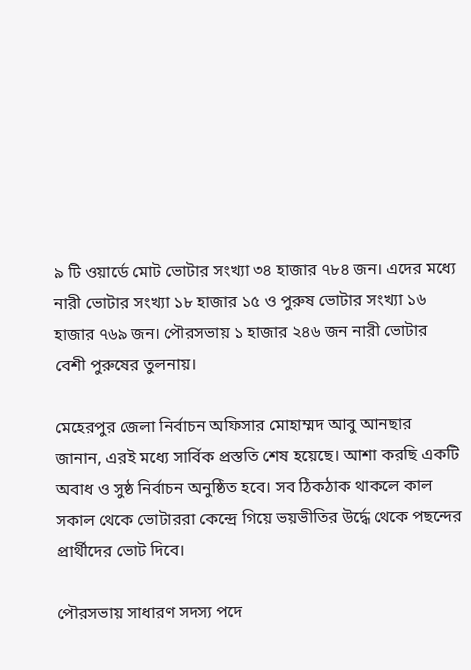৯ টি ওয়ার্ডে মোট ভোটার সংখ্যা ৩৪ হাজার ৭৮৪ জন। এদের মধ্যে নারী ভোটার সংখ্যা ১৮ হাজার ১৫ ও পুরুষ ভোটার সংখ্যা ১৬ হাজার ৭৬৯ জন। পৌরসভায় ১ হাজার ২৪৬ জন নারী ভোটার বেশী পুরুষের তুলনায়।

মেহেরপুর জেলা নির্বাচন অফিসার মোহাম্মদ আবু আনছার জানান, এরই মধ্যে সার্বিক প্রস্ততি শেষ হয়েছে। আশা করছি একটি অবাধ ও সুষ্ঠ নির্বাচন অনুষ্ঠিত হবে। সব ঠিকঠাক থাকলে কাল সকাল থেকে ভোটাররা কেন্দ্রে গিয়ে ভয়ভীতির উর্দ্ধে থেকে পছন্দের প্রার্থীদের ভোট দিবে।

পৌরসভায় সাধারণ সদস্য পদে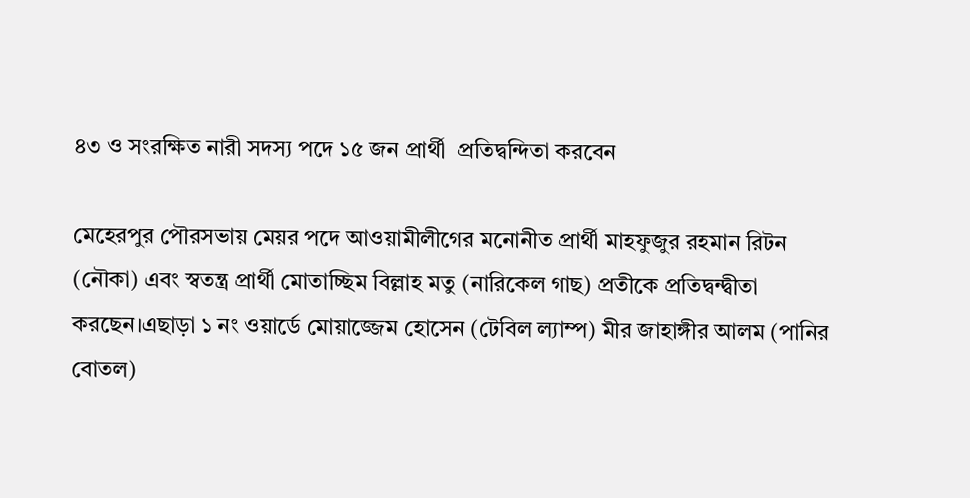৪৩ ও সংরক্ষিত নারী সদস্য পদে ১৫ জন প্রার্থী  প্রতিদ্বন্দিতা করবেন

মেহেরপুর পৌরসভায় মেয়র পদে আওয়ামীলীগের মনোনীত প্রার্থী মাহফুজুর রহমান রিটন (নৌকা) এবং স্বতন্ত্র প্রার্থী মোতাচ্ছিম বিল্লাহ মতু (নারিকেল গাছ) প্রতীকে প্রতিদ্বন্দ্বীতা করছেন।এছাড়া ১ নং ওয়ার্ডে মোয়াজ্জেম হোসেন (টেবিল ল্যাম্প) মীর জাহাঙ্গীর আলম (পানির বোতল)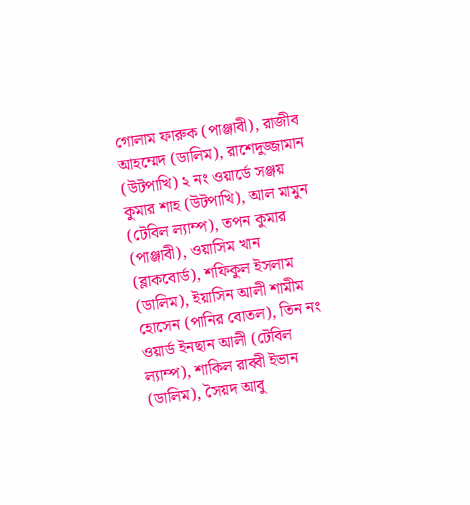গোলাম ফারুক (পাঞ্জাবী), রাজীব আহম্মেদ (ডালিম), রাশেদুজ্জামান (উটপাখি) ২ নং ওয়ার্ডে সঞ্জয় কুমার শাহ (উটপাখি), আল মামুন (টেবিল ল্যাম্প), তপন কুমার (পাঞ্জাবী), ওয়াসিম খান (ব্লাকবোর্ড), শফিকুল ইসলাম (ডালিম), ইয়াসিন আলী শামীম হোসেন (পানির বোতল), তিন নং ওয়ার্ড ইনছান আলী (টেবিল ল্যাম্প), শাকিল রাব্বী ইভান (ডালিম), সৈয়দ আবু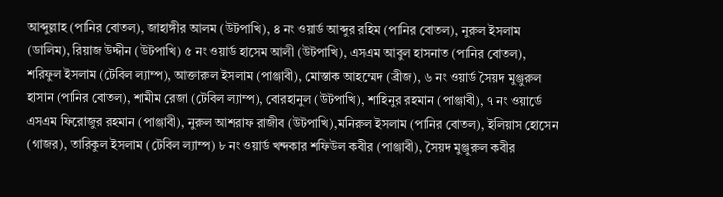আব্দুল্লাহ (পানির বোতল), জাহাঙ্গীর আলম (উটপাখি), ৪ নং ওয়ার্ড আব্দুর রহিম (পানির বোতল), নুরুল ইসলাম (ডালিম), রিয়াজ উদ্দীন (উটপাখি) ৫ নং ওয়ার্ড হাসেম আলী (উটপাখি), এসএম আবুল হাসনাত (পানির বোতল), শরিফুল ইসলাম (টেবিল ল্যাম্প), আক্তারুল ইসলাম (পাঞ্জাবী), মোস্তাক আহম্মেদ (ব্রীজ), ৬ নং ওয়ার্ড সৈয়দ মুঞ্জুরুল হাসান (পানির বোতল), শামীম রেজা (টেবিল ল্যাম্প), বোরহানুল (উটপাখি), শাহিনুর রহমান (পাঞ্জাবী), ৭ নং ওয়ার্ডে এসএম ফিরোজুর রহমান (পাঞ্জাবী), নুরুল আশরাফ রাজীব (উটপাখি),মনিরুল ইসলাম (পানির বোতল), ইলিয়াস হোসেন (গাজর), তারিকুল ইসলাম (টেবিল ল্যাম্প) ৮ নং ওয়ার্ড খন্দকার শফিউল কবীর (পাঞ্জাবী), সৈয়দ মুঞ্জুরুল কবীর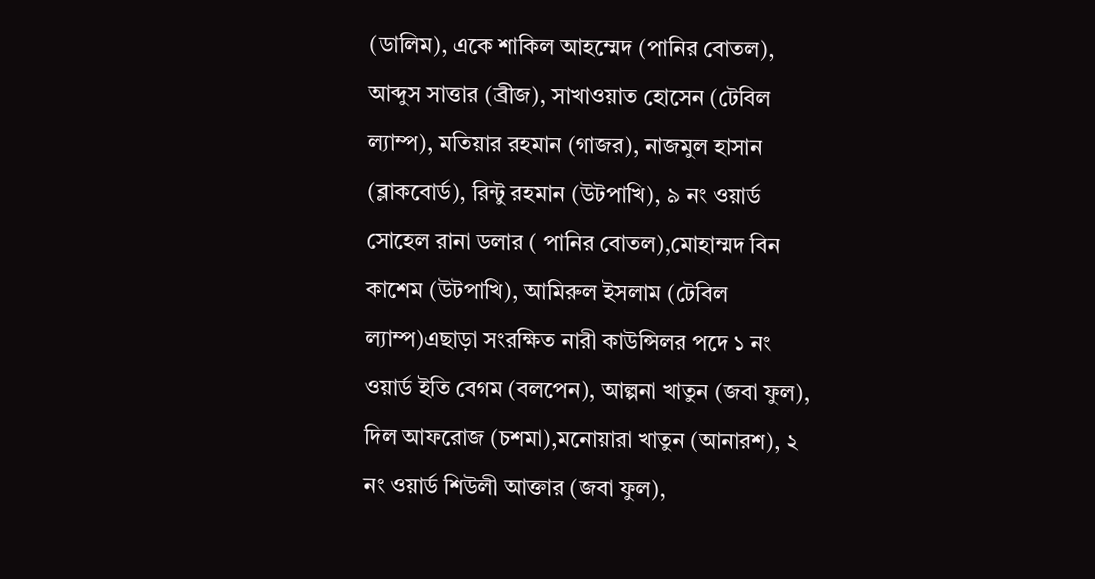(ডালিম), একে শাকিল আহম্মেদ (পানির বোতল), আব্দুস সাত্তার (ব্রীজ), সাখাওয়াত হোসেন (টেবিল ল্যাম্প), মতিয়ার রহমান (গাজর), নাজমুল হাসান (ব্লাকবোর্ড), রিন্টু রহমান (উটপাখি), ৯ নং ওয়ার্ড সোহেল রানা ডলার ( পানির বোতল),মোহাম্মদ বিন কাশেম (উটপাখি), আমিরুল ইসলাম (টেবিল ল্যাম্প)এছাড়া সংরক্ষিত নারী কাউন্সিলর পদে ১ নং ওয়ার্ড ইতি বেগম (বলপেন), আল্পনা খাতুন (জবা ফুল), দিল আফরোজ (চশমা),মনোয়ারা খাতুন (আনারশ), ২ নং ওয়ার্ড শিউলী আক্তার (জবা ফুল),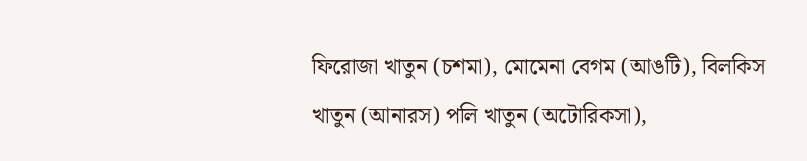ফিরোজা খাতুন (চশমা), মোমেনা বেগম (আঙটি), বিলকিস খাতুন (আনারস) পলি খাতুন (অটোরিকসা),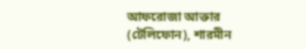আফরোজা আক্তার (টেলিফোন), শারমীন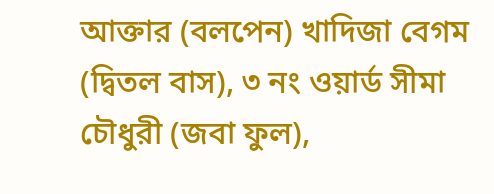আক্তার (বলপেন) খাদিজা বেগম (দ্বিতল বাস), ৩ নং ওয়ার্ড সীমা চৌধুরী (জবা ফুল),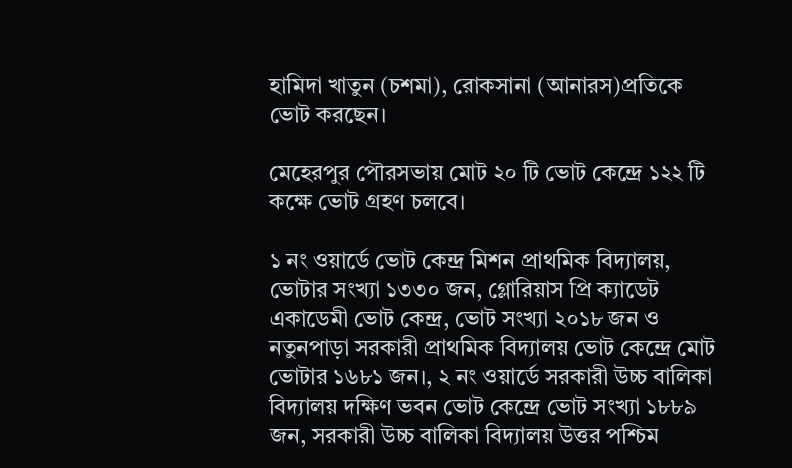হামিদা খাতুন (চশমা), রোকসানা (আনারস)প্রতিকে ভোট করছেন।

মেহেরপুর পৌরসভায় মোট ২০ টি ভোট কেন্দ্রে ১২২ টি কক্ষে ভোট গ্রহণ চলবে।

১ নং ওয়ার্ডে ভোট কেন্দ্র মিশন প্রাথমিক বিদ্যালয়, ভোটার সংখ্যা ১৩৩০ জন, গ্লোরিয়াস প্রি ক্যাডেট একাডেমী ভোট কেন্দ্র, ভোট সংখ্যা ২০১৮ জন ও নতুনপাড়া সরকারী প্রাথমিক বিদ্যালয় ভোট কেন্দ্রে মোট ভোটার ১৬৮১ জন।, ২ নং ওয়ার্ডে সরকারী উচ্চ বালিকা বিদ্যালয় দক্ষিণ ভবন ভোট কেন্দ্রে ভোট সংখ্যা ১৮৮৯ জন, সরকারী উচ্চ বালিকা বিদ্যালয় উত্তর পশ্চিম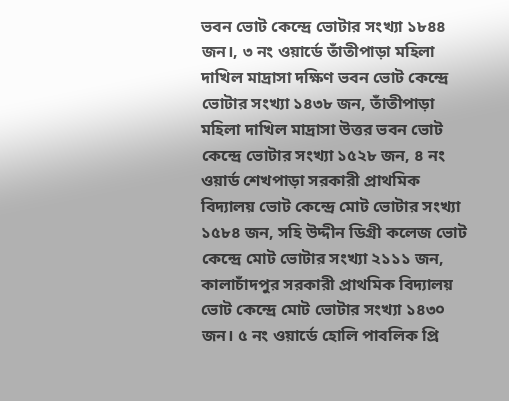ভবন ভোট কেন্দ্রে ভোটার সংখ্যা ১৮৪৪ জন।, ৩ নং ওয়ার্ডে তাঁতীপাড়া মহিলা দাখিল মাদ্রাসা দক্ষিণ ভবন ভোট কেন্দ্রে ভোটার সংখ্যা ১৪৩৮ জন, তাঁতীপাড়া মহিলা দাখিল মাদ্রাসা উত্তর ভবন ভোট কেন্দ্রে ভোটার সংখ্যা ১৫২৮ জন, ৪ নং ওয়ার্ড শেখপাড়া সরকারী প্রাথমিক বিদ্যালয় ভোট কেন্দ্রে মোট ভোটার সংখ্যা ১৫৮৪ জন, সহি উদ্দীন ডিগ্রী কলেজ ভোট কেন্দ্রে মোট ভোটার সংখ্যা ২১১১ জন, কালাচাঁদপুর সরকারী প্রাথমিক বিদ্যালয় ভোট কেন্দ্রে মোট ভোটার সংখ্যা ১৪৩০ জন। ৫ নং ওয়ার্ডে হোলি পাবলিক প্রি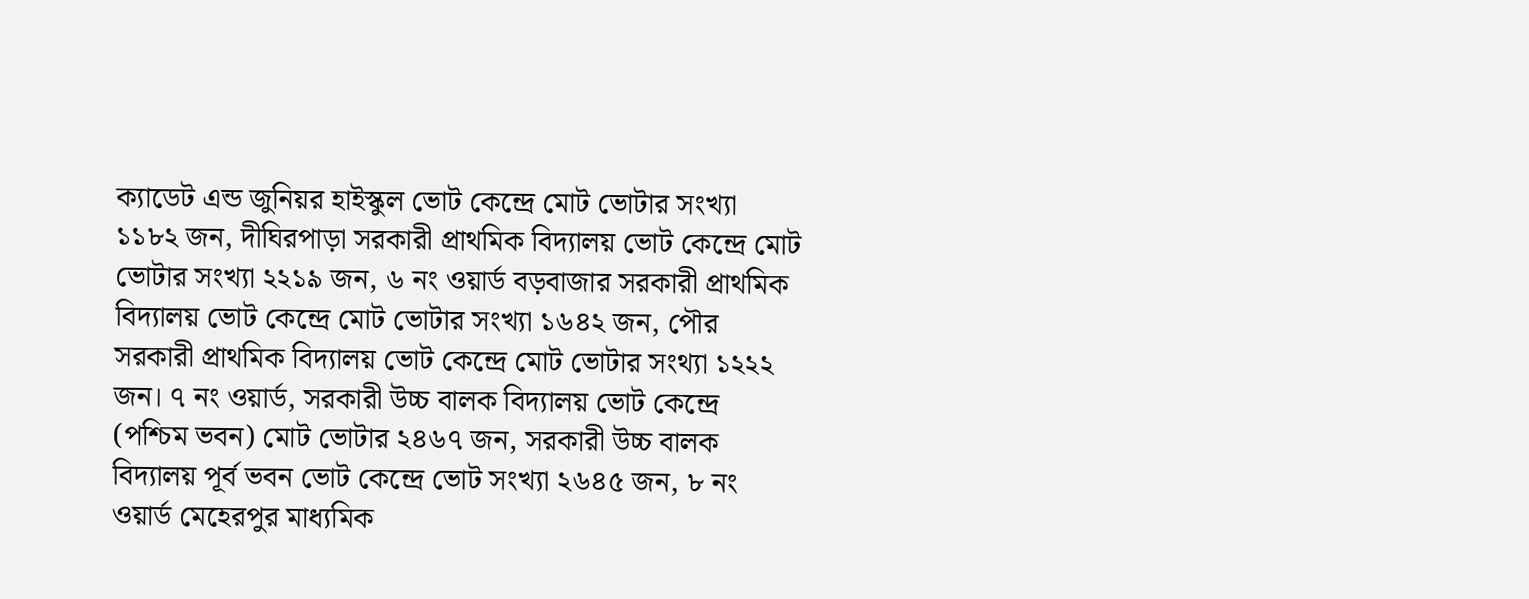ক্যাডেট এন্ড জুনিয়র হাইস্কুল ভোট কেন্দ্রে মোট ভোটার সংখ্যা ১১৮২ জন, দীঘিরপাড়া সরকারী প্রাথমিক বিদ্যালয় ভোট কেন্দ্রে মোট ভোটার সংখ্যা ২২১৯ জন, ৬ নং ওয়ার্ড বড়বাজার সরকারী প্রাথমিক বিদ্যালয় ভোট কেন্দ্রে মোট ভোটার সংখ্যা ১৬৪২ জন, পৌর সরকারী প্রাথমিক বিদ্যালয় ভোট কেন্দ্রে মোট ভোটার সংথ্যা ১২২২ জন। ৭ নং ওয়ার্ড, সরকারী উচ্চ বালক বিদ্যালয় ভোট কেন্দ্রে (পশ্চিম ভবন) মোট ভোটার ২৪৬৭ জন, সরকারী উচ্চ বালক বিদ্যালয় পূর্ব ভবন ভোট কেন্দ্রে ভোট সংখ্যা ২৬৪৫ জন, ৮ নং ওয়ার্ড মেহেরপুর মাধ্যমিক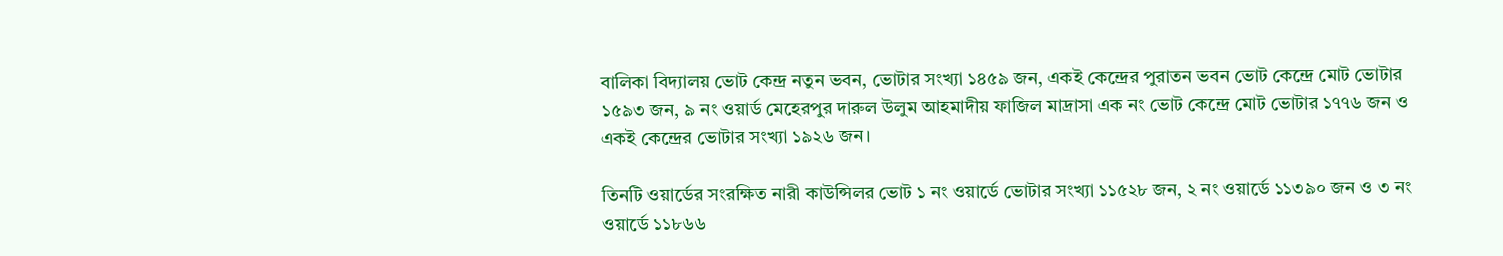বালিকা বিদ্যালয় ভোট কেন্দ্র নতুন ভবন, ভোটার সংখ্যা ১৪৫৯ জন, একই কেন্দ্রের পুরাতন ভবন ভোট কেন্দ্রে মোট ভোটার ১৫৯৩ জন, ৯ নং ওয়ার্ড মেহেরপুর দারুল উলুম আহমাদীয় ফাজিল মাদ্রাসা এক নং ভোট কেন্দ্রে মোট ভোটার ১৭৭৬ জন ও একই কেন্দ্রের ভোটার সংখ্যা ১৯২৬ জন।

তিনটি ওয়ার্ডের সংরক্ষিত নারী কাউন্সিলর ভোট ১ নং ওয়ার্ডে ভোটার সংখ্যা ১১৫২৮ জন, ২ নং ওয়ার্ডে ১১৩৯০ জন ও ৩ নং ওয়ার্ডে ১১৮৬৬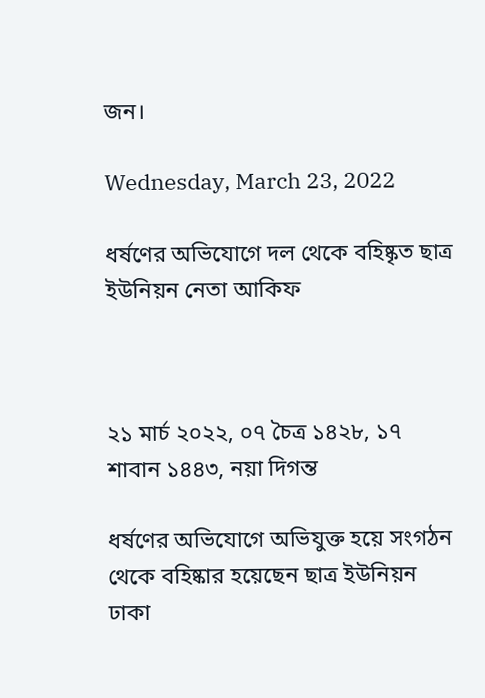জন।

Wednesday, March 23, 2022

ধর্ষণের অভিযোগে দল থেকে বহিষ্কৃত ছাত্র ইউনিয়ন নেতা আকিফ



২১ মার্চ ২০২২, ০৭ চৈত্র ১৪২৮, ১৭ শাবান ১৪৪৩, নয়া দিগন্ত

ধর্ষণের অভিযোগে অভিযুক্ত হয়ে সংগঠন থেকে বহিষ্কার হয়েছেন ছাত্র ইউনিয়ন ঢাকা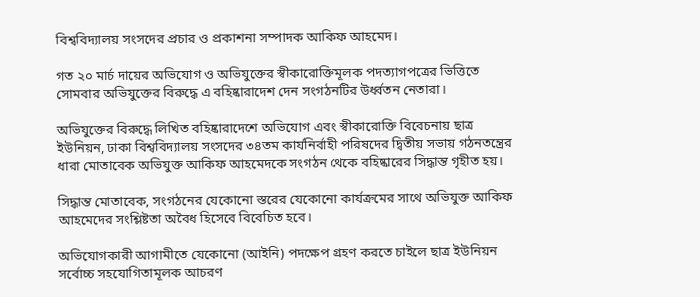বিশ্ববিদ্যালয় সংসদের প্রচার ও প্রকাশনা সম্পাদক আকিফ আহমেদ।

গত ২০ মার্চ দায়ের অভিযোগ ও অভিযুক্তের স্বীকারোক্তিমূলক পদত্যাগপত্রের ভিত্তিতে সোমবার অভিযুক্তের বিরুদ্ধে এ বহিষ্কারাদেশ দেন সংগঠনটির উর্ধ্বতন নেতারা।

অভিযুক্তের বিরুদ্ধে লিখিত বহিষ্কারাদেশে অভিযোগ এবং স্বীকারোক্তি বিবেচনায় ছাত্র ইউনিয়ন, ঢাকা বিশ্ববিদ্যালয় সংসদের ৩৪তম কার্যনির্বাহী পরিষদের দ্বিতীয় সভায় গঠনতন্ত্রের ধারা মোতাবেক অভিযুক্ত আকিফ আহমেদকে সংগঠন থেকে বহিষ্কারের সিদ্ধান্ত গৃহীত হয়।

সিদ্ধান্ত মোতাবেক, সংগঠনের যেকোনো স্তরের যেকোনো কার্যক্রমের সাথে অভিযুক্ত আকিফ আহমেদের সংশ্লিষ্টতা অবৈধ হিসেবে বিবেচিত হবে।

অভিযোগকারী আগামীতে যেকোনো (আইনি) পদক্ষেপ গ্রহণ করতে চাইলে ছাত্র ইউনিয়ন সর্বোচ্চ সহযোগিতামূলক আচরণ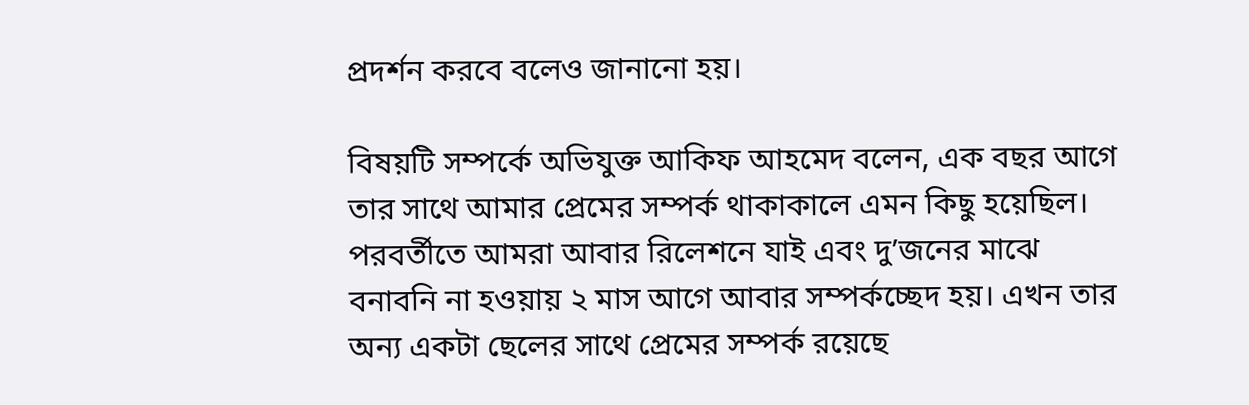প্রদর্শন করবে বলেও জানানো হয়।

বিষয়টি সম্পর্কে অভিযুক্ত আকিফ আহমেদ বলেন, এক বছর আগে তার সাথে আমার প্রেমের সম্পর্ক থাকাকালে এমন কিছু হয়েছিল। পরবর্তীতে আমরা আবার রিলেশনে যাই এবং দু’জনের মাঝে বনাবনি না হওয়ায় ২ মাস আগে আবার সম্পর্কচ্ছেদ হয়। এখন তার অন্য একটা ছেলের সাথে প্রেমের সম্পর্ক রয়েছে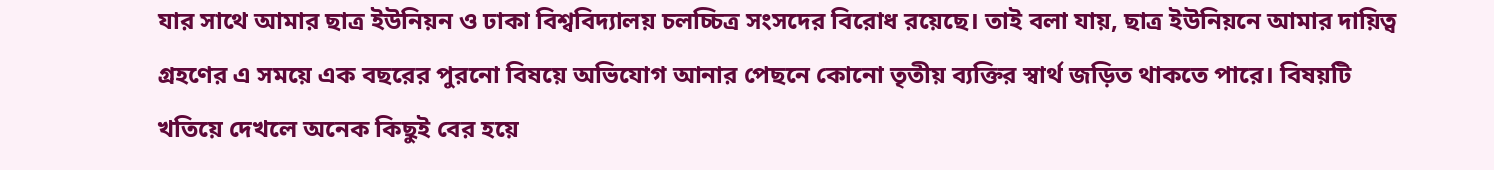যার সাথে আমার ছাত্র ইউনিয়ন ও ঢাকা বিশ্ববিদ্যালয় চলচ্চিত্র সংসদের বিরোধ রয়েছে। তাই বলা যায়, ছাত্র ইউনিয়নে আমার দায়িত্ব গ্রহণের এ সময়ে এক বছরের পুরনো বিষয়ে অভিযোগ আনার পেছনে কোনো তৃতীয় ব্যক্তির স্বার্থ জড়িত থাকতে পারে। বিষয়টি খতিয়ে দেখলে অনেক কিছুই বের হয়ে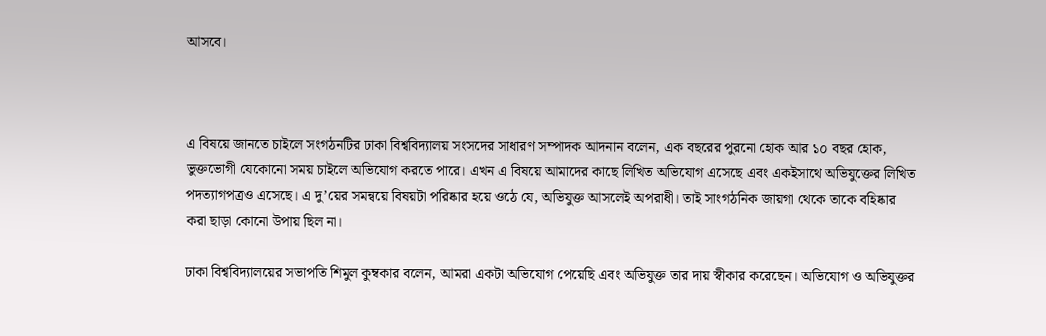আসবে।



এ বিষয়ে জানতে চাইলে সংগঠনটির ঢাকা বিশ্ববিদ্যালয় সংসদের সাধারণ সম্পাদক আদনান বলেন, এক বছরের পুরনো হোক আর ১০ বছর হোক, ভুক্তভোগী যেকোনো সময় চাইলে অভিযোগ করতে পারে। এখন এ বিষয়ে আমাদের কাছে লিখিত অভিযোগ এসেছে এবং একইসাথে অভিযুক্তের লিখিত পদত্যাগপত্রও এসেছে। এ দু’য়ের সমন্বয়ে বিষয়টা পরিষ্কার হয়ে ওঠে যে, অভিযুক্ত আসলেই অপরাধী। তাই সাংগঠনিক জায়গা থেকে তাকে বহিষ্কার করা ছাড়া কোনো উপায় ছিল না।

ঢাকা বিশ্ববিদ্যালয়ের সভাপতি শিমুল কুম্বকার বলেন, আমরা একটা অভিযোগ পেয়েছি এবং অভিযুক্ত তার দায় স্বীকার করেছেন। অভিযোগ ও অভিযুক্তর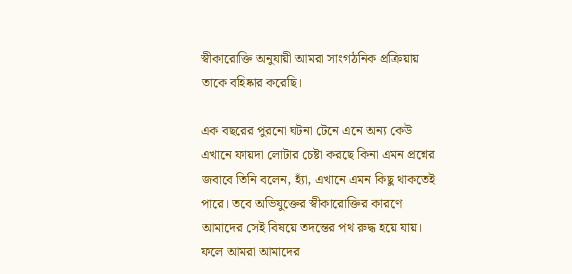স্বীকারোক্তি অনুযায়ী আমরা সাংগঠনিক প্রক্রিয়ায় তাকে বহিষ্কার করেছি।

এক বছরের পুরনো ঘটনা টেনে এনে অন্য কেউ এখানে ফায়দা লোটার চেষ্টা করছে কিনা এমন প্রশ্নের জবাবে তিনি বলেন, হ্যাঁ, এখানে এমন কিছু থাকতেই পারে। তবে অভিযুক্তের স্বীকারোক্তির কারণে আমাদের সেই বিষয়ে তদন্তের পথ রুদ্ধ হয়ে যায়। ফলে আমরা আমাদের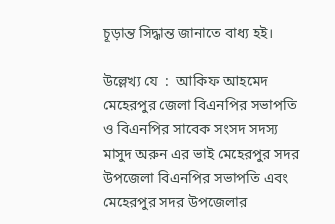চূড়ান্ত সিদ্ধান্ত জানাতে বাধ্য হই।

উল্লেখ্য যে  :  আকিফ আহমেদ মেহেরপুর জেলা বিএনপির সভাপতি ও বিএনপির সাবেক সংসদ সদস্য মাসুদ অরুন এর ভাই মেহেরপুর সদর উপজেলা বিএনপির সভাপতি এবং মেহেরপুর সদর উপজেলার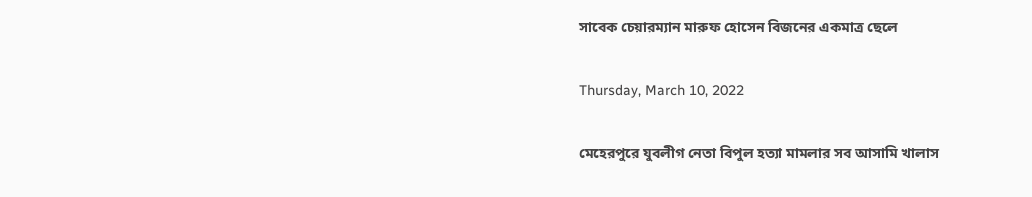সাবেক চেয়ারম্যান মারুফ হোসেন বিজনের একমাত্র ছেলে

Thursday, March 10, 2022

মেহেরপুরে যুবলীগ নেতা বিপুল হত্যা মামলার সব আসামি খালাস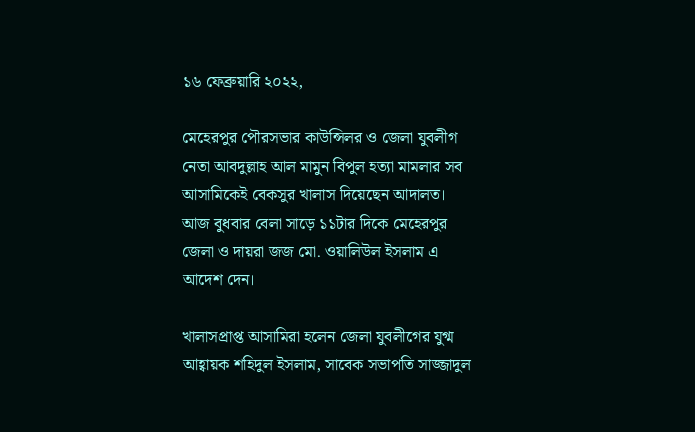১৬ ফেব্রুয়ারি ২০২২,

মেহেরপুর পৌরসভার কাউন্সিলর ও জেলা যুবলীগ নেতা আবদুল্লাহ আল মামুন বিপুল হত্যা মামলার সব আসামিকেই বেকসুর খালাস দিয়েছেন আদালত। আজ বুধবার বেলা সাড়ে ১১টার দিকে মেহেরপুর জেলা ও দায়রা জজ মো. ওয়ালিউল ইসলাম এ আদেশ দেন।

খালাসপ্রাপ্ত আসামিরা হলেন জেলা যুবলীগের যুগ্ম আহ্বায়ক শহিদুল ইসলাম, সাবেক সভাপতি সাজ্জাদুল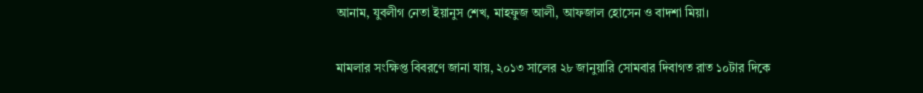আনাম, যুবলীগ নেতা ইয়ানুস শেখ, মাহফুজ আলী, আফজাল হোসেন ও বাদশা মিয়া।

মামলার সংক্ষিপ্ত বিবরণে জানা যায়, ২০১৩ সালের ২৮ জানুয়ারি সোমবার দিবাগত রাত ১০টার দিকে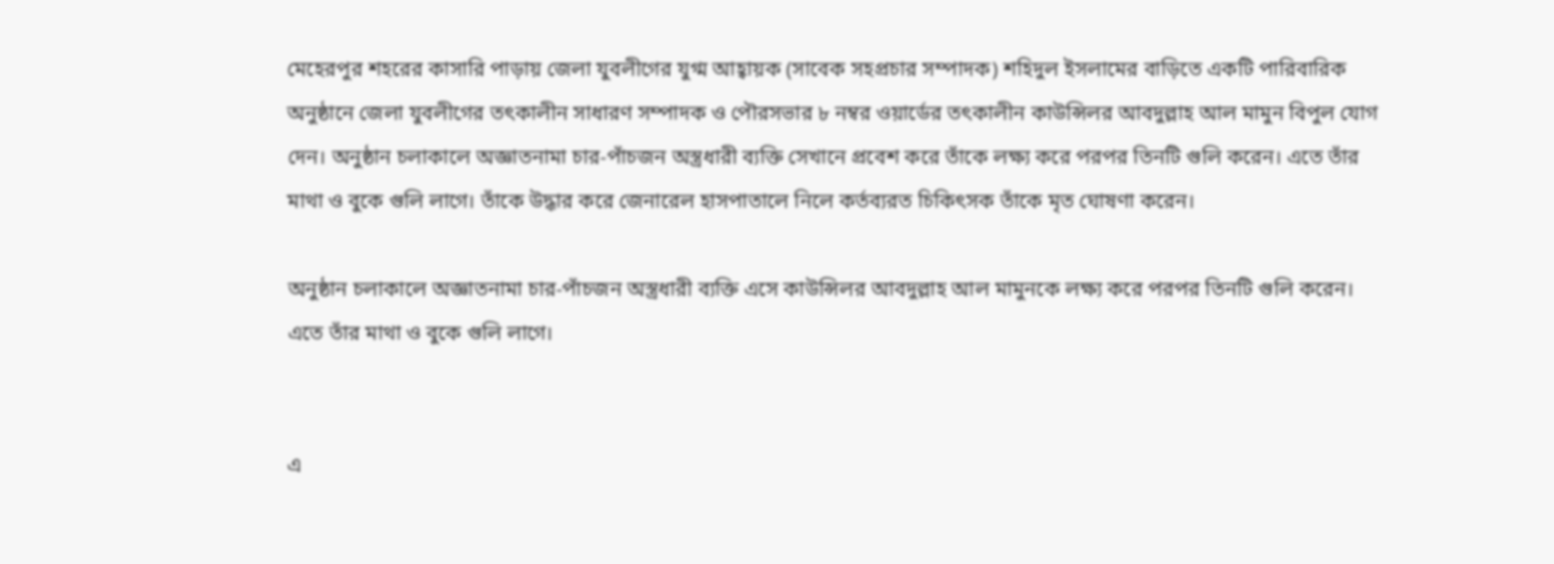মেহেরপুর শহরের কাসারি পাড়ায় জেলা যুবলীগের যুগ্ম আহ্বায়ক (সাবেক সহপ্রচার সম্পাদক) শহিদুল ইসলামের বাড়িতে একটি পারিবারিক অনুষ্ঠানে জেলা যুবলীগের তৎকালীন সাধারণ সম্পাদক ও পৌরসভার ৮ নম্বর ওয়ার্ডের তৎকালীন কাউন্সিলর আবদুল্লাহ আল মামুন বিপুল যোগ দেন। অনুষ্ঠান চলাকালে অজ্ঞাতনামা চার-পাঁচজন অস্ত্রধারী ব্যক্তি সেখানে প্রবেশ করে তাঁকে লক্ষ্য করে পরপর তিনটি গুলি করেন। এতে তাঁর মাথা ও বুকে গুলি লাগে। তাঁকে উদ্ধার করে জেনারেল হাসপাতালে নিলে কর্তব্যরত চিকিৎসক তাঁকে মৃত ঘোষণা করেন।

অনুষ্ঠান চলাকালে অজ্ঞাতনামা চার-পাঁচজন অস্ত্রধারী ব্যক্তি এসে কাউন্সিলর আবদুল্লাহ আল মামুনকে লক্ষ্য করে পরপর তিনটি গুলি করেন। এতে তাঁর মাথা ও বুকে গুলি লাগে।


এ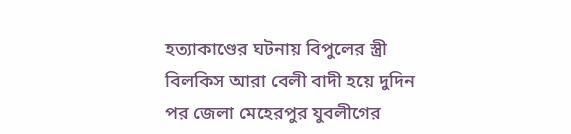হত্যাকাণ্ডের ঘটনায় বিপুলের স্ত্রী বিলকিস আরা বেলী বাদী হয়ে দুদিন পর জেলা মেহেরপুর যুবলীগের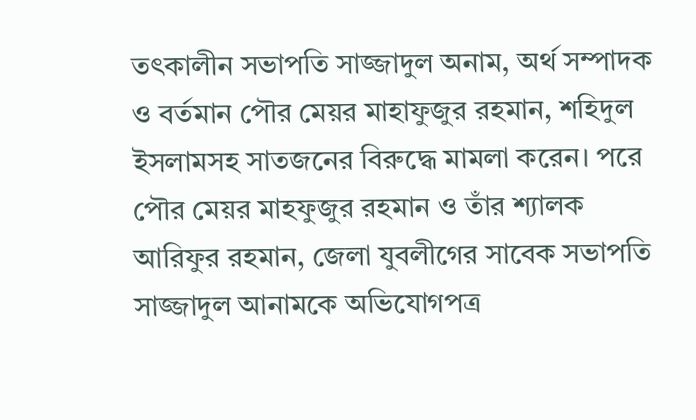তৎকালীন সভাপতি সাজ্জাদুল অনাম, অর্থ সম্পাদক ও বর্তমান পৌর মেয়র মাহাফুজুর রহমান, শহিদুল ইসলামসহ সাতজনের বিরুদ্ধে মামলা করেন। পরে পৌর মেয়র মাহফুজুর রহমান ও তাঁর শ্যালক আরিফুর রহমান, জেলা যুবলীগের সাবেক সভাপতি সাজ্জাদুল আনামকে অভিযোগপত্র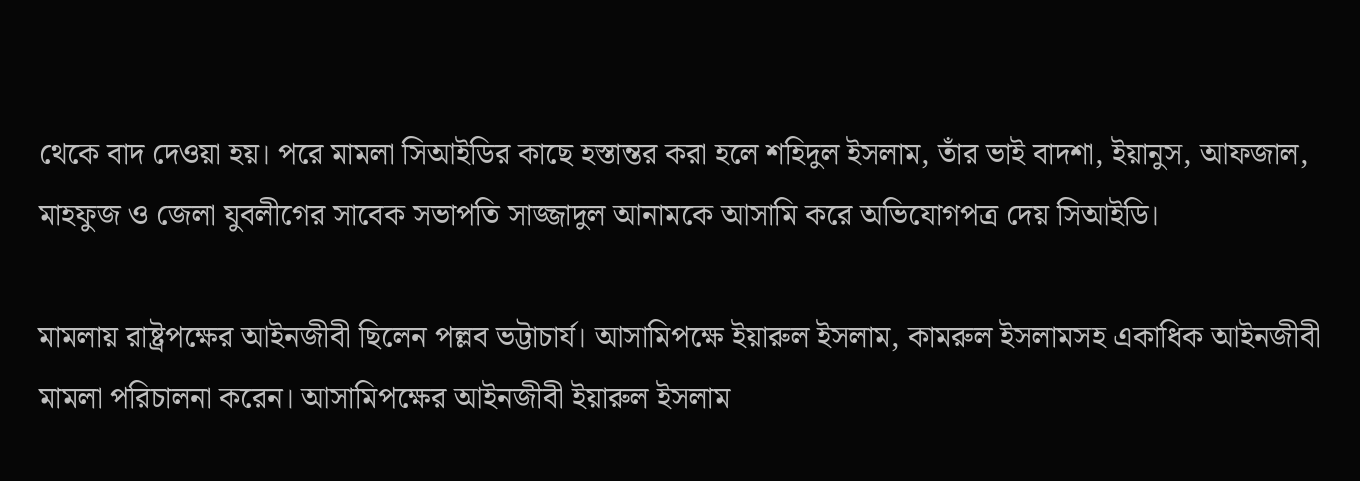থেকে বাদ দেওয়া হয়। পরে মামলা সিআইডির কাছে হস্তান্তর করা হলে শহিদুল ইসলাম, তাঁর ভাই বাদশা, ইয়ানুস, আফজাল, মাহফুজ ও জেলা যুবলীগের সাবেক সভাপতি সাজ্জাদুল আনামকে আসামি করে অভিযোগপত্র দেয় সিআইডি।

মামলায় রাষ্ট্রপক্ষের আইনজীবী ছিলেন পল্লব ভট্টাচার্য। আসামিপক্ষে ইয়ারুল ইসলাম, কামরুল ইসলামসহ একাধিক আইনজীবী মামলা পরিচালনা করেন। আসামিপক্ষের আইনজীবী ইয়ারুল ইসলাম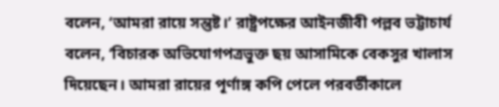বলেন, ‘আমরা রায়ে সন্তুষ্ট।’ রাষ্ট্রপক্ষের আইনজীবী পল্লব ভট্টাচার্য বলেন, ‘বিচারক অভিযোগপত্রভুক্ত ছয় আসামিকে বেকসুর খালাস দিয়েছেন। আমরা রায়ের পূর্ণাঙ্গ কপি পেলে পরবর্তীকালে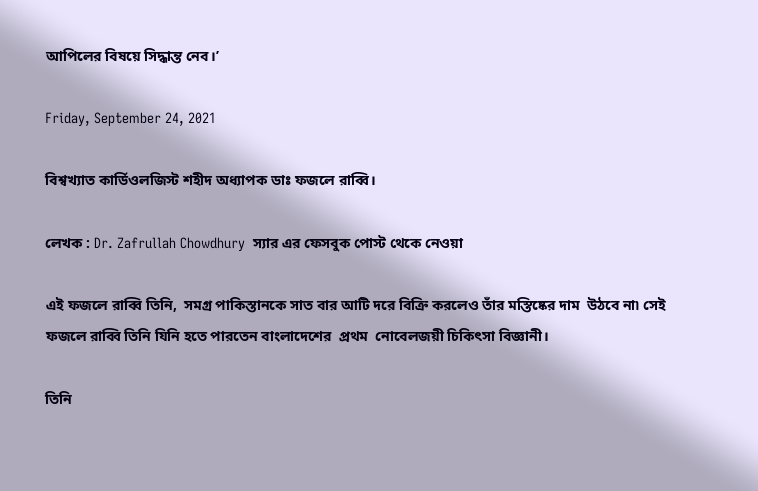আপিলের বিষয়ে সিদ্ধান্ত নেব।’

Friday, September 24, 2021

বিশ্বখ্যাত কার্ডিওলজিস্ট শহীদ অধ্যাপক ডাঃ ফজলে রাব্বি।

লেখক : Dr. Zafrullah Chowdhury  স্যার এর ফেসবুক পোস্ট থেকে নেওয়া

এই ফজলে রাব্বি তিনি,  সমগ্র পাকিস্তানকে সাত বার আটি দরে বিক্রি করলেও তাঁর মস্তিষ্কের দাম  উঠবে না৷ সেই ফজলে রাব্বি তিনি যিনি হতে পারতেন বাংলাদেশের  প্রথম  নোবেলজয়ী চিকিৎসা বিজ্ঞানী।

তিনি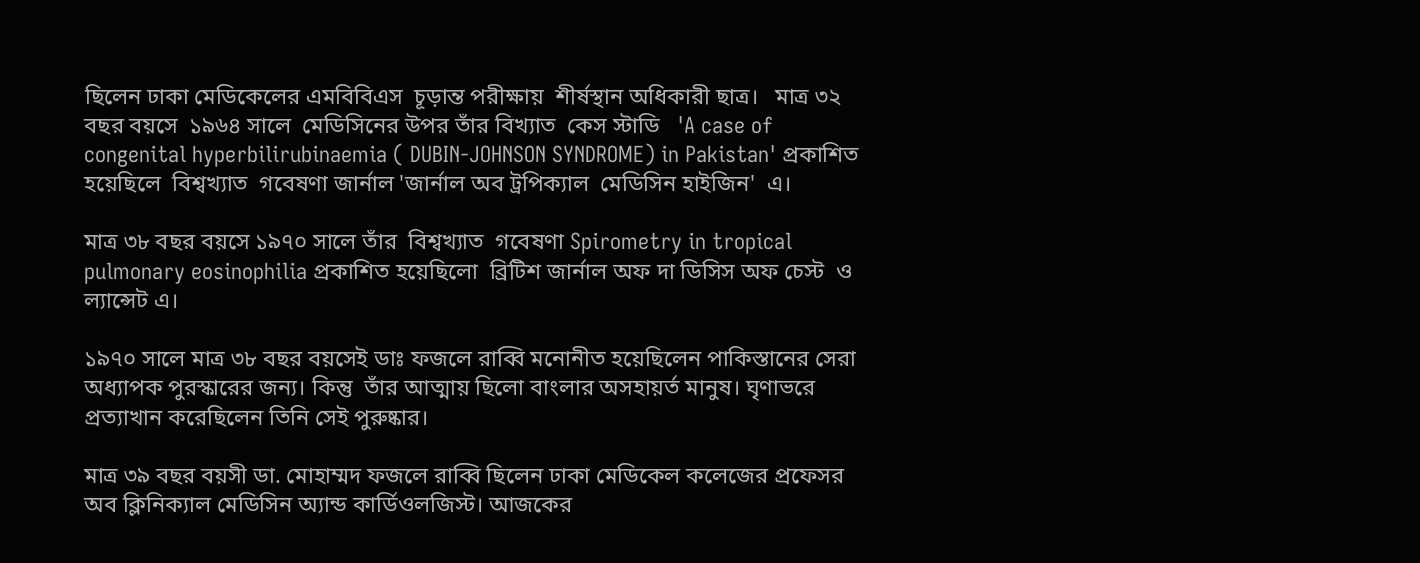ছিলেন ঢাকা মেডিকেলের এমবিবিএস  চূড়ান্ত পরীক্ষায়  শীর্ষস্থান অধিকারী ছাত্র।   মাত্র ৩২ বছর বয়সে  ১৯৬৪ সালে  মেডিসিনের উপর তাঁর বিখ্যাত  কেস স্টাডি   'A case of congenital hyperbilirubinaemia ( DUBIN-JOHNSON SYNDROME) in Pakistan' প্রকাশিত হয়েছিলে  বিশ্বখ্যাত  গবেষণা জার্নাল 'জার্নাল অব ট্রপিক্যাল  মেডিসিন হাইজিন'  এ।

মাত্র ৩৮ বছর বয়সে ১৯৭০ সালে তাঁর  বিশ্বখ্যাত  গবেষণা Spirometry in tropical pulmonary eosinophilia প্রকাশিত হয়েছিলো  ব্রিটিশ জার্নাল অফ দা ডিসিস অফ চেস্ট  ও ল্যান্সেট এ।

১৯৭০ সালে মাত্র ৩৮ বছর বয়সেই ডাঃ ফজলে রাব্বি মনোনীত হয়েছিলেন পাকিস্তানের সেরা অধ্যাপক পুরস্কারের জন্য। কিন্তু  তাঁর আত্মায় ছিলো বাংলার অসহায়র্ত মানুষ। ঘৃণাভরে প্রত্যাখান করেছিলেন তিনি সেই পুরুষ্কার।

মাত্র ৩৯ বছর বয়সী ডা. মোহাম্মদ ফজলে রাব্বি ছিলেন ঢাকা মেডিকেল কলেজের প্রফেসর অব ক্লিনিক্যাল মেডিসিন অ্যান্ড কার্ডিওলজিস্ট। আজকের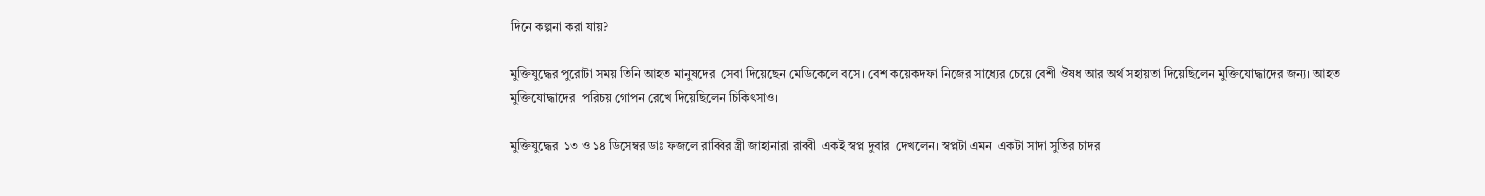দিনে কল্পনা করা যায়?

মুক্তিযুদ্ধের পুরোটা সময় তিনি আহত মানুষদের  সেবা দিয়েছেন মেডিকেলে বসে। বেশ কয়েকদফা নিজের সাধ্যের চেয়ে বেশী ঔষধ আর অর্থ সহায়তা দিয়েছিলেন মুক্তিযোদ্ধাদের জন্য। আহত মুক্তিযোদ্ধাদের  পরিচয় গোপন রেখে দিয়েছিলেন চিকিৎসাও।

মুক্তিযুদ্ধের  ১৩ ও ১৪ ডিসেম্বর ডাঃ ফজলে রাব্বির স্ত্রী জাহানারা রাব্বী  একই স্বপ্ন দুবার  দেখলেন। স্বপ্নটা এমন  একটা সাদা সুতির চাদর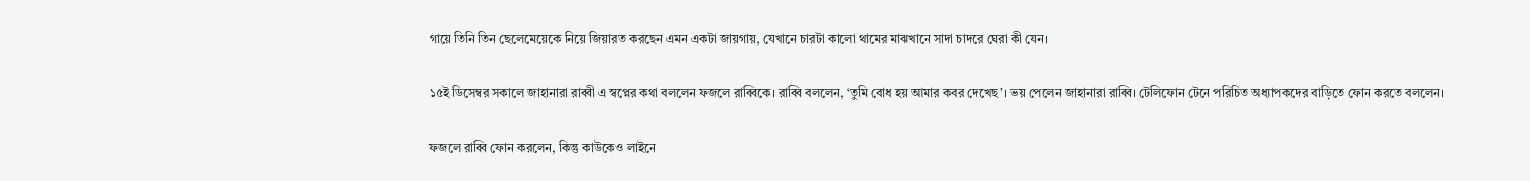গায়ে তিনি তিন ছেলেমেয়েকে নিয়ে জিয়ারত করছেন এমন একটা জায়গায়, যেখানে চারটা কালো থামের মাঝখানে সাদা চাদরে ঘেরা কী যেন।

১৫ই ডিসেম্বর সকালে জাহানারা রাব্বী এ স্বপ্নের কথা বললেন ফজলে রাব্বিকে। রাব্বি বললেন, ‘তুমি বোধ হয় আমার কবর দেখেছ’। ভয় পেলেন জাহানারা রাব্বি। টেলিফোন টেনে পরিচিত অধ্যাপকদের বাড়িতে ফোন করতে বললেন।

ফজলে রাব্বি ফোন করলেন, কিন্তু কাউকেও লাইনে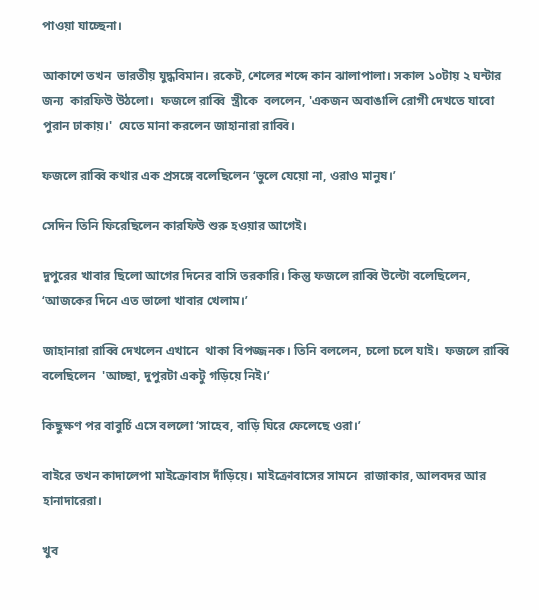পাওয়া যাচ্ছেনা।

আকাশে তখন  ভারতীয় যুদ্ধবিমান। রকেট, শেলের শব্দে কান ঝালাপালা। সকাল ১০টায় ২ ঘন্টার জন্য  কারফিউ উঠলো।  ফজলে রাব্বি  স্ত্রীকে  বললেন, 'একজন অবাঙালি রোগী দেখতে যাবো পুরান ঢাকায়।'  যেতে মানা করলেন জাহানারা রাব্বি।

ফজলে রাব্বি কথার এক প্রসঙ্গে বলেছিলেন ‘ভুলে যেয়ো না, ওরাও মানুষ।’

সেদিন তিনি ফিরেছিলেন কারফিউ শুরু হওয়ার আগেই।

দুপুরের খাবার ছিলো আগের দিনের বাসি তরকারি। কিন্তু ফজলে রাব্বি উল্টো বলেছিলেন, ‘আজকের দিনে এত ভালো খাবার খেলাম।’

জাহানারা রাব্বি দেখলেন এখানে  থাকা বিপজ্জনক। তিনি বললেন, চলো চলে যাই।  ফজলে রাব্বি বলেছিলেন  'আচ্ছা, দুপুরটা একটু গড়িয়ে নিই।’

কিছুক্ষণ পর বাবুর্চি এসে বললো ‘সাহেব, বাড়ি ঘিরে ফেলেছে ওরা।’

বাইরে তখন কাদালেপা মাইক্রোবাস দাঁড়িয়ে। মাইক্রোবাসের সামনে  রাজাকার, আলবদর আর হানাদারেরা।

খুব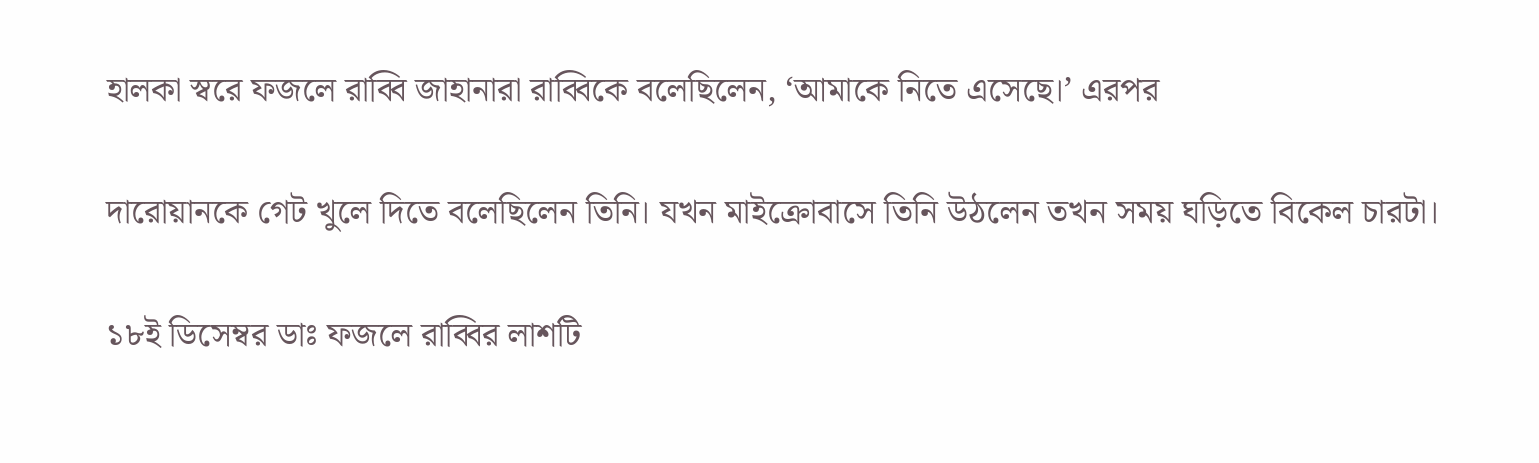হালকা স্বরে ফজলে রাব্বি জাহানারা রাব্বিকে বলেছিলেন, ‘আমাকে নিতে এসেছে।’ এরপর

দারোয়ানকে গেট খুলে দিতে বলেছিলেন তিনি। যখন মাইক্রোবাসে তিনি উঠলেন তখন সময় ঘড়িতে বিকেল চারটা।

১৮ই ডিসেম্বর ডাঃ ফজলে রাব্বির লাশটি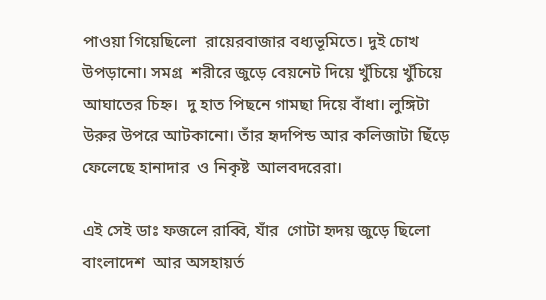পাওয়া গিয়েছিলো  রায়েরবাজার বধ্যভূমিতে। দুই চোখ উপড়ানো। সমগ্র  শরীরে জুড়ে বেয়নেট দিয়ে খুঁচিয়ে খুঁচিয়ে আঘাতের চিহ্ন।  দু হাত পিছনে গামছা দিয়ে বাঁধা। লুঙ্গিটা উরুর উপরে আটকানো। তাঁর হৃদপিন্ড আর কলিজাটা ছিঁড়ে  ফেলেছে হানাদার  ও নিকৃষ্ট  আলবদরেরা।

এই সেই ডাঃ ফজলে রাব্বি, যাঁর  গোটা হৃদয় জুড়ে ছিলো বাংলাদেশ  আর অসহায়র্ত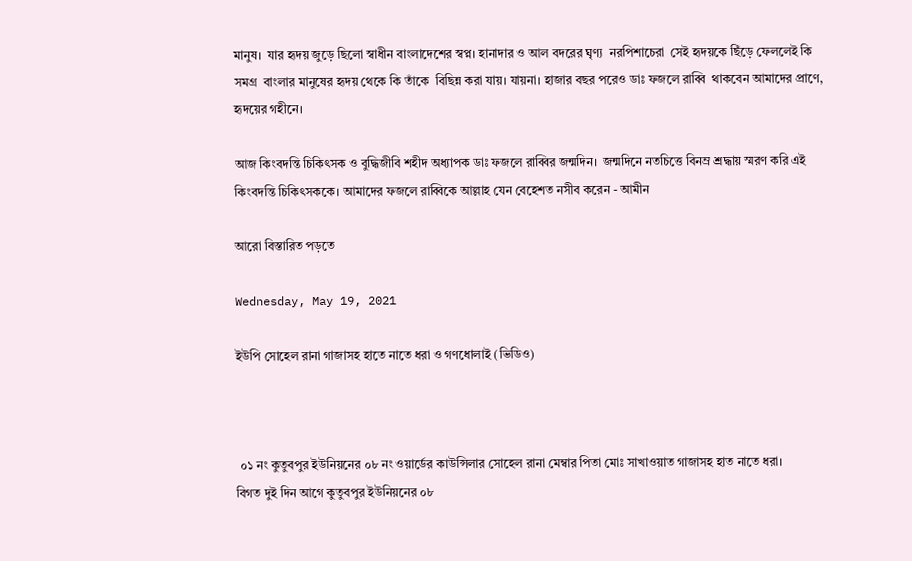মানুষ।  যার হৃদয় জুড়ে ছিলো স্বাধীন বাংলাদেশের স্বপ্ন। হানাদার ও আল বদরের ঘৃণ্য  নরপিশাচেরা  সেই হৃদয়কে ছিঁড়ে ফেললেই কি সমগ্র  বাংলার মানুষের হৃদয় থেকে কি তাঁকে  বিছিন্ন করা যায়। যায়না। হাজার বছর পরেও ডাঃ ফজলে রাব্বি  থাকবেন আমাদের প্রাণে, হৃদয়ের গহীনে।

আজ কিংবদন্তি চিকিৎসক ও বুদ্ধিজীবি শহীদ অধ্যাপক ডাঃ ফজলে রাব্বির জন্মদিন।  জন্মদিনে নতচিত্তে বিনম্র শ্রদ্ধায় স্মরণ করি এই কিংবদন্তি চিকিৎসককে। আমাদের ফজলে রাব্বিকে আল্লাহ যেন বেহেশত নসীব করেন - আমীন

আরো বিস্তারিত পড়তে

Wednesday, May 19, 2021

ইউপি সোহেল রানা গাজাসহ হাতে নাতে ধরা ও গণধোলাই (ভিডিও)



 ০১ নং কুতুবপুর ইউনিয়নের ০৮ নং ওয়ার্ডের কাউন্সিলার সোহেল রানা মেম্বার পিতা মোঃ সাখাওয়াত গাজাসহ হাত নাতে ধরা।
বিগত দুই দিন আগে কুতুবপুর ইউনিয়নের ০৮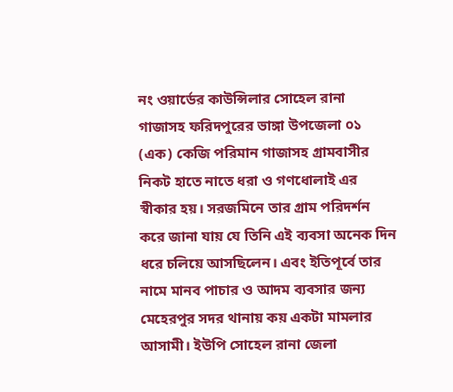নং ওয়ার্ডের কাউন্সিলার সোহেল রানা গাজাসহ ফরিদপুরের ভাঙ্গা উপজেলা ০১ (এক) কেজি পরিমান গাজাসহ গ্রামবাসীর নিকট হাতে নাতে ধরা ও গণধোলাই এর স্বীকার হয়। সরজমিনে তার গ্রাম পরিদর্শন করে জানা যায় যে তিনি এই ব্যবসা অনেক দিন ধরে চলিয়ে আসছিলেন। এবং ইতিপূর্বে তার নামে মানব পাচার ও আদম ব্যবসার জন্য মেহেরপুর সদর থানায় কয় একটা মামলার আসামী। ইউপি সোহেল রানা জেলা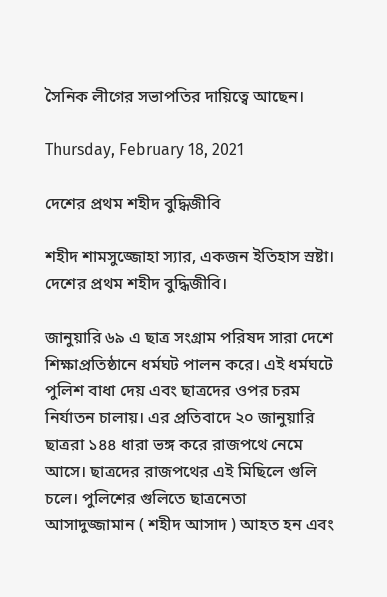সৈনিক লীগের সভাপতির দায়িত্বে আছেন।

Thursday, February 18, 2021

দেশের প্রথম শহীদ বুদ্ধিজীবি

শহীদ শামসুজ্জোহা স্যার, একজন ইতিহাস স্রষ্টা। দেশের প্রথম শহীদ বুদ্ধিজীবি।

জানুয়ারি ৬৯ এ ছাত্র সংগ্রাম পরিষদ সারা দেশে শিক্ষাপ্রতিষ্ঠানে ধর্মঘট পালন করে। এই ধর্মঘটে পুলিশ বাধা দেয় এবং ছাত্রদের ওপর চরম নির্যাতন চালায়। এর প্রতিবাদে ২০ জানুয়ারি ছাত্ররা ১৪৪ ধারা ভঙ্গ করে রাজপথে নেমে আসে। ছাত্রদের রাজপথের এই মিছিলে গুলি চলে। পুলিশের গুলিতে ছাত্রনেতা আসাদুজ্জামান ( শহীদ আসাদ ) আহত হন এবং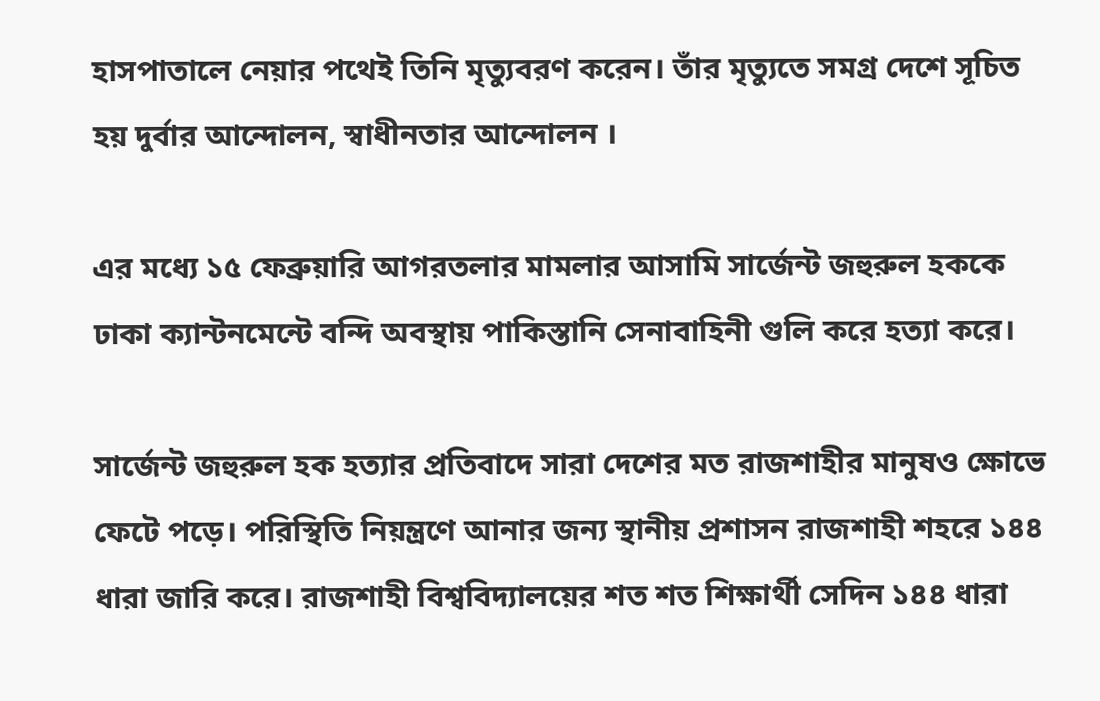হাসপাতালে নেয়ার পথেই তিনি মৃত্যুবরণ করেন। তাঁর মৃত্যুতে সমগ্র দেশে সূচিত হয় দুর্বার আন্দোলন, স্বাধীনতার আন্দোলন ।

এর মধ্যে ১৫ ফেব্রুয়ারি আগরতলার মামলার আসামি সার্জেন্ট জহুরুল হককে ঢাকা ক্যান্টনমেন্টে বন্দি অবস্থায় পাকিস্তানি সেনাবাহিনী গুলি করে হত্যা করে।

সার্জেন্ট জহুরুল হক হত্যার প্রতিবাদে সারা দেশের মত রাজশাহীর মানুষও ক্ষোভে ফেটে পড়ে। পরিস্থিতি নিয়ন্ত্রণে আনার জন্য স্থানীয় প্রশাসন রাজশাহী শহরে ১৪৪ ধারা জারি করে। রাজশাহী বিশ্ববিদ্যালয়ের শত শত শিক্ষার্থী সেদিন ১৪৪ ধারা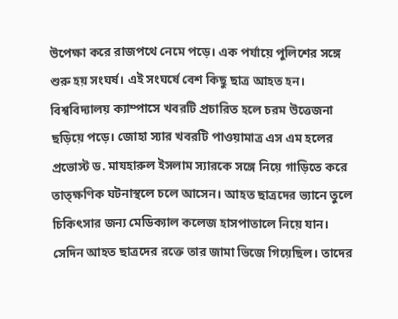উপেক্ষা করে রাজপথে নেমে পড়ে। এক পর্যায়ে পুলিশের সঙ্গে শুরু হয় সংঘর্ষ। এই সংঘর্ষে বেশ কিছু ছাত্র আহত হন। বিশ্ববিদ্যালয় ক্যাম্পাসে খবরটি প্রচারিত হলে চরম উত্তেজনা ছড়িয়ে পড়ে। জোহা স্যার খবরটি পাওয়ামাত্র এস এম হলের প্রভোস্ট ড. মাযহারুল ইসলাম স্যারকে সঙ্গে নিয়ে গাড়িতে করে তাত্ক্ষণিক ঘটনাস্থলে চলে আসেন। আহত ছাত্রদের ভ্যানে তুলে চিকিৎসার জন্য মেডিক্যাল কলেজ হাসপাতালে নিয়ে যান। সেদিন আহত ছাত্রদের রক্তে তার জামা ভিজে গিয়েছিল। তাদের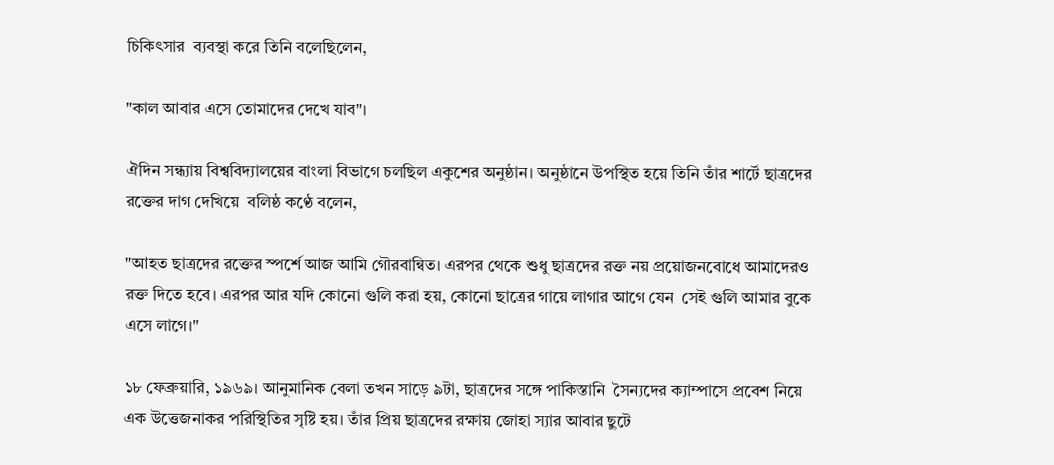চিকিৎসার  ব্যবস্থা করে তিনি বলেছিলেন,

"কাল আবার এসে তোমাদের দেখে যাব"।

ঐদিন সন্ধ্যায় বিশ্ববিদ্যালয়ের বাংলা বিভাগে চলছিল একুশের অনুষ্ঠান। অনুষ্ঠানে উপস্থিত হয়ে তিনি তাঁর শার্টে ছাত্রদের রক্তের দাগ দেখিয়ে  বলিষ্ঠ কণ্ঠে বলেন,

"আহত ছাত্রদের রক্তের স্পর্শে আজ আমি গৌরবান্বিত। এরপর থেকে শুধু ছাত্রদের রক্ত নয় প্রয়োজনবোধে আমাদেরও রক্ত দিতে হবে। এরপর আর যদি কোনো গুলি করা হয়, কোনো ছাত্রের গায়ে লাগার আগে যেন  সেই গুলি আমার বুকে এসে লাগে।"

১৮ ফেব্রুয়ারি, ১৯৬৯। আনুমানিক বেলা তখন সাড়ে ৯টা, ছাত্রদের সঙ্গে পাকিস্তানি  সৈন‍্যদের ক্যাম্পাসে প্রবেশ নিয়ে এক উত্তেজনাকর পরিস্থিতির সৃষ্টি হয়। তাঁর প্রিয় ছাত্রদের রক্ষায় জোহা স‍্যার আবার ছুটে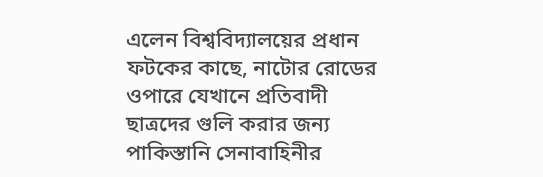এলেন বিশ্ববিদ্যালয়ের প্রধান ফটকের কাছে, নাটোর রোডের ওপারে যেখানে প্রতিবাদী ছাত্রদের গুলি করার জন্য পাকিস্তানি সেনাবাহিনীর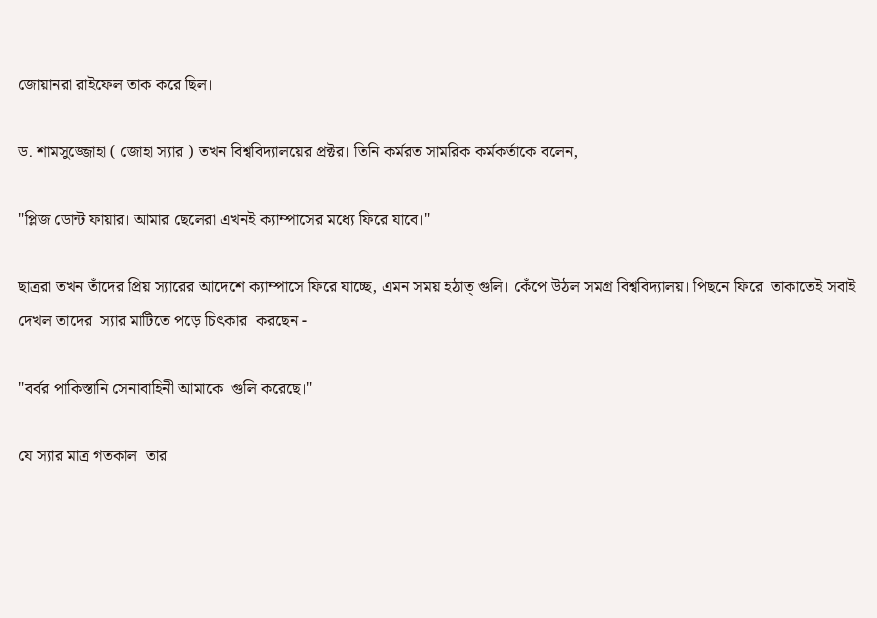জোয়ানরা রাইফেল তাক করে ছিল।

ড. শামসুজ্জোহা ( জোহা স‍্যার ) তখন বিশ্ববিদ্যালয়ের প্রক্টর। তিনি কর্মরত সামরিক কর্মকর্তাকে বলেন,

"প্লিজ ডোন্ট ফায়ার। আমার ছেলেরা এখনই ক্যাম্পাসের মধ্যে ফিরে যাবে।"

ছাত্ররা তখন তাঁদের প্রিয় স্যারের আদেশে ক্যাম্পাসে ফিরে যাচ্ছে, এমন সময় হঠাত্ গুলি। কেঁপে উঠল সমগ্র বিশ্ববিদ্যালয়। পিছনে ফিরে  তাকাতেই সবাই দেখল তাদের  স্যার মাটিতে পড়ে চিৎকার  করছেন -

"বর্বর পাকিস্তানি সেনাবাহিনী আমাকে  গুলি করেছে।"

যে স্যার মাত্র গতকাল  তার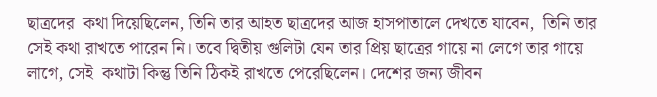ছাত্রদের  কথা দিয়েছিলেন, তিনি তার আহত ছাত্রদের আজ হাসপাতালে দেখতে যাবেন,  তিনি তার সেই কথা রাখতে পারেন নি। তবে দ্বিতীয় গুলিটা যেন তার প্রিয় ছাত্রের গায়ে না লেগে তার গায়ে লাগে, সেই  কথাটা কিন্তু তিনি ঠিকই রাখতে পেরেছিলেন। দেশের জন‍্য জীবন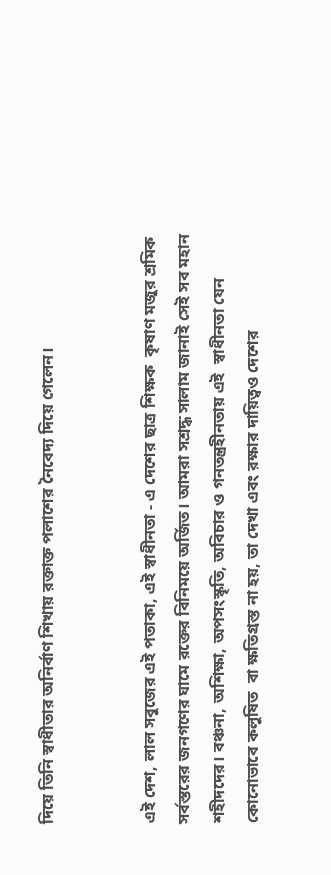দিয়ে তিনি স্বাধীতার অনির্বাণ শিখায় রক্তাক্ত পলাশের নৈবেদ‍্য দিয়ে গেলেন।


এই দেশ, লাল সবুজের এই পতাকা, এই স্বাধীনতা - এ দেশের ছাত্র শিক্ষক  কৃষাণ মজুর শ্রমিক সর্বস্তরের জনগণের ঘামে রক্তের বিনিময়ে অর্জিত। আমরা সশ্রদ্ধ সালাম জানাই সেই সব মহান  শহীদদের। বঞ্চনা, অশিক্ষা, অপসংস্কৃতি, অবিচার ও গনতন্ত্রহীনতায় এই  স্বাধীনতা যেন কোনোভাবে কলুষিত  বা ক্ষতিগ্রস্ত না হয়, তা দেখা এবং রক্ষার দায়িত্বও দেশের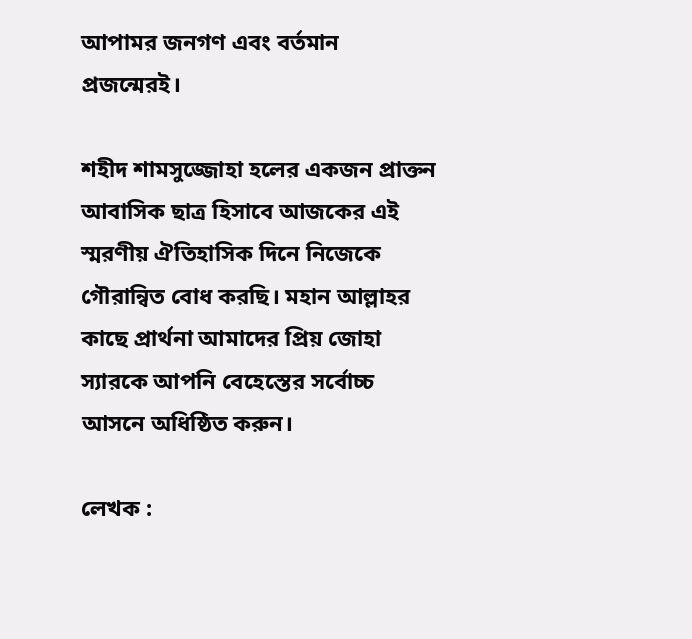আপামর জনগণ এবং বর্তমান প্রজন্মেরই।

শহীদ শামসুজ্জোহা হলের একজন প্রাক্তন আবাসিক ছাত্র হিসাবে আজকের এই স্মরণীয় ঐতিহাসিক দিনে নিজেকে গৌরান্বিত বোধ করছি। মহান আল্লাহর কাছে প্রার্থনা আমাদের প্রিয় জোহা স্যারকে আপনি বেহেস্তের সর্বোচ্চ আসনে অধিষ্ঠিত করুন।

লেখক :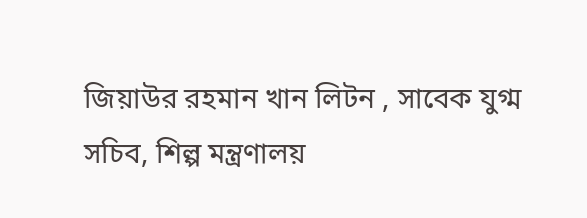জিয়াউর রহমান খান লিটন , সাবেক যুগ্ম সচিব, শিল্প মন্ত্রণালয়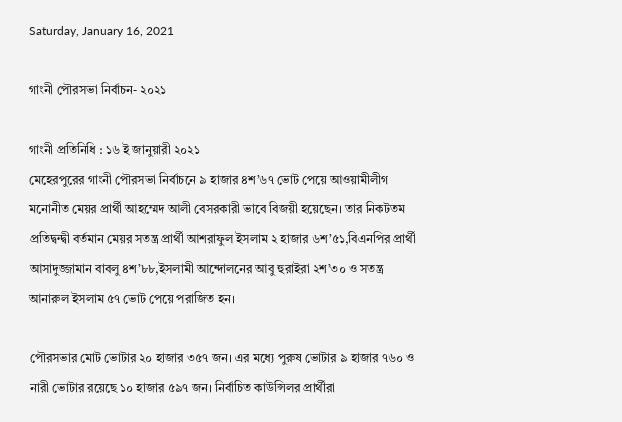Saturday, January 16, 2021

গাংনী পৌরসভা নির্বাচন- ২০২১

গাংনী প্রতিনিধি : ১৬ ই জানুয়ারী ২০২১
মেহেরপুরের গাংনী পৌরসভা নির্বাচনে ৯ হাজার ৪শ’৬৭ ভোট পেয়ে আওয়ামীলীগ মনোনীত মেয়র প্রার্থী আহম্মেদ আলী বেসরকারী ভাবে বিজয়ী হয়েছেন। তার নিকটতম প্রতিদ্বন্দ্বী বর্তমান মেয়র সতন্ত্র প্রার্থী আশরাফুল ইসলাম ২ হাজার ৬শ’৫১,বিএনপির প্রার্থী আসাদুজ্জামান বাবলু ৪শ’৮৮,ইসলামী আন্দোলনের আবু হুরাইরা ২শ’৩০ ও সতন্ত্র আনারুল ইসলাম ৫৭ ভোট পেয়ে পরাজিত হন।

পৌরসভার মোট ভোটার ২০ হাজার ৩৫৭ জন। এর মধ্যে পুরুষ ভোটার ৯ হাজার ৭৬০ ও নারী ভোটার রয়েছে ১০ হাজার ৫৯৭ জন। নির্বাচিত কাউন্সিলর প্রার্থীরা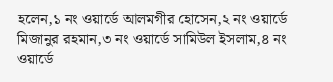হলেন,১ নং ওয়ার্ডে আলমগীর হোসেন,২ নং ওয়ার্ডে মিজানুর রহমান,৩ নং ওয়ার্ডে সামিউল ইসলাম,৪ নং ওয়ার্ডে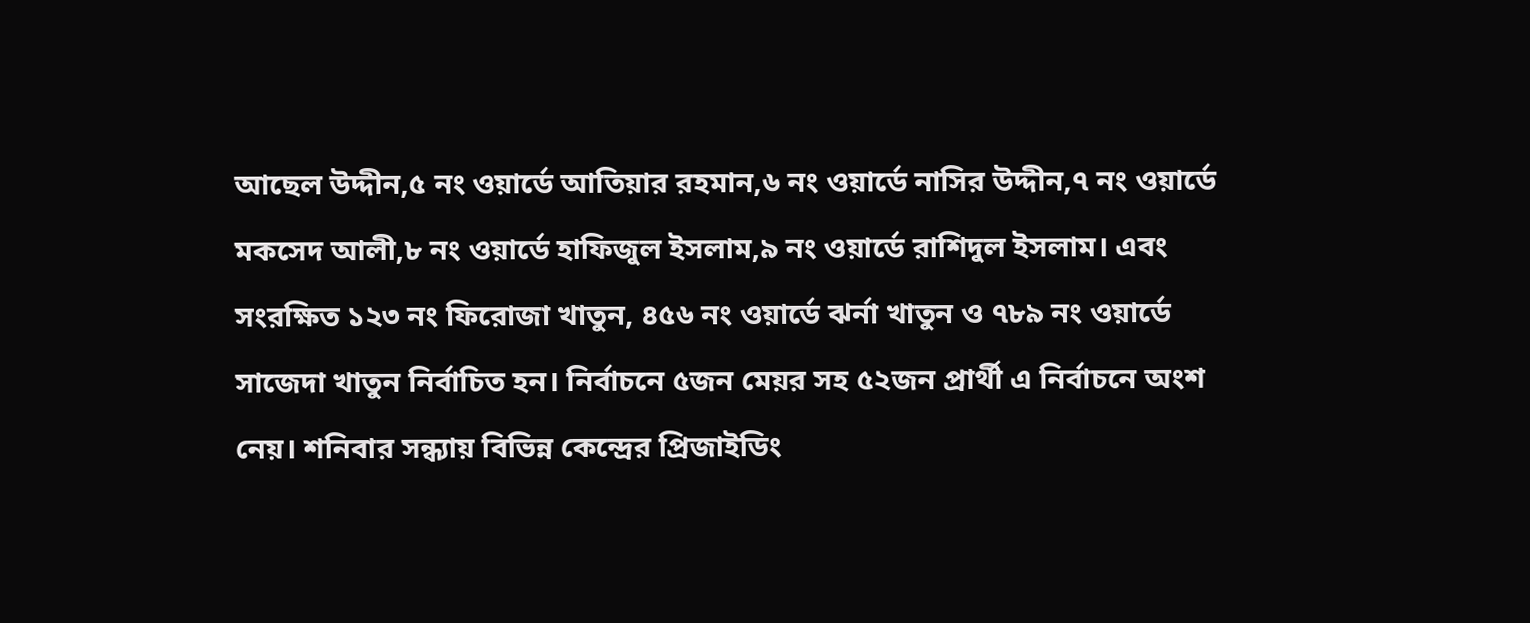আছেল উদ্দীন,৫ নং ওয়ার্ডে আতিয়ার রহমান,৬ নং ওয়ার্ডে নাসির উদ্দীন,৭ নং ওয়ার্ডে মকসেদ আলী,৮ নং ওয়ার্ডে হাফিজুল ইসলাম,৯ নং ওয়ার্ডে রাশিদুল ইসলাম। এবং সংরক্ষিত ১২৩ নং ফিরোজা খাতুন, ৪৫৬ নং ওয়ার্ডে ঝর্না খাতুন ও ৭৮৯ নং ওয়ার্ডে সাজেদা খাতুন নির্বাচিত হন। নির্বাচনে ৫জন মেয়র সহ ৫২জন প্রার্থী এ নির্বাচনে অংশ নেয়। শনিবার সন্ধ্যায় বিভিন্ন কেন্দ্রের প্রিজাইডিং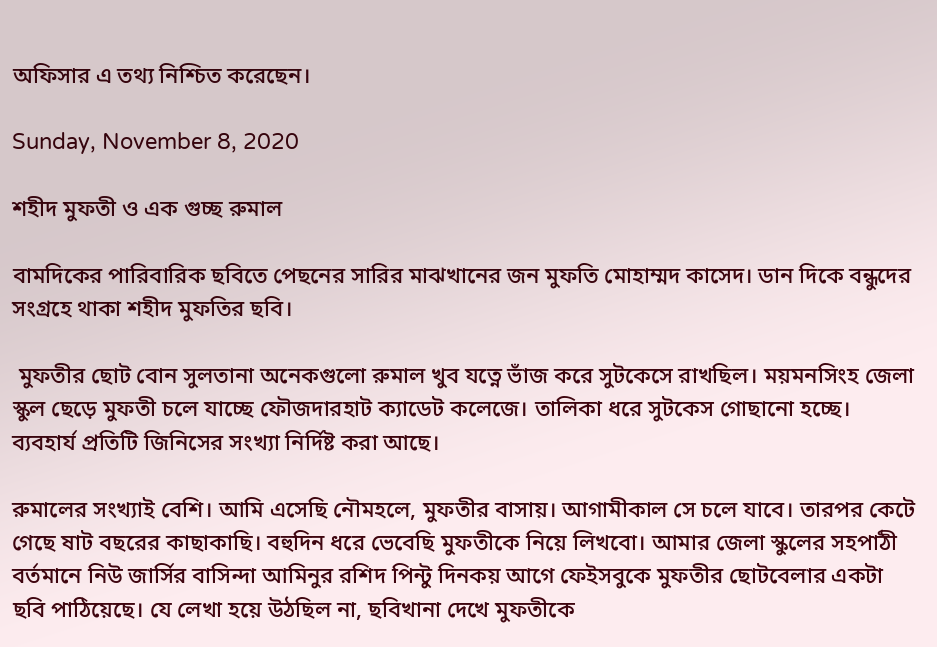অফিসার এ তথ্য নিশ্চিত করেছেন।

Sunday, November 8, 2020

শহীদ মুফতী ও এক গুচ্ছ রুমাল

বামদিকের পারিবারিক ছবিতে পেছনের সারির মাঝখানের জন মুফতি মোহাম্মদ কাসেদ। ডান দিকে বন্ধুদের সংগ্রহে থাকা শহীদ মুফতির ছবি।

 মুফতীর ছোট বোন সুলতানা অনেকগুলো রুমাল খুব যত্নে ভাঁজ করে সুটকেসে রাখছিল। ময়মনসিংহ জেলা স্কুল ছেড়ে মুফতী চলে যাচ্ছে ফৌজদারহাট ক্যাডেট কলেজে। তালিকা ধরে সুটকেস গোছানো হচ্ছে। ব্যবহার্য প্রতিটি জিনিসের সংখ্যা নির্দিষ্ট করা আছে।

রুমালের সংখ্যাই বেশি। আমি এসেছি নৌমহলে, মুফতীর বাসায়। আগামীকাল সে চলে যাবে। তারপর কেটে গেছে ষাট বছরের কাছাকাছি। বহুদিন ধরে ভেবেছি মুফতীকে নিয়ে লিখবো। আমার জেলা স্কুলের সহপাঠী বর্তমানে নিউ জার্সির বাসিন্দা আমিনুর রশিদ পিন্টু দিনকয় আগে ফেইসবুকে মুফতীর ছোটবেলার একটা ছবি পাঠিয়েছে। যে লেখা হয়ে উঠছিল না, ছবিখানা দেখে মুফতীকে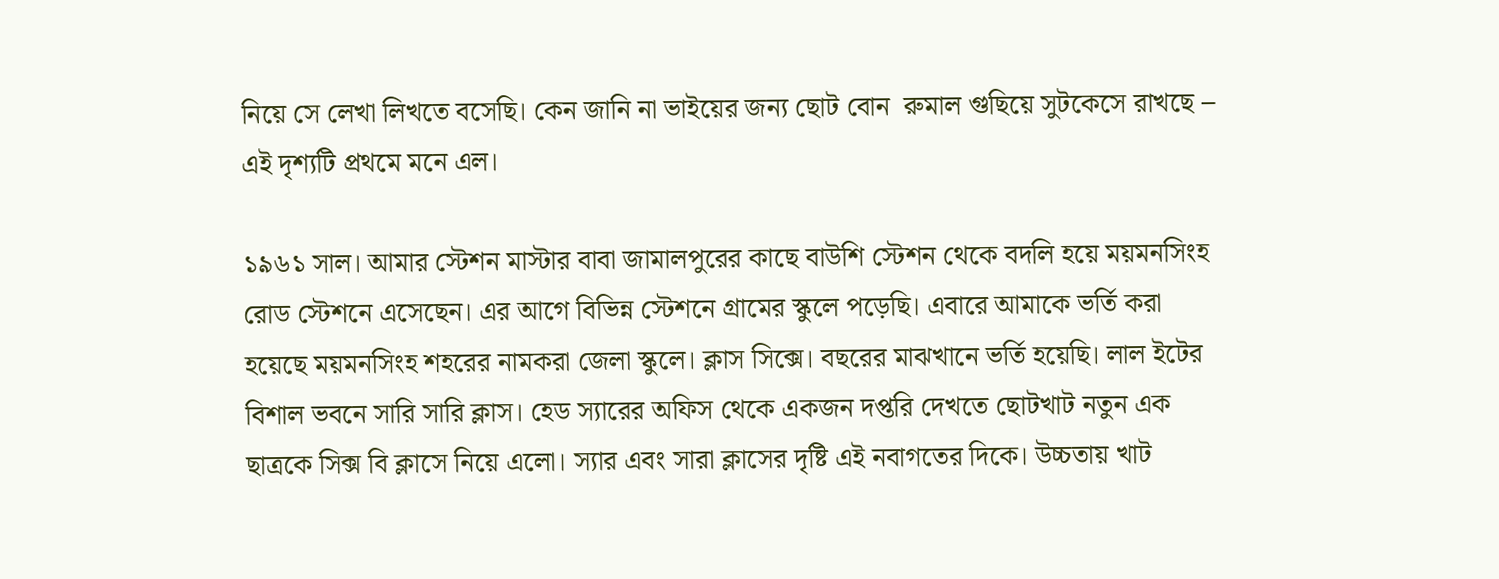নিয়ে সে লেখা লিখতে বসেছি। কেন জানি না ভাইয়ের জন্য ছোট বোন  রুমাল গুছিয়ে সুটকেসে রাখছে – এই দৃশ্যটি প্রথমে মনে এল।

১৯৬১ সাল। আমার স্টেশন মাস্টার বাবা জামালপুরের কাছে বাউশি স্টেশন থেকে বদলি হয়ে ময়মনসিংহ রোড স্টেশনে এসেছেন। এর আগে বিভিন্ন স্টেশনে গ্রামের স্কুলে পড়েছি। এবারে আমাকে ভর্তি করা হয়েছে ময়মনসিংহ শহরের নামকরা জেলা স্কুলে। ক্লাস সিক্সে। বছরের মাঝখানে ভর্তি হয়েছি। লাল ইটের বিশাল ভবনে সারি সারি ক্লাস। হেড স্যারের অফিস থেকে একজন দপ্তরি দেখতে ছোটখাট নতুন এক ছাত্রকে সিক্স বি ক্লাসে নিয়ে এলো। স্যার এবং সারা ক্লাসের দৃষ্টি এই নবাগতের দিকে। উচ্চতায় খাট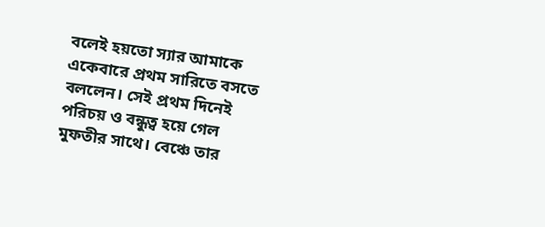বলেই হয়তো স্যার আমাকে একেবারে প্রথম সারিতে বসতে বললেন। সেই প্রথম দিনেই পরিচয় ও বন্ধুত্ব হয়ে গেল মুফতীর সাথে। বেঞ্চে তার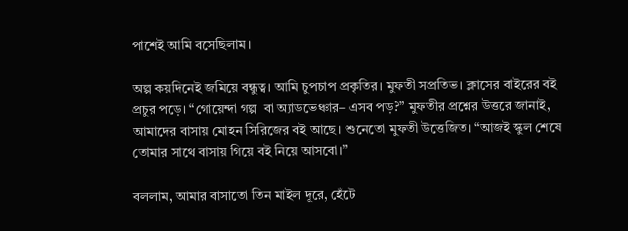পাশেই আমি বসেছিলাম।

অল্প কয়দিনেই জমিয়ে বন্ধুত্ব। আমি চুপচাপ প্রকৃতির। মুফতী সপ্রতিভ। ক্লাসের বাইরের বই প্রচুর পড়ে। “গোয়েন্দা গল্প  বা অ্যাডভেঞ্চার– এসব পড়?” মুফতীর প্রশ্নের উত্তরে জানাই, আমাদের বাসায় মোহন সিরিজের বই আছে। শুনেতো মুফতী উত্তেজিত। “আজই স্কুল শেষে তোমার সাথে বাসায় গিয়ে বই নিয়ে আসবো।”

বললাম, আমার বাসাতো তিন মাইল দূরে, হেঁটে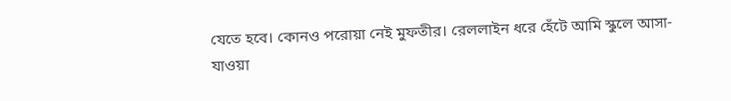যেতে হবে। কোনও পরোয়া নেই মুফতীর। রেললাইন ধরে হেঁটে আমি স্কুলে আসা-যাওয়া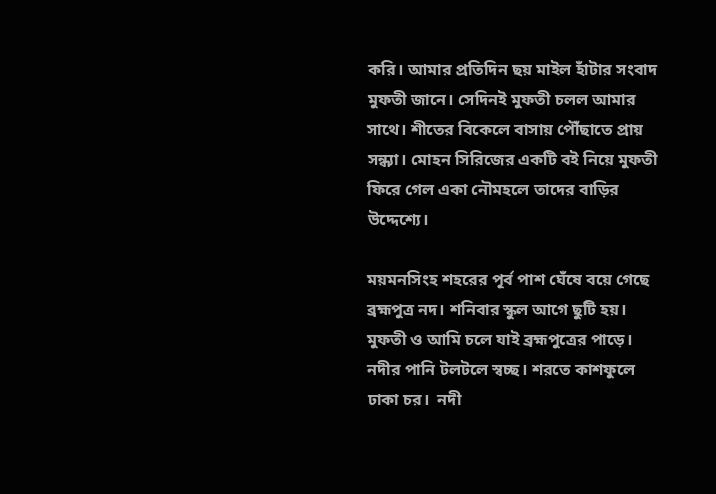করি। আমার প্রতিদিন ছয় মাইল হাঁটার সংবাদ মুফতী জানে। সেদিনই মুফতী চলল আমার সাথে। শীতের বিকেলে বাসায় পৌঁছাতে প্রায় সন্ধ্যা। মোহন সিরিজের একটি বই নিয়ে মুফতী ফিরে গেল একা নৌমহলে তাদের বাড়ির উদ্দেশ্যে।

ময়মনসিংহ শহরের পূর্ব পাশ ঘেঁষে বয়ে গেছে ব্রহ্মপুত্র নদ। শনিবার স্কুল আগে ছুটি হয়। মুফতী ও আমি চলে যাই ব্রহ্মপুত্রের পাড়ে। নদীর পানি টলটলে স্বচ্ছ। শরতে কাশফুলে ঢাকা চর।  নদী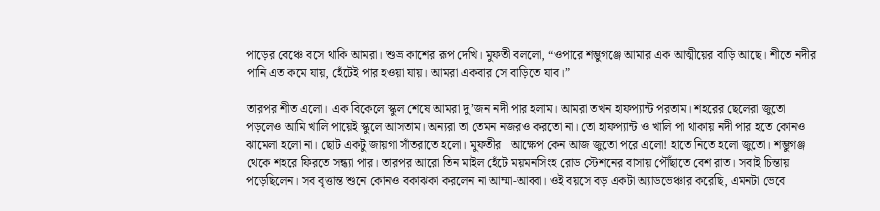পাড়ের বেঞ্চে বসে থাকি আমরা। শুভ্র কাশের রূপ দেখি। মুফতী বললো, “ওপারে শম্ভুগঞ্জে আমার এক আত্মীয়ের বাড়ি আছে। শীতে নদীর পানি এত কমে যায়, হেঁটেই পার হওয়া যায়। আমরা একবার সে বাড়িতে যাব।”

তারপর শীত এলো। এক বিকেলে স্কুল শেষে আমরা দু’জন নদী পার হলাম। আমরা তখন হাফপ্যান্ট পরতাম। শহরের ছেলেরা জুতো পড়লেও আমি খালি পায়েই স্কুলে আসতাম। অন্যরা তা তেমন নজরও করতো না। তো হাফপ্যান্ট ও খালি পা থাকায় নদী পার হতে কোনও ঝামেলা হলো না। ছোট একটু জায়গা সাঁতরাতে হলো। মুফতীর   আক্ষেপ কেন আজ জুতো পরে এলো! হাতে নিতে হলো জুতো। শম্ভুগঞ্জ থেকে শহরে ফিরতে সন্ধ্যা পার। তারপর আরো তিন মাইল হেঁটে ময়মনসিংহ রোড স্টেশনের বাসায় পৌঁছাতে বেশ রাত। সবাই চিন্তায় পড়েছিলেন। সব বৃত্তান্ত শুনে কোনও বকাঝকা করলেন না আম্মা-আব্বা। ওই বয়সে বড় একটা অ্যাডভেঞ্চার করেছি, এমনটা ভেবে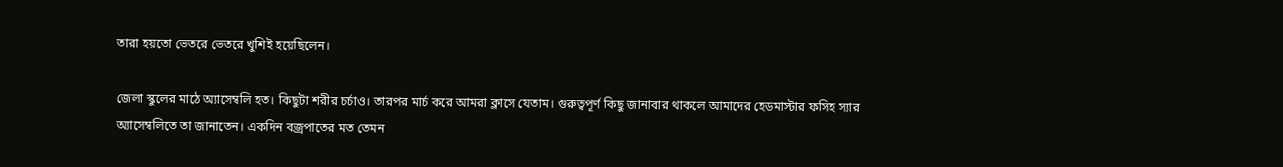তারা হয়তো ভেতরে ভেতরে খুশিই হয়েছিলেন।

জেলা স্কুলের মাঠে অ্যাসেম্বলি হত। কিছুটা শরীর চর্চাও। তারপর মার্চ করে আমরা ক্লাসে যেতাম। গুরুত্বপূর্ণ কিছু জানাবার থাকলে আমাদের হেডমাস্টার ফসিহ স্যার অ্যাসেম্বলিতে তা জানাতেন। একদিন বজ্রপাতের মত তেমন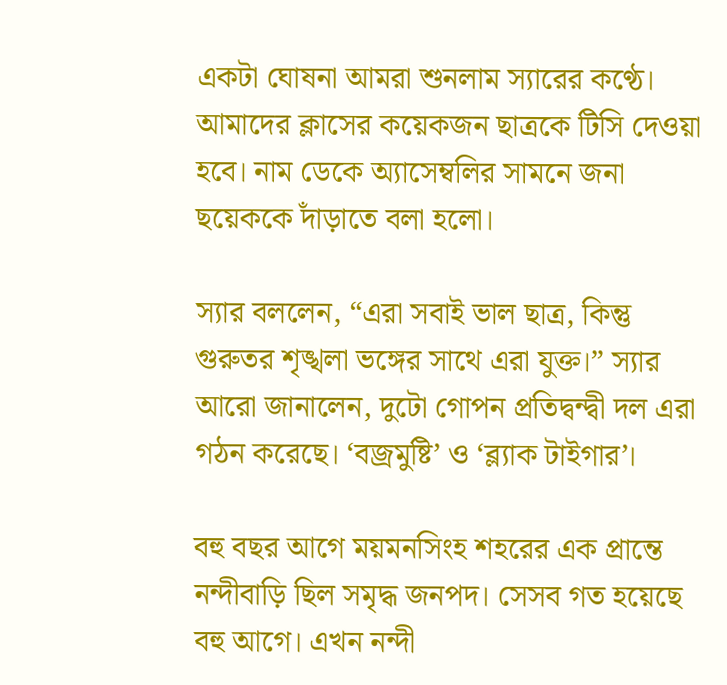একটা ঘোষনা আমরা শুনলাম স্যারের কণ্ঠে। আমাদের ক্লাসের কয়েকজন ছাত্রকে টিসি দেওয়া হবে। নাম ডেকে অ্যাসেম্বলির সামনে জনা ছয়েককে দাঁড়াতে বলা হলো।

স্যার বললেন, “এরা সবাই ভাল ছাত্র, কিন্তু গুরুতর শৃঙ্খলা ভঙ্গের সাথে এরা যুক্ত।” স্যার আরো জানালেন, দুটো গোপন প্রতিদ্বন্দ্বী দল এরা গঠন করেছে। ‘বজ্রমুষ্টি’ ও ‘ব্ল্যাক টাইগার’।

বহু বছর আগে ময়মনসিংহ শহরের এক প্রান্তে  নন্দীবাড়ি ছিল সমৃদ্ধ জনপদ। সেসব গত হয়েছে বহু আগে। এখন নন্দী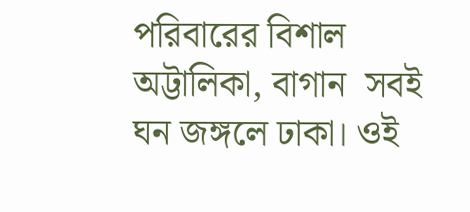পরিবারের বিশাল অট্টালিকা, বাগান  সবই  ঘন জঙ্গলে ঢাকা। ওই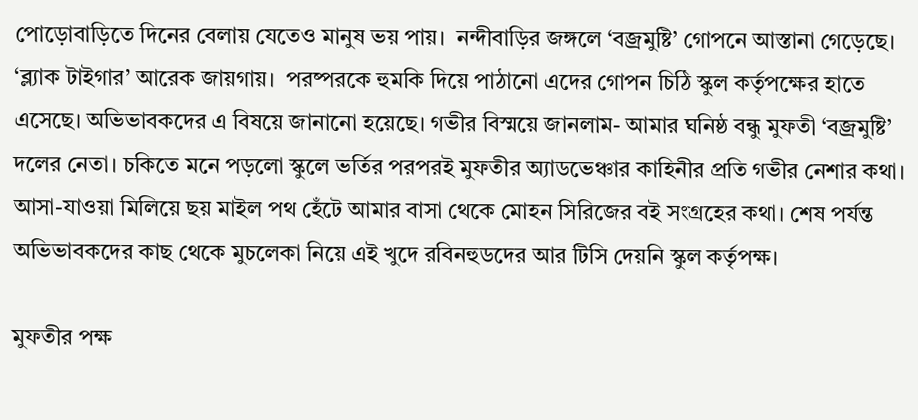পোড়োবাড়িতে দিনের বেলায় যেতেও মানুষ ভয় পায়।  নন্দীবাড়ির জঙ্গলে ‘বজ্রমুষ্টি’ গোপনে আস্তানা গেড়েছে। ‘ব্ল্যাক টাইগার’ আরেক জায়গায়।  পরষ্পরকে হুমকি দিয়ে পাঠানো এদের গোপন চিঠি স্কুল কর্তৃপক্ষের হাতে এসেছে। অভিভাবকদের এ বিষয়ে জানানো হয়েছে। গভীর বিস্ময়ে জানলাম- আমার ঘনিষ্ঠ বন্ধু মুফতী ‘বজ্রমুষ্টি’ দলের নেতা। চকিতে মনে পড়লো স্কুলে ভর্তির পরপরই মুফতীর অ্যাডভেঞ্চার কাহিনীর প্রতি গভীর নেশার কথা। আসা-যাওয়া মিলিয়ে ছয় মাইল পথ হেঁটে আমার বাসা থেকে মোহন সিরিজের বই সংগ্রহের কথা। শেষ পর্যন্ত অভিভাবকদের কাছ থেকে মুচলেকা নিয়ে এই খুদে রবিনহুডদের আর টিসি দেয়নি স্কুল কর্তৃপক্ষ।

মুফতীর পক্ষ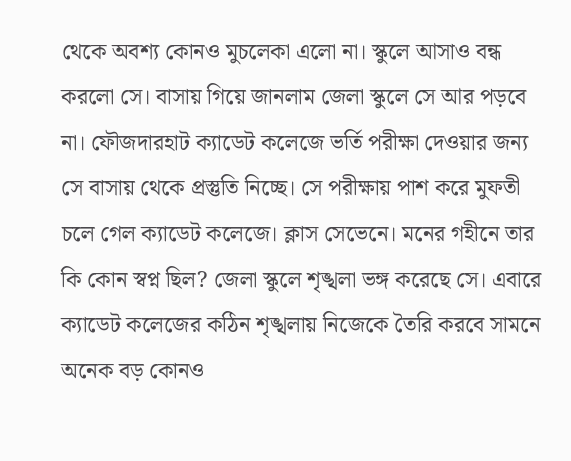থেকে অবশ্য কোনও মুচলেকা এলো না। স্কুলে আসাও বন্ধ করলো সে। বাসায় গিয়ে জানলাম জেলা স্কুলে সে আর পড়বে না। ফৌজদারহাট ক্যাডেট কলেজে ভর্তি পরীক্ষা দেওয়ার জন্য সে বাসায় থেকে প্রস্তুতি নিচ্ছে। সে পরীক্ষায় পাশ করে মুফতী চলে গেল ক্যাডেট কলেজে। ক্লাস সেভেনে। মনের গহীনে তার কি কোন স্বপ্ন ছিল? জেলা স্কুলে শৃঙ্খলা ভঙ্গ করেছে সে। এবারে ক্যাডেট কলেজের কঠিন শৃঙ্খলায় নিজেকে তৈরি করবে সামনে অনেক বড় কোনও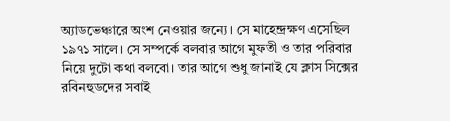অ্যাডভেঞ্চারে অংশ নেওয়ার জন্যে। সে মাহেন্দ্রক্ষণ এসেছিল ১৯৭১ সালে। সে সম্পর্কে বলবার আগে মুফতী ও তার পরিবার নিয়ে দুটো কথা বলবো। তার আগে শুধু জানাই যে ক্লাস সিক্সের রবিনহুডদের সবাই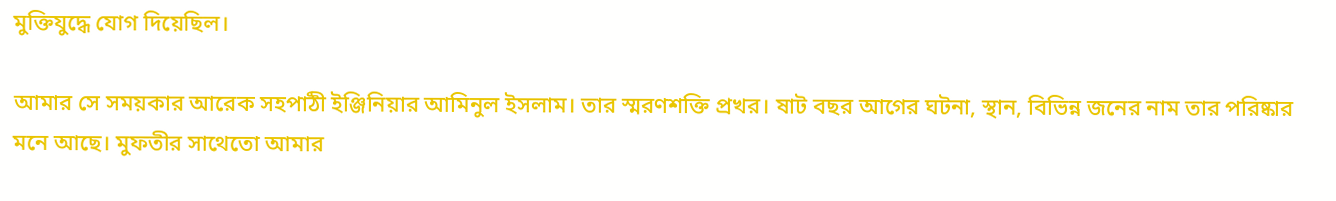মুক্তিযুদ্ধে যোগ দিয়েছিল।

আমার সে সময়কার আরেক সহপাঠী ইঞ্জিনিয়ার আমিনুল ইসলাম। তার স্মরণশক্তি প্রখর। ষাট বছর আগের ঘটনা, স্থান, বিভিন্ন জনের নাম তার পরিষ্কার মনে আছে। মুফতীর সাথেতো আমার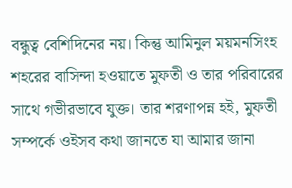বন্ধুত্ব বেশিদিনের নয়। কিন্তু আমিনুল ময়মনসিংহ শহরের বাসিন্দা হওয়াতে মুফতী ও তার পরিবারের সাথে গভীরভাবে যুক্ত। তার শরণাপন্ন হই, মুফতী সম্পর্কে ওইসব কথা জানতে যা আমার জানা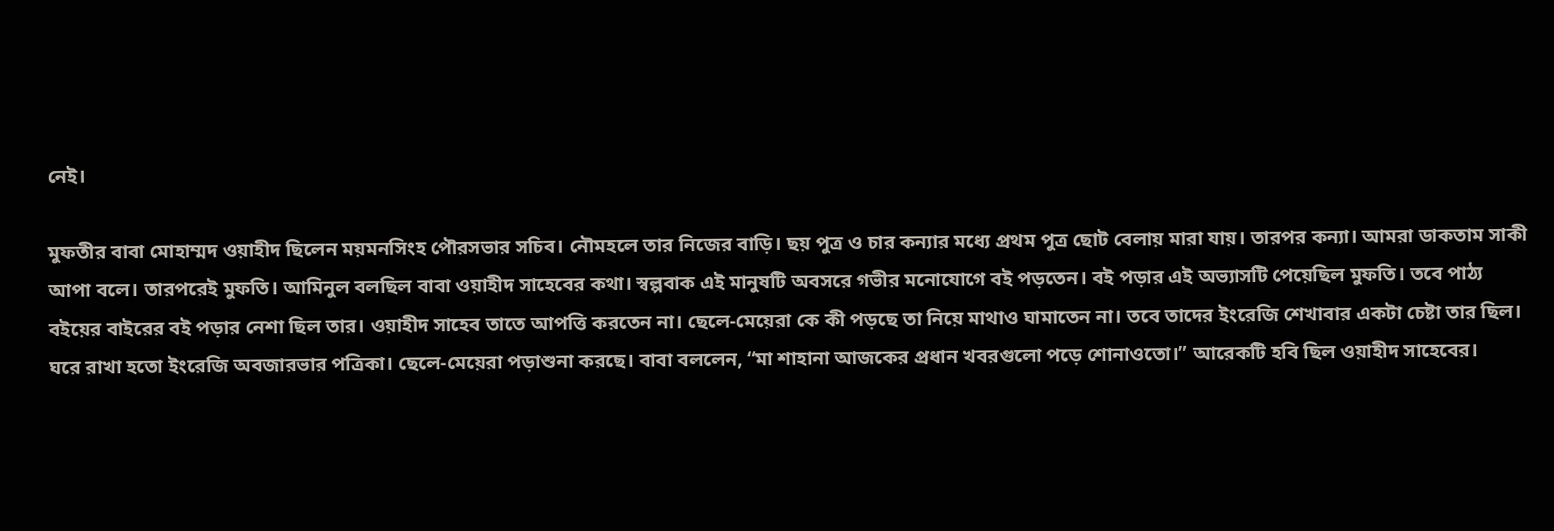নেই।

মুফতীর বাবা মোহাম্মদ ওয়াহীদ ছিলেন ময়মনসিংহ পৌরসভার সচিব। নৌমহলে তার নিজের বাড়ি। ছয় পুত্র ও চার কন্যার মধ্যে প্রথম পুত্র ছোট বেলায় মারা যায়। তারপর কন্যা। আমরা ডাকতাম সাকী আপা বলে। তারপরেই মুফতি। আমিনুল বলছিল বাবা ওয়াহীদ সাহেবের কথা। স্বল্পবাক এই মানুষটি অবসরে গভীর মনোযোগে বই পড়তেন। বই পড়ার এই অভ্যাসটি পেয়েছিল মুফতি। তবে পাঠ্য বইয়ের বাইরের বই পড়ার নেশা ছিল তার। ওয়াহীদ সাহেব তাতে আপত্তি করতেন না। ছেলে-মেয়েরা কে কী পড়ছে তা নিয়ে মাথাও ঘামাতেন না। তবে তাদের ইংরেজি শেখাবার একটা চেষ্টা তার ছিল। ঘরে রাখা হতো ইংরেজি অবজারভার পত্রিকা। ছেলে-মেয়েরা পড়াশুনা করছে। বাবা বললেন, “মা শাহানা আজকের প্রধান খবরগুলো পড়ে শোনাওতো।” আরেকটি হবি ছিল ওয়াহীদ সাহেবের।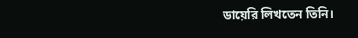ডায়েরি লিখতেন তিনি।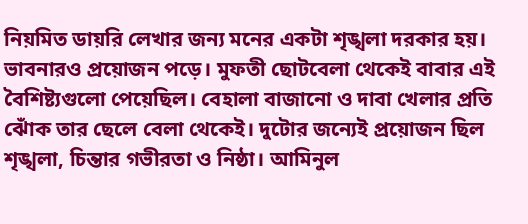নিয়মিত ডায়রি লেখার জন্য মনের একটা শৃঙ্খলা দরকার হয়। ভাবনারও প্রয়োজন পড়ে। মুফতী ছোটবেলা থেকেই বাবার এই বৈশিষ্ট্যগুলো পেয়েছিল। বেহালা বাজানো ও দাবা খেলার প্রতি ঝোঁক তার ছেলে বেলা থেকেই। দুটোর জন্যেই প্রয়োজন ছিল শৃঙ্খলা, চিন্তার গভীরতা ও নিষ্ঠা। আমিনুল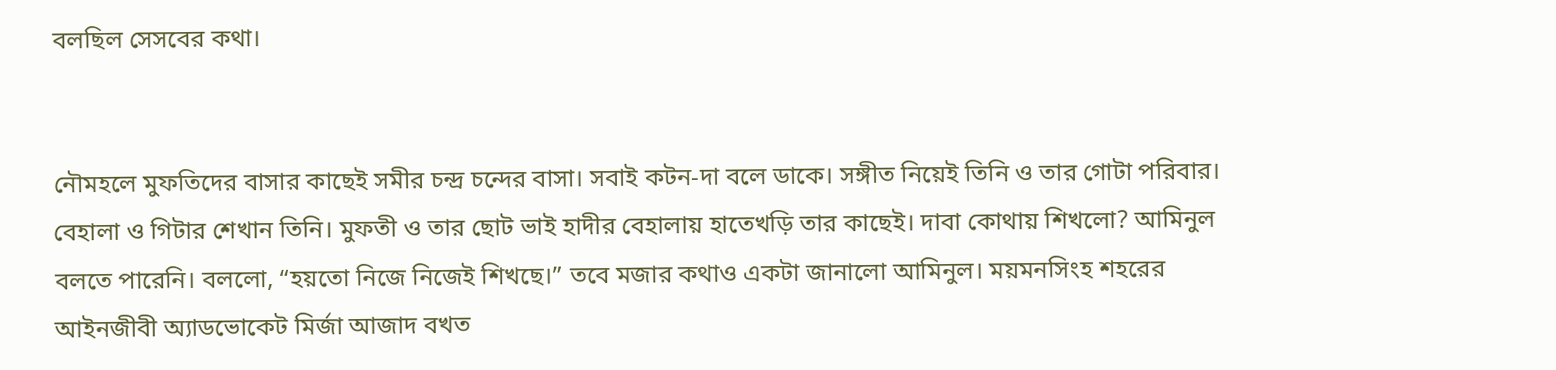বলছিল সেসবের কথা।


নৌমহলে মুফতিদের বাসার কাছেই সমীর চন্দ্র চন্দের বাসা। সবাই কটন-দা বলে ডাকে। সঙ্গীত নিয়েই তিনি ও তার গোটা পরিবার। বেহালা ও গিটার শেখান তিনি। মুফতী ও তার ছোট ভাই হাদীর বেহালায় হাতেখড়ি তার কাছেই। দাবা কোথায় শিখলো? আমিনুল বলতে পারেনি। বললো, “হয়তো নিজে নিজেই শিখছে।” তবে মজার কথাও একটা জানালো আমিনুল। ময়মনসিংহ শহরের আইনজীবী অ্যাডভোকেট মির্জা আজাদ বখত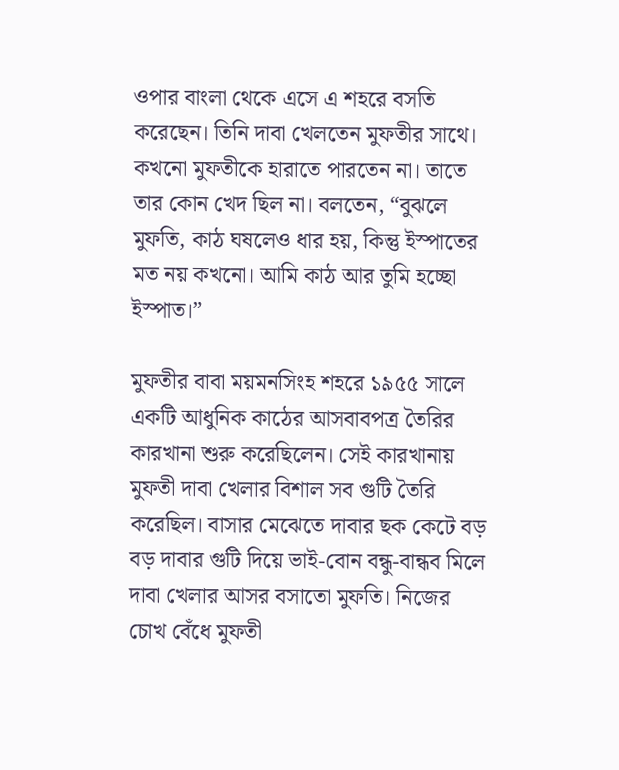ওপার বাংলা থেকে এসে এ শহরে বসতি করেছেন। তিনি দাবা খেলতেন মুফতীর সাথে। কখনো মুফতীকে হারাতে পারতেন না। তাতে তার কোন খেদ ছিল না। বলতেন, “বুঝলে মুফতি, কাঠ ঘষলেও ধার হয়, কিন্তু ইস্পাতের মত নয় কখনো। আমি কাঠ আর তুমি হচ্ছো ইস্পাত।”

মুফতীর বাবা ময়মনসিংহ শহরে ১৯৫৫ সালে একটি আধুনিক কাঠের আসবাবপত্র তৈরির কারখানা শুরু করেছিলেন। সেই কারখানায় মুফতী দাবা খেলার বিশাল সব গুটি তৈরি করেছিল। বাসার মেঝেতে দাবার ছক কেটে বড় বড় দাবার গুটি দিয়ে ভাই-বোন বন্ধু-বান্ধব মিলে দাবা খেলার আসর বসাতো মুফতি। নিজের চোখ বেঁধে মুফতী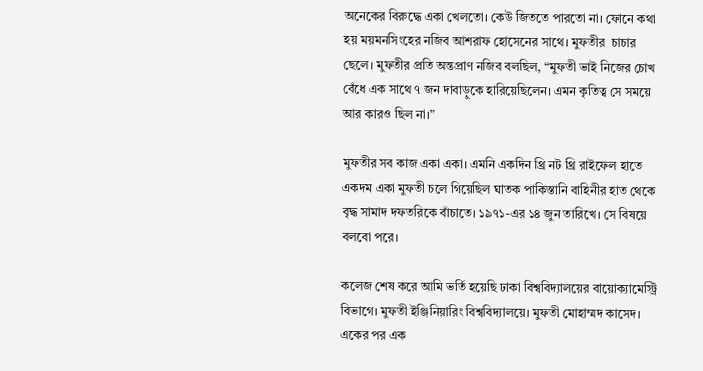অনেকের বিরুদ্ধে একা খেলতো। কেউ জিততে পারতো না। ফোনে কথা হয় ময়মনসিংহের নজিব আশরাফ হোসেনের সাথে। মুফতীর  চাচার ছেলে। মুফতীর প্রতি অন্তপ্রাণ নজিব বলছিল, “মুফতী ভাই নিজের চোখ বেঁধে এক সাথে ৭ জন দাবাড়ুকে হারিয়েছিলেন। এমন কৃতিত্ব সে সময়ে আর কারও ছিল না।”

মুফতীর সব কাজ একা একা। এমনি একদিন থ্রি নট থ্রি রাইফেল হাতে একদম একা মুফতী চলে গিয়েছিল ঘাতক পাকিস্তানি বাহিনীর হাত থেকে বৃদ্ধ সামাদ দফতরিকে বাঁচাতে। ১৯৭১-এর ১৪ জুন তারিখে। সে বিষয়ে বলবো পরে।

কলেজ শেষ করে আমি ভর্তি হয়েছি ঢাকা বিশ্ববিদ্যালয়ের বায়োক্যামেস্ট্রি বিভাগে। মুফতী ইঞ্জিনিয়ারিং বিশ্ববিদ্যালয়ে। মুফতী মোহাম্মদ কাসেদ। একের পর এক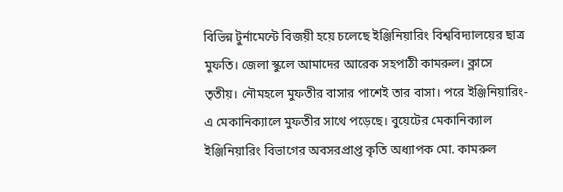বিভিন্ন টুর্নামেন্টে বিজয়ী হয়ে চলেছে ইঞ্জিনিয়ারিং বিশ্ববিদ্যালয়ের ছাত্র মুফতি। জেলা স্কুলে আমাদের আরেক সহপাঠী কামরুল। ক্লাসে তৃতীয়। নৌমহলে মুফতীর বাসার পাশেই তার বাসা। পরে ইঞ্জিনিয়ারিং-এ মেকানিক্যালে মুফতীর সাথে পড়েছে। বুয়েটের মেকানিক্যাল ইঞ্জিনিয়ারিং বিভাগের অবসরপ্রাপ্ত কৃতি অধ্যাপক মো. কামরুল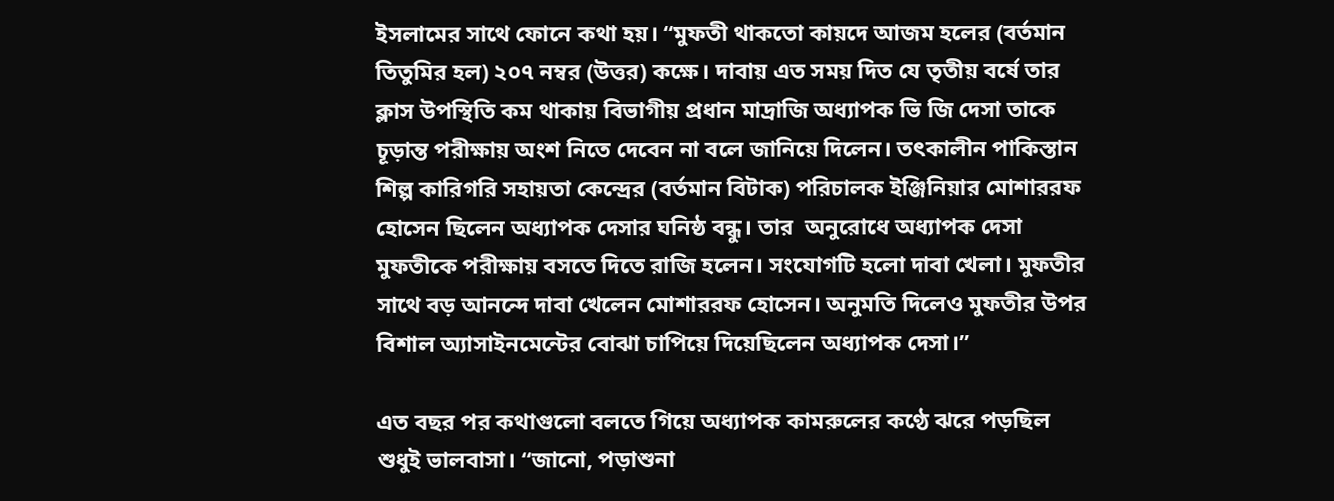ইসলামের সাথে ফোনে কথা হয়। “মুফতী থাকতো কায়দে আজম হলের (বর্তমান তিতুমির হল) ২০৭ নম্বর (উত্তর) কক্ষে। দাবায় এত সময় দিত যে তৃতীয় বর্ষে তার ক্লাস উপস্থিতি কম থাকায় বিভাগীয় প্রধান মাদ্রাজি অধ্যাপক ভি জি দেসা তাকে চূড়ান্ত পরীক্ষায় অংশ নিতে দেবেন না বলে জানিয়ে দিলেন। তৎকালীন পাকিস্তান শিল্প কারিগরি সহায়তা কেন্দ্রের (বর্তমান বিটাক) পরিচালক ইঞ্জিনিয়ার মোশাররফ হোসেন ছিলেন অধ্যাপক দেসার ঘনিষ্ঠ বন্ধু। তার  অনুরোধে অধ্যাপক দেসা মুফতীকে পরীক্ষায় বসতে দিতে রাজি হলেন। সংযোগটি হলো দাবা খেলা। মুফতীর সাথে বড় আনন্দে দাবা খেলেন মোশাররফ হোসেন। অনুমতি দিলেও মুফতীর উপর বিশাল অ্যাসাইনমেন্টের বোঝা চাপিয়ে দিয়েছিলেন অধ্যাপক দেসা।”

এত বছর পর কথাগুলো বলতে গিয়ে অধ্যাপক কামরুলের কণ্ঠে ঝরে পড়ছিল শুধুই ভালবাসা। “জানো, পড়াশুনা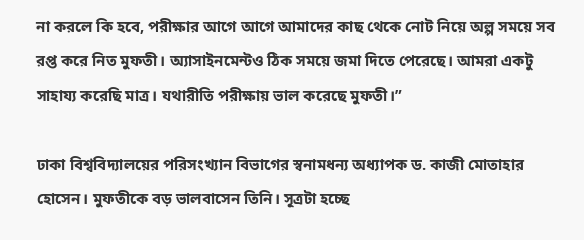না করলে কি হবে, পরীক্ষার আগে আগে আমাদের কাছ থেকে নোট নিয়ে অল্প সময়ে সব রপ্ত করে নিত মুফতী। অ্যাসাইনমেন্টও ঠিক সময়ে জমা দিতে পেরেছে। আমরা একটু সাহায্য করেছি মাত্র। যথারীতি পরীক্ষায় ভাল করেছে মুফতী।”

ঢাকা বিশ্ববিদ্যালয়ের পরিসংখ্যান বিভাগের স্বনামধন্য অধ্যাপক ড. কাজী মোতাহার হোসেন। মুফতীকে বড় ভালবাসেন তিনি। সূত্রটা হচ্ছে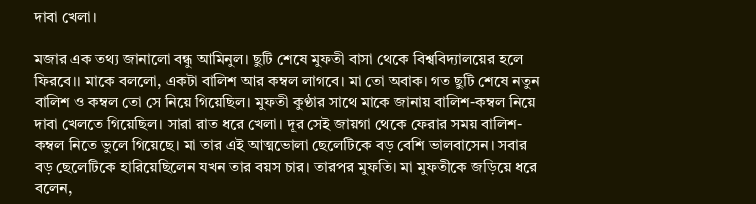দাবা খেলা।

মজার এক তথ্য জানালো বন্ধু আমিনুল। ছুটি শেষে মুফতী বাসা থেকে বিশ্ববিদ্যালয়ের হলে ফিরবে।। মাকে বললো, একটা বালিশ আর কম্বল লাগবে। মা তো অবাক। গত ছুটি শেষে নতুন বালিশ ও কম্বল তো সে নিয়ে গিয়েছিল। মুফতী কুণ্ঠার সাথে মাকে জানায় বালিশ-কম্বল নিয়ে দাবা খেলতে গিয়েছিল। সারা রাত ধরে খেলা। দূর সেই জায়গা থেকে ফেরার সময় বালিশ-কম্বল নিতে ভুলে গিয়েছে। মা তার এই আত্মভোলা ছেলেটিকে বড় বেশি ভালবাসেন। সবার বড় ছেলেটিকে হারিয়েছিলেন যখন তার বয়স চার। তারপর মুফতি। মা মুফতীকে জড়িয়ে ধরে বলেন,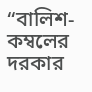“বালিশ-কম্বলের দরকার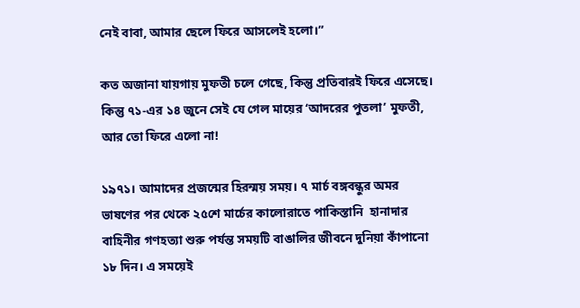নেই বাবা, আমার ছেলে ফিরে আসলেই হলো।”

কত অজানা যায়গায় মুফতী চলে গেছে, কিন্তু প্রতিবারই ফিরে এসেছে। কিন্তু ৭১-এর ১৪ জুনে সেই যে গেল মায়ের ‘আদরের পুতলা’ মুফতী, আর তো ফিরে এলো না!

১৯৭১। আমাদের প্রজন্মের হিরন্ময় সময়। ৭ মার্চ বঙ্গবন্ধুর অমর ভাষণের পর থেকে ২৫শে মার্চের কালোরাতে পাকিস্তানি  হানাদার বাহিনীর গণহত্যা শুরু পর্যন্ত সময়টি বাঙালির জীবনে দুনিয়া কাঁপানো ১৮ দিন। এ সময়েই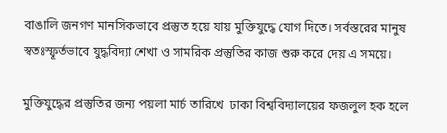বাঙালি জনগণ মানসিকভাবে প্রস্তুত হয়ে যায় মুক্তিযুদ্ধে যোগ দিতে। সর্বস্তরের মানুষ স্বতঃস্ফূর্তভাবে যুদ্ধবিদ্যা শেখা ও সামরিক প্রস্তুতির কাজ শুরু করে দেয় এ সময়ে।

মুক্তিযুদ্ধের প্রস্তুতির জন্য পয়লা মার্চ তারিখে  ঢাকা বিশ্ববিদ্যালয়ের ফজলুল হক হলে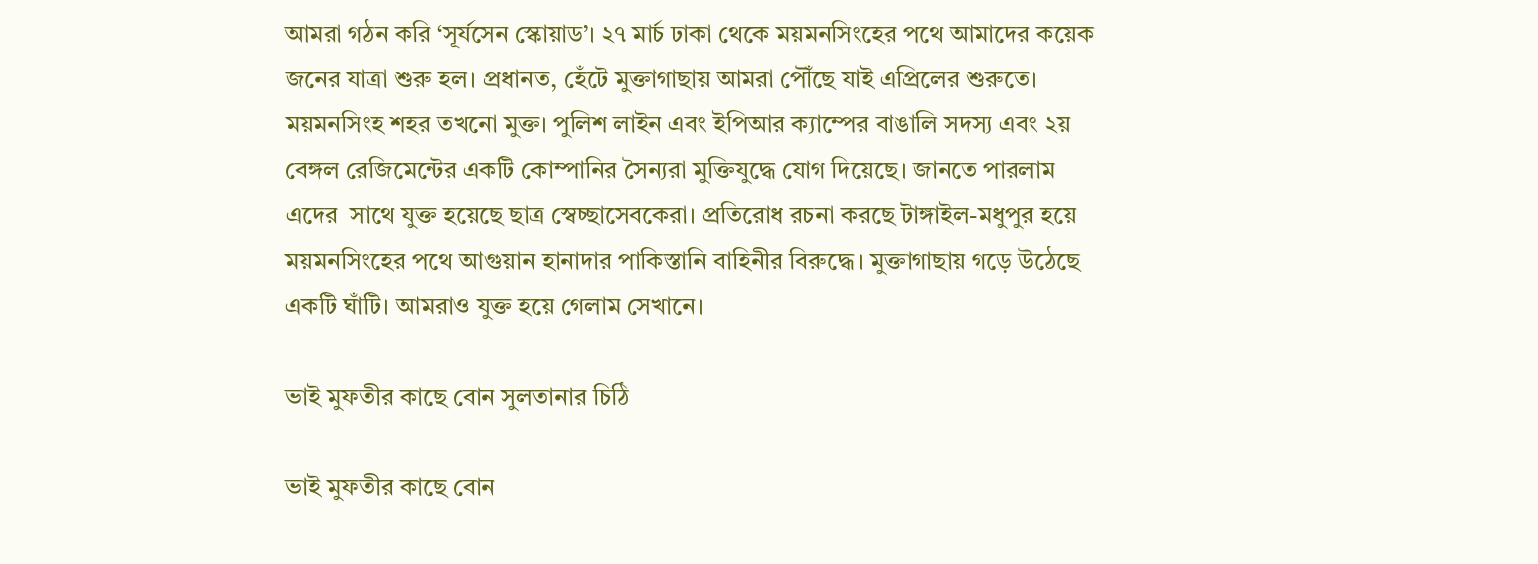আমরা গঠন করি ‘সূর্যসেন স্কোয়াড’। ২৭ মার্চ ঢাকা থেকে ময়মনসিংহের পথে আমাদের কয়েক জনের যাত্রা শুরু হল। প্রধানত, হেঁটে মুক্তাগাছায় আমরা পৌঁছে যাই এপ্রিলের শুরুতে। ময়মনসিংহ শহর তখনো মুক্ত। পুলিশ লাইন এবং ইপিআর ক্যাম্পের বাঙালি সদস্য এবং ২য় বেঙ্গল রেজিমেন্টের একটি কোম্পানির সৈন্যরা মুক্তিযুদ্ধে যোগ দিয়েছে। জানতে পারলাম এদের  সাথে যুক্ত হয়েছে ছাত্র স্বেচ্ছাসেবকেরা। প্রতিরোধ রচনা করছে টাঙ্গাইল-মধুপুর হয়ে ময়মনসিংহের পথে আগুয়ান হানাদার পাকিস্তানি বাহিনীর বিরুদ্ধে। মুক্তাগাছায় গড়ে উঠেছে একটি ঘাঁটি। আমরাও যুক্ত হয়ে গেলাম সেখানে।

ভাই মুফতীর কাছে বোন সুলতানার চিঠি

ভাই মুফতীর কাছে বোন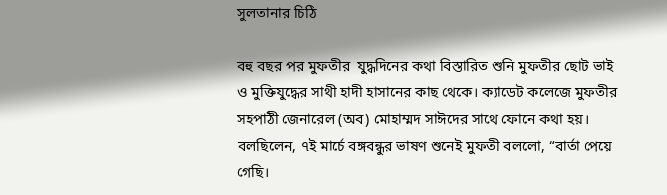সুলতানার চিঠি

বহু বছর পর মুফতীর  যুদ্ধদিনের কথা বিস্তারিত শুনি মুফতীর ছোট ভাই ও মুক্তিযুদ্ধের সাথী হাদী হাসানের কাছ থেকে। ক্যাডেট কলেজে মুফতীর সহপাঠী জেনারেল (অব) মোহাম্মদ সাঈদের সাথে ফোনে কথা হয়। বলছিলেন, ৭ই মার্চে বঙ্গবন্ধুর ভাষণ শুনেই মুফতী বললো, “বার্তা পেয়ে গেছি।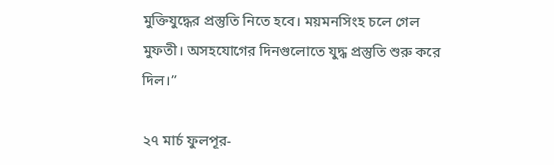মুক্তিযুদ্ধের প্রস্তুতি নিতে হবে। ময়মনসিংহ চলে গেল মুফতী। অসহযোগের দিনগুলোতে যুদ্ধ প্রস্তুতি শুরু করে দিল।”

২৭ মার্চ ফুলপূর-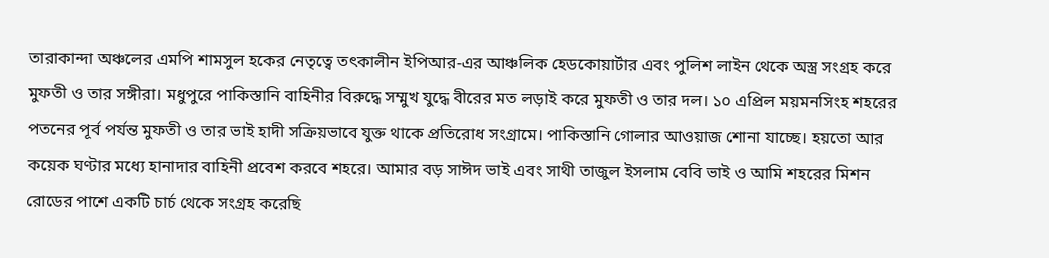তারাকান্দা অঞ্চলের এমপি শামসুল হকের নেতৃত্বে তৎকালীন ইপিআর-এর আঞ্চলিক হেডকোয়ার্টার এবং পুলিশ লাইন থেকে অস্ত্র সংগ্রহ করে মুফতী ও তার সঙ্গীরা। মধুপুরে পাকিস্তানি বাহিনীর বিরুদ্ধে সম্মুখ যুদ্ধে বীরের মত লড়াই করে মুফতী ও তার দল। ১০ এপ্রিল ময়মনসিংহ শহরের পতনের পূর্ব পর্যন্ত মুফতী ও তার ভাই হাদী সক্রিয়ভাবে যুক্ত থাকে প্রতিরোধ সংগ্রামে। পাকিস্তানি গোলার আওয়াজ শোনা যাচ্ছে। হয়তো আর কয়েক ঘণ্টার মধ্যে হানাদার বাহিনী প্রবেশ করবে শহরে। আমার বড় সাঈদ ভাই এবং সাথী তাজুল ইসলাম বেবি ভাই ও আমি শহরের মিশন রোডের পাশে একটি চার্চ থেকে সংগ্রহ করেছি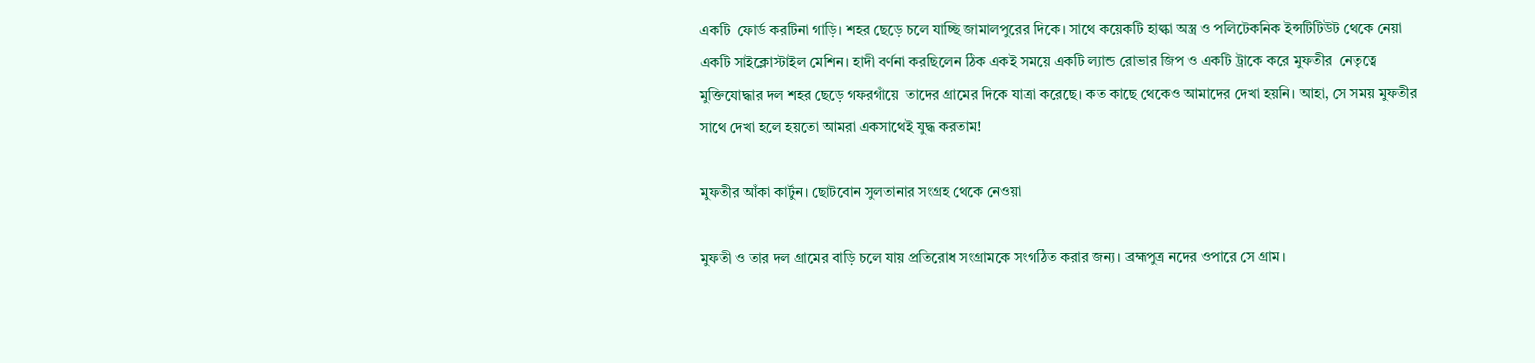একটি  ফোর্ড করটিনা গাড়ি। শহর ছেড়ে চলে যাচ্ছি জামালপুরের দিকে। সাথে কয়েকটি হাল্কা অস্ত্র ও পলিটেকনিক ইন্সটিটিউট থেকে নেয়া একটি সাইক্লোস্টাইল মেশিন। হাদী বর্ণনা করছিলেন ঠিক একই সময়ে একটি ল্যান্ড রোভার জিপ ও একটি ট্রাকে করে মুফতীর  নেতৃত্বে মুক্তিযোদ্ধার দল শহর ছেড়ে গফরগাঁয়ে  তাদের গ্রামের দিকে যাত্রা করেছে। কত কাছে থেকেও আমাদের দেখা হয়নি। আহা, সে সময় মুফতীর সাথে দেখা হলে হয়তো আমরা একসাথেই যুদ্ধ করতাম!

মুফতীর আঁকা কার্টুন। ছোটবোন সুলতানার সংগ্রহ থেকে নেওয়া

মুফতী ও তার দল গ্রামের বাড়ি চলে যায় প্রতিরোধ সংগ্রামকে সংগঠিত করার জন্য। ব্রহ্মপুত্র নদের ওপারে সে গ্রাম।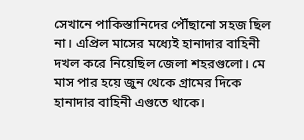সেখানে পাকিস্তানিদের পৌঁছানো সহজ ছিল না। এপ্রিল মাসের মধ্যেই হানাদার বাহিনী দখল করে নিয়েছিল জেলা শহরগুলো। মে মাস পার হয়ে জুন থেকে গ্রামের দিকে হানাদার বাহিনী এগুতে থাকে।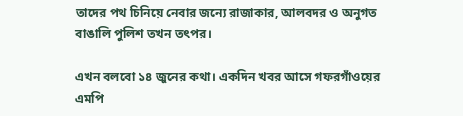তাদের পথ চিনিয়ে নেবার জন্যে রাজাকার, আলবদর ও অনুগত বাঙালি পুলিশ তখন তৎপর।

এখন বলবো ১৪ জুনের কথা। একদিন খবর আসে গফরগাঁওয়ের এমপি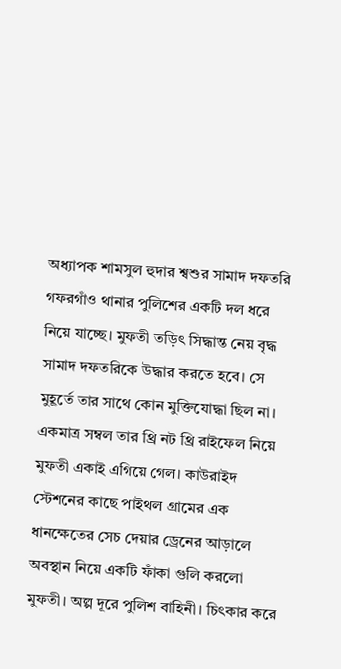অধ্যাপক শামসুল হুদার শ্বশুর সামাদ দফতরি গফরগাঁও থানার পুলিশের একটি দল ধরে নিয়ে যাচ্ছে। মুফতী তড়িৎ সিদ্ধান্ত নেয় বৃদ্ধ সামাদ দফতরিকে উদ্ধার করতে হবে। সে মুহূর্তে তার সাথে কোন মুক্তিযোদ্ধা ছিল না। একমাত্র সম্বল তার থ্রি নট থ্রি রাইফেল নিয়ে মুফতী একাই এগিয়ে গেল। কাউরাইদ স্টেশনের কাছে পাইথল গ্রামের এক ধানক্ষেতের সেচ দেয়ার ড্রেনের আড়ালে অবস্থান নিয়ে একটি ফাঁকা গুলি করলো মুফতী। অল্প দূরে পুলিশ বাহিনী। চিৎকার করে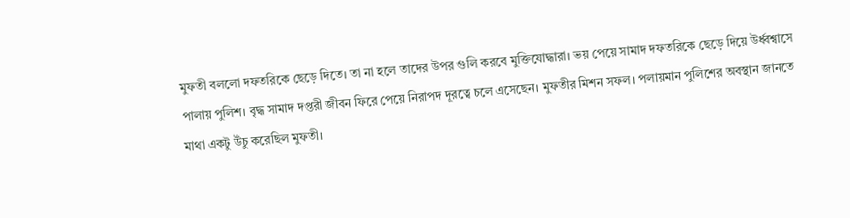মুফতী বললো দফতরিকে ছেড়ে দিতে। তা না হলে তাদের উপর গুলি করবে মুক্তিযোদ্ধারা। ভয় পেয়ে সামাদ দফতরিকে ছেড়ে দিয়ে উর্ধ্বশ্বাসে পালায় পুলিশ। বৃদ্ধ সামাদ দপ্তরী জীবন ফিরে পেয়ে নিরাপদ দূরত্বে চলে এসেছেন। মুফতীর মিশন সফল। পলায়মান পুলিশের অবস্থান জানতে মাথা একটু উঁচু করেছিল মুফতী।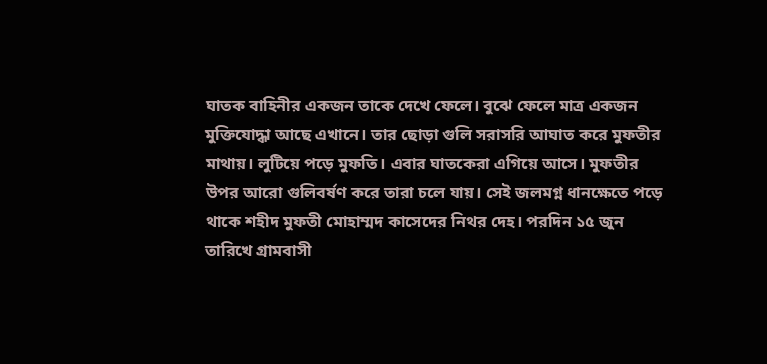ঘাতক বাহিনীর একজন তাকে দেখে ফেলে। বুঝে ফেলে মাত্র একজন মুক্তিযোদ্ধা আছে এখানে। তার ছোড়া গুলি সরাসরি আঘাত করে মুফতীর মাথায়। লুটিয়ে পড়ে মুফতি। এবার ঘাতকেরা এগিয়ে আসে। মুফতীর উপর আরো গুলিবর্ষণ করে তারা চলে যায়। সেই জলমগ্ন ধানক্ষেতে পড়ে থাকে শহীদ মুফতী মোহাম্মদ কাসেদের নিথর দেহ। পরদিন ১৫ জুন তারিখে গ্রামবাসী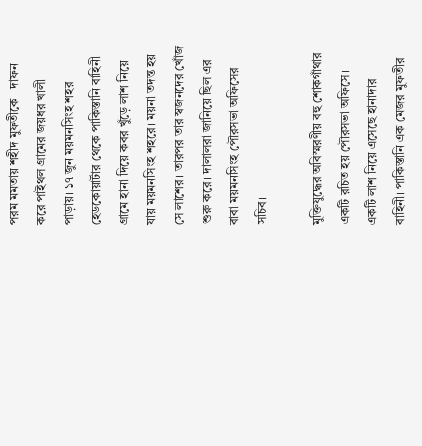পরম মমতায় শহীদ মুফতীকে   দাফন করে পাইথল গ্রামের জয়ধর খালী পাড়ায়। ১৭ জুন ময়মনসিংহ শহর হেডকোয়ার্টার থেকে পাকিস্তানি বাহিনী গ্রামে হানা দিয়ে কবর খুঁড়ে লাশ নিয়ে যায় ময়মনসিংহ শহরে। ময়না তদন্ত হয় সে লাশের। তারপর তার স্বজনদের খোঁজ শুরু করে। দালালরা জানিয়ে ছিল এর বাবা ময়মনসিংহ পৌরসভা অফিসের সচিব।

মুক্তিযুদ্ধের অবিস্মরণীয় বহু শোকগাঁথার একটি রচিত হয় পৌরসভা অফিসে। একটি লাশ নিয়ে এসেছে হানাদার বাহিনী। পাকিস্তানি এক মেজর মুফতীর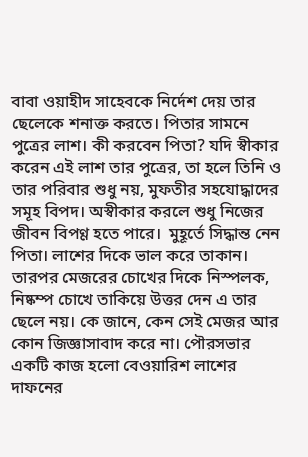বাবা ওয়াহীদ সাহেবকে নির্দেশ দেয় তার ছেলেকে শনাক্ত করতে। পিতার সামনে পুত্রের লাশ। কী করবেন পিতা? যদি স্বীকার করেন এই লাশ তার পুত্রের, তা হলে তিনি ও তার পরিবার শুধু নয়, মুফতীর সহযোদ্ধাদের সমূহ বিপদ। অস্বীকার করলে শুধু নিজের জীবন বিপণ্ণ হতে পারে।  মুহূর্তে সিদ্ধান্ত নেন পিতা। লাশের দিকে ভাল করে তাকান। তারপর মেজরের চোখের দিকে নিস্পলক, নিষ্কম্প চোখে তাকিয়ে উত্তর দেন এ তার ছেলে নয়। কে জানে, কেন সেই মেজর আর কোন জিজ্ঞাসাবাদ করে না। পৌরসভার একটি কাজ হলো বেওয়ারিশ লাশের দাফনের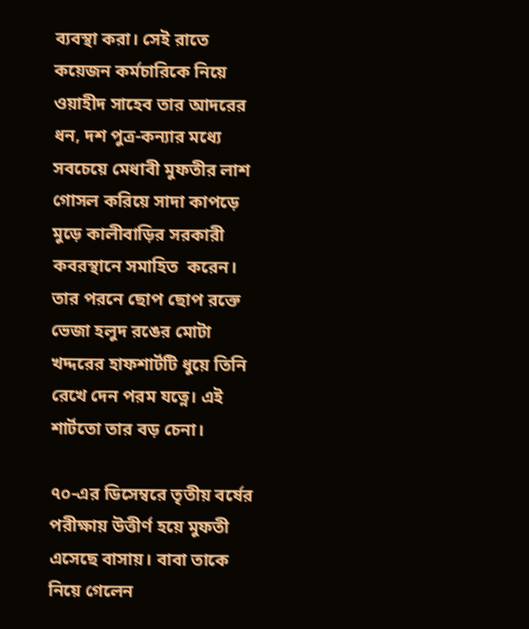ব্যবস্থা করা। সেই রাতে কয়েজন কর্মচারিকে নিয়ে ওয়াহীদ সাহেব তার আদরের ধন, দশ পুত্র-কন্যার মধ্যে সবচেয়ে মেধাবী মুফতীর লাশ গোসল করিয়ে সাদা কাপড়ে মুড়ে কালীবাড়ির সরকারী কবরস্থানে সমাহিত  করেন। তার পরনে ছোপ ছোপ রক্তে ভেজা হলুদ রঙের মোটা খদ্দরের হাফশার্টটি ধুয়ে তিনি রেখে দেন পরম যত্নে। এই শার্টতো তার বড় চেনা।

৭০-এর ডিসেম্বরে তৃতীয় বর্ষের পরীক্ষায় উত্তীর্ণ হয়ে মুফতী এসেছে বাসায়। বাবা তাকে নিয়ে গেলেন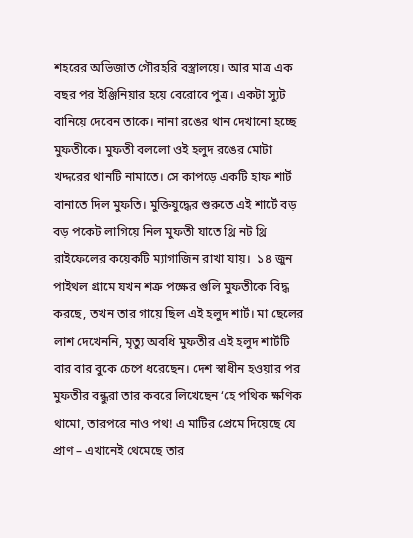শহরের অভিজাত গৌরহরি বস্ত্রালয়ে। আর মাত্র এক বছর পর ইঞ্জিনিয়ার হয়ে বেরোবে পুত্র। একটা স্যুট বানিয়ে দেবেন তাকে। নানা রঙের থান দেখানো হচ্ছে মুফতীকে। মুফতী বললো ওই হলুদ রঙের মোটা খদ্দরের থানটি নামাতে। সে কাপড়ে একটি হাফ শার্ট বানাতে দিল মুফতি। মুক্তিযুদ্ধের শুরুতে এই শার্টে বড় বড় পকেট লাগিয়ে নিল মুফতী যাতে থ্রি নট থ্রি রাইফেলের কয়েকটি ম্যাগাজিন রাখা যায়।  ১৪ জুন পাইথল গ্রামে যখন শত্রু পক্ষের গুলি মুফতীকে বিদ্ধ করছে, তখন তার গায়ে ছিল এই হলুদ শার্ট। মা ছেলের লাশ দেখেননি, মৃত্যু অবধি মুফতীর এই হলুদ শার্টটি বার বার বুকে চেপে ধরেছেন। দেশ স্বাধীন হওয়ার পর মুফতীর বন্ধুরা তার কবরে লিখেছেন ‘হে পথিক ক্ষণিক থামো, তারপরে নাও পথ! এ মাটির প্রেমে দিয়েছে যে প্রাণ – এখানেই থেমেছে তার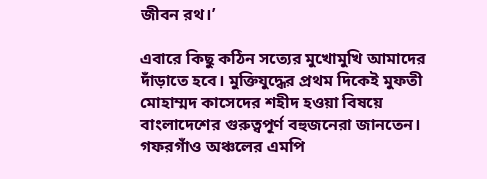জীবন রথ।’

এবারে কিছু কঠিন সত্যের মুখোমুখি আমাদের দাঁড়াতে হবে। মুক্তিযুদ্ধের প্রথম দিকেই মুফতী মোহাম্মদ কাসেদের শহীদ হওয়া বিষয়ে বাংলাদেশের গুরুত্বপূর্ণ বহুজনেরা জানতেন। গফরগাঁও অঞ্চলের এমপি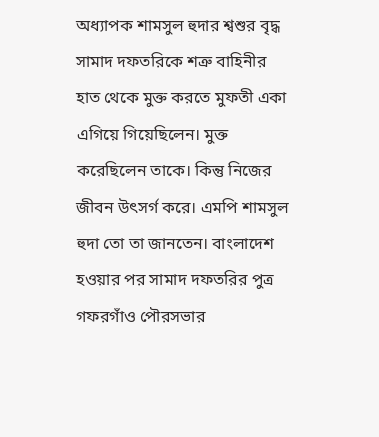অধ্যাপক শামসুল হুদার শ্বশুর বৃদ্ধ সামাদ দফতরিকে শত্রু বাহিনীর হাত থেকে মুক্ত করতে মুফতী একা এগিয়ে গিয়েছিলেন। মুক্ত করেছিলেন তাকে। কিন্তু নিজের জীবন উৎসর্গ করে। এমপি শামসুল হুদা তো তা জানতেন। বাংলাদেশ হওয়ার পর সামাদ দফতরির পুত্র গফরগাঁও পৌরসভার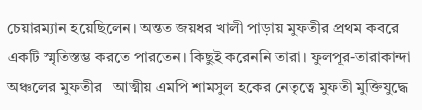চেয়ারম্যান হয়েছিলেন। অন্তত জয়ধর খালী পাড়ায় মুফতীর প্রথম কবরে একটি স্মৃতিস্তম্ভ করতে পারতেন। কিছুই করেননি তারা। ফুলপূর-তারাকান্দা অঞ্চলের মুফতীর   আত্মীয় এমপি শামসুল হকের নেতৃত্বে মুফতী মুক্তিযুদ্ধে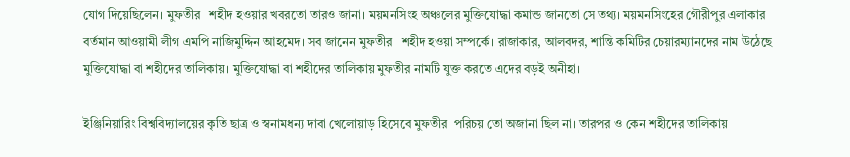যোগ দিয়েছিলেন। মুফতীর   শহীদ হওয়ার খবরতো তারও জানা। ময়মনসিংহ অঞ্চলের মুক্তিযোদ্ধা কমান্ড জানতো সে তথ্য। ময়মনসিংহের গৌরীপুর এলাকার বর্তমান আওয়ামী লীগ এমপি নাজিমুদ্দিন আহমেদ। সব জানেন মুফতীর   শহীদ হওয়া সম্পর্কে। রাজাকার, আলবদর, শান্তি কমিটির চেয়ারম্যানদের নাম উঠেছে মুক্তিযোদ্ধা বা শহীদের তালিকায়। মুক্তিযোদ্ধা বা শহীদের তালিকায় মুফতীর নামটি যুক্ত করতে এদের বড়ই অনীহা।

ইঞ্জিনিয়ারিং বিশ্ববিদ্যালয়ের কৃতি ছাত্র ও স্বনামধন্য দাবা খেলোয়াড় হিসেবে মুফতীর  পরিচয় তো অজানা ছিল না। তারপর ও কেন শহীদের তালিকায়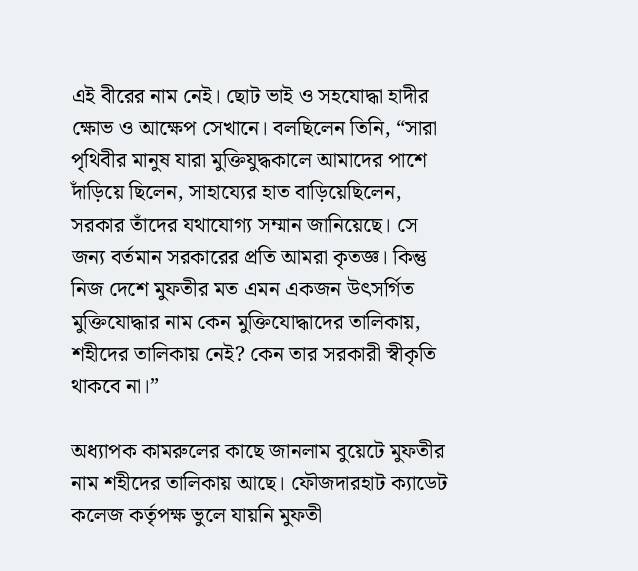এই বীরের নাম নেই। ছোট ভাই ও সহযোদ্ধা হাদীর ক্ষোভ ও আক্ষেপ সেখানে। বলছিলেন তিনি, “সারা পৃথিবীর মানুষ যারা মুক্তিযুদ্ধকালে আমাদের পাশে দাঁড়িয়ে ছিলেন, সাহায্যের হাত বাড়িয়েছিলেন, সরকার তাঁদের যথাযোগ্য সম্মান জানিয়েছে। সে জন্য বর্তমান সরকারের প্রতি আমরা কৃতজ্ঞ। কিন্তু নিজ দেশে মুফতীর মত এমন একজন উৎসর্গিত মুক্তিযোদ্ধার নাম কেন মুক্তিযোদ্ধাদের তালিকায়, শহীদের তালিকায় নেই? কেন তার সরকারী স্বীকৃতি থাকবে না।”

অধ্যাপক কামরুলের কাছে জানলাম বুয়েটে মুফতীর নাম শহীদের তালিকায় আছে। ফৌজদারহাট ক্যাডেট কলেজ কর্তৃপক্ষ ভুলে যায়নি মুফতী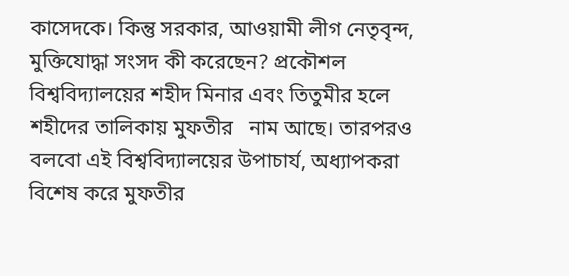কাসেদকে। কিন্তু সরকার, আওয়ামী লীগ নেতৃবৃন্দ, মুক্তিযোদ্ধা সংসদ কী করেছেন? প্রকৌশল বিশ্ববিদ্যালয়ের শহীদ মিনার এবং তিতুমীর হলে শহীদের তালিকায় মুফতীর   নাম আছে। তারপরও বলবো এই বিশ্ববিদ্যালয়ের উপাচার্য, অধ্যাপকরা বিশেষ করে মুফতীর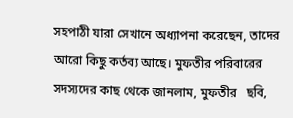সহপাঠী যারা সেখানে অধ্যাপনা করেছেন, তাদের আরো কিছু কর্তব্য আছে। মুফতীর পরিবারের সদস্যদের কাছ থেকে জানলাম, মুফতীর   ছবি,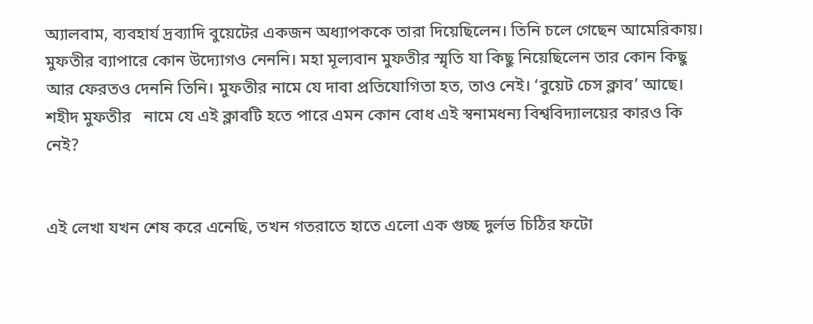অ্যালবাম, ব্যবহার্য দ্রব্যাদি বুয়েটের একজন অধ্যাপককে তারা দিয়েছিলেন। তিনি চলে গেছেন আমেরিকায়। মুফতীর ব্যাপারে কোন উদ্যোগও নেননি। মহা মূল্যবান মুফতীর স্মৃতি যা কিছু নিয়েছিলেন তার কোন কিছু আর ফেরতও দেননি তিনি। মুফতীর নামে যে দাবা প্রতিযোগিতা হত, তাও নেই। ‘বুয়েট চেস ক্লাব’ আছে। শহীদ মুফতীর   নামে যে এই ক্লাবটি হতে পারে এমন কোন বোধ এই স্বনামধন্য বিশ্ববিদ্যালয়ের কারও কি নেই?


এই লেখা যখন শেষ করে এনেছি, তখন গতরাতে হাতে এলো এক গুচ্ছ দুর্লভ চিঠির ফটো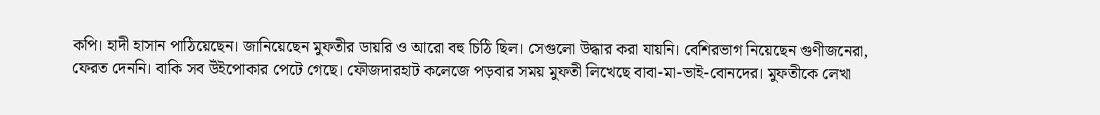কপি। হাদী হাসান পাঠিয়েছেন। জানিয়েছেন মুফতীর ডায়রি ও আরো বহু চিঠি ছিল। সেগুলো উদ্ধার করা যায়নি। বেশিরভাগ নিয়েছেন গুণীজনেরা, ফেরত দেননি। বাকি সব উঁইপোকার পেটে গেছে। ফৌজদারহাট কলেজে পড়বার সময় মুফতী লিখেছে বাবা-মা-ভাই-বোনদের। মুফতীকে লেখা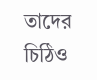তাদের  চিঠিও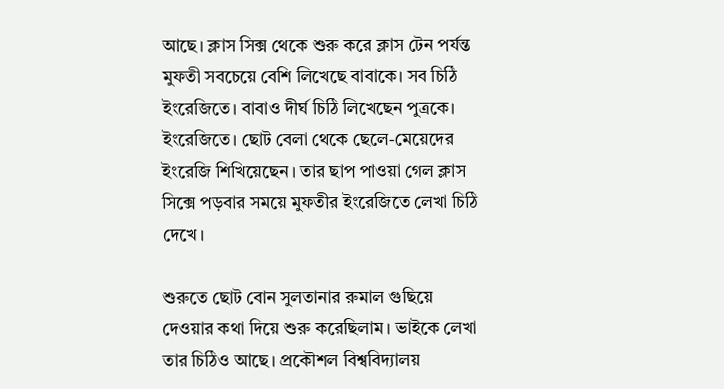আছে। ক্লাস সিক্স থেকে শুরু করে ক্লাস টেন পর্যন্ত মুফতী সবচেয়ে বেশি লিখেছে বাবাকে। সব চিঠি ইংরেজিতে। বাবাও দীর্ঘ চিঠি লিখেছেন পুত্রকে। ইংরেজিতে। ছোট বেলা থেকে ছেলে-মেয়েদের ইংরেজি শিখিয়েছেন। তার ছাপ পাওয়া গেল ক্লাস সিক্সে পড়বার সময়ে মুফতীর ইংরেজিতে লেখা চিঠি দেখে।

শুরুতে ছোট বোন সুলতানার রুমাল গুছিয়ে দেওয়ার কথা দিয়ে শুরু করেছিলাম। ভাইকে লেখা তার চিঠিও আছে। প্রকৌশল বিশ্ববিদ্যালয়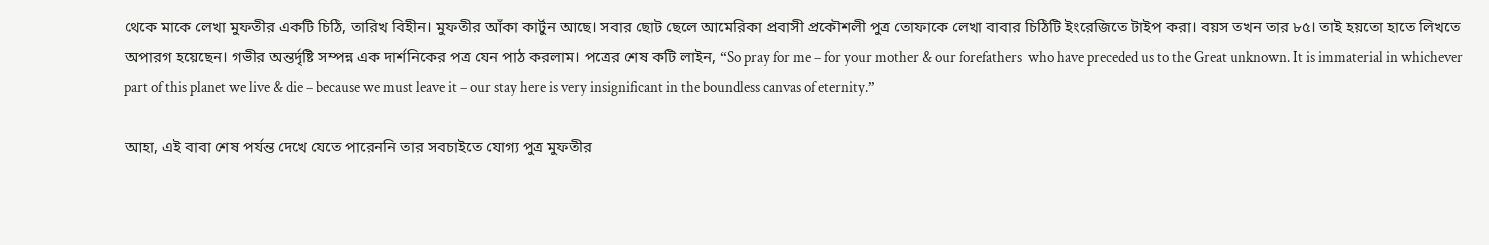থেকে মাকে লেখা মুফতীর একটি চিঠি, তারিখ বিহীন। মুফতীর আঁকা কার্টুন আছে। সবার ছোট ছেলে আমেরিকা প্রবাসী প্রকৌশলী পুত্র তোফাকে লেখা বাবার চিঠিটি ইংরেজিতে টাইপ করা। বয়স তখন তার ৮৫। তাই হয়তো হাতে লিখতে অপারগ হয়েছেন। গভীর অন্তর্দৃষ্টি সম্পন্ন এক দার্শনিকের পত্র যেন পাঠ করলাম। পত্রের শেষ কটি লাইন, “So pray for me – for your mother & our forefathers  who have preceded us to the Great unknown. It is immaterial in whichever part of this planet we live & die – because we must leave it – our stay here is very insignificant in the boundless canvas of eternity.”

আহা, এই বাবা শেষ পর্যন্ত দেখে যেতে পারেননি তার সবচাইতে যোগ্য পুত্র মুফতীর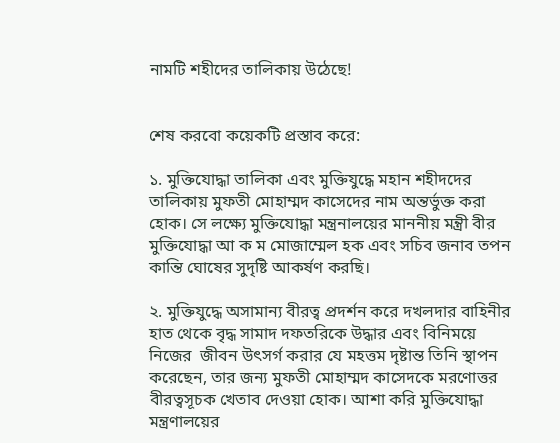নামটি শহীদের তালিকায় উঠেছে!


শেষ করবো কয়েকটি প্রস্তাব করে:

১. মুক্তিযোদ্ধা তালিকা এবং মুক্তিযুদ্ধে মহান শহীদদের তালিকায় মুফতী মোহাম্মদ কাসেদের নাম অন্তর্ভুক্ত করা হোক। সে লক্ষ্যে মুক্তিযোদ্ধা মন্ত্রনালয়ের মাননীয় মন্ত্রী বীর মুক্তিযোদ্ধা আ ক ম মোজাম্মেল হক এবং সচিব জনাব তপন কান্তি ঘোষের সুদৃষ্টি আকর্ষণ করছি।

২. মুক্তিযুদ্ধে অসামান্য বীরত্ব প্রদর্শন করে দখলদার বাহিনীর হাত থেকে বৃদ্ধ সামাদ দফতরিকে উদ্ধার এবং বিনিময়ে নিজের  জীবন উৎসর্গ করার যে মহত্তম দৃষ্টান্ত তিনি স্থাপন করেছেন, তার জন্য মুফতী মোহাম্মদ কাসেদকে মরণোত্তর বীরত্বসূচক খেতাব দেওয়া হোক। আশা করি মুক্তিযোদ্ধা মন্ত্রণালয়ের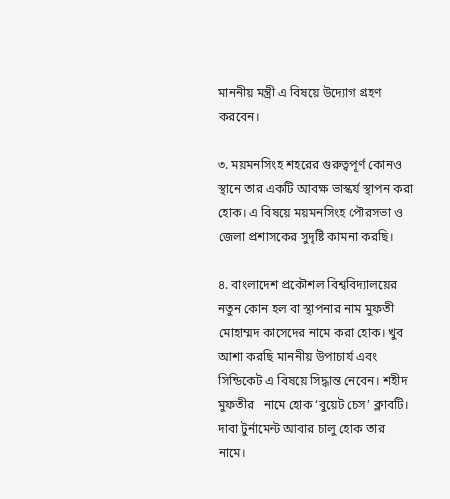মাননীয় মন্ত্রী এ বিষয়ে উদ্যোগ গ্রহণ করবেন।

৩. ময়মনসিংহ শহরের গুরুত্বপূর্ণ কোনও স্থানে তার একটি আবক্ষ ভাস্কর্য স্থাপন করা হোক। এ বিষয়ে ময়মনসিংহ পৌরসভা ও জেলা প্রশাসকের সুদৃষ্টি কামনা করছি।

৪. বাংলাদেশ প্রকৌশল বিশ্ববিদ্যালয়ের নতুন কোন হল বা স্থাপনার নাম মুফতী মোহাম্মদ কাসেদের নামে করা হোক। খুব আশা করছি মাননীয় উপাচার্য এবং সিন্ডিকেট এ বিষয়ে সিদ্ধান্ত নেবেন। শহীদ মুফতীর   নামে হোক ‘বুয়েট চেস’ ক্লাবটি। দাবা টুর্নামেন্ট আবার চালু হোক তার নামে।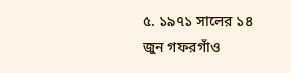৫. ১৯৭১ সালের ১৪ জুন গফরগাঁও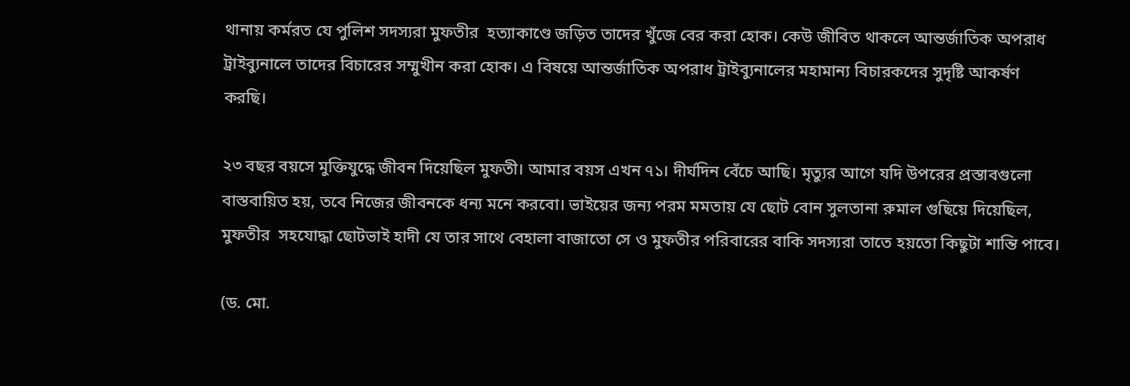থানায় কর্মরত যে পুলিশ সদস্যরা মুফতীর  হত্যাকাণ্ডে জড়িত তাদের খুঁজে বের করা হোক। কেউ জীবিত থাকলে আন্তর্জাতিক অপরাধ ট্রাইব্যুনালে তাদের বিচারের সম্মুখীন করা হোক। এ বিষয়ে আন্তর্জাতিক অপরাধ ট্রাইব্যুনালের মহামান্য বিচারকদের সুদৃষ্টি আকর্ষণ করছি।

২৩ বছর বয়সে মুক্তিযুদ্ধে জীবন দিয়েছিল মুফতী। আমার বয়স এখন ৭১। দীর্ঘদিন বেঁচে আছি। মৃত্যুর আগে যদি উপরের প্রস্তাবগুলো বাস্তবায়িত হয়, তবে নিজের জীবনকে ধন্য মনে করবো। ভাইয়ের জন্য পরম মমতায় যে ছোট বোন সুলতানা রুমাল গুছিয়ে দিয়েছিল, মুফতীর  সহযোদ্ধা ছোটভাই হাদী যে তার সাথে বেহালা বাজাতো সে ও মুফতীর পরিবারের বাকি সদস্যরা তাতে হয়তো কিছুটা শান্তি পাবে।

(ড. মো.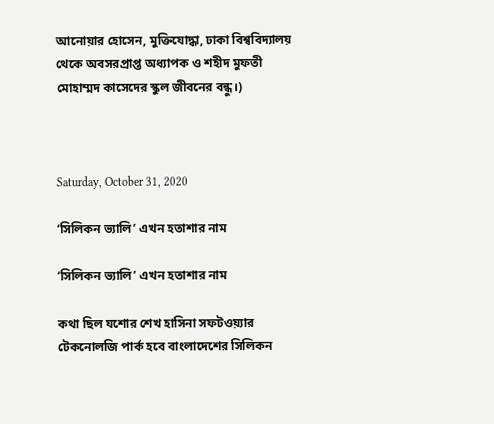আনোয়ার হোসেন, মুক্তিযোদ্ধা, ঢাকা বিশ্ববিদ্যালয় থেকে অবসরপ্রাপ্ত অধ্যাপক ও শহীদ মুফতী মোহাম্মদ কাসেদের স্কুল জীবনের বন্ধু।)



Saturday, October 31, 2020

‘সিলিকন ভ্যালি’ এখন হতাশার নাম

‘সিলিকন ভ্যালি’ এখন হতাশার নাম

কথা ছিল যশোর শেখ হাসিনা সফটওয়্যার টেকনোলজি পার্ক হবে বাংলাদেশের সিলিকন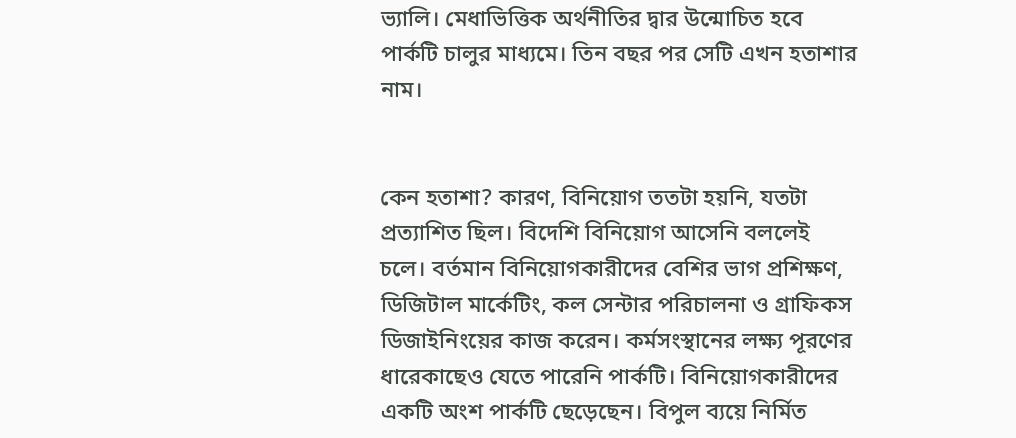ভ্যালি। মেধাভিত্তিক অর্থনীতির দ্বার উন্মোচিত হবে পার্কটি চালুর মাধ্যমে। তিন বছর পর সেটি এখন হতাশার নাম।


কেন হতাশা? কারণ, বিনিয়োগ ততটা হয়নি, যতটা প্রত্যাশিত ছিল। বিদেশি বিনিয়োগ আসেনি বললেই চলে। বর্তমান বিনিয়োগকারীদের বেশির ভাগ প্রশিক্ষণ, ডিজিটাল মার্কেটিং, কল সেন্টার পরিচালনা ও গ্রাফিকস ডিজাইনিংয়ের কাজ করেন। কর্মসংস্থানের লক্ষ্য পূরণের ধারেকাছেও যেতে পারেনি পার্কটি। বিনিয়োগকারীদের একটি অংশ পার্কটি ছেড়েছেন। বিপুল ব্যয়ে নির্মিত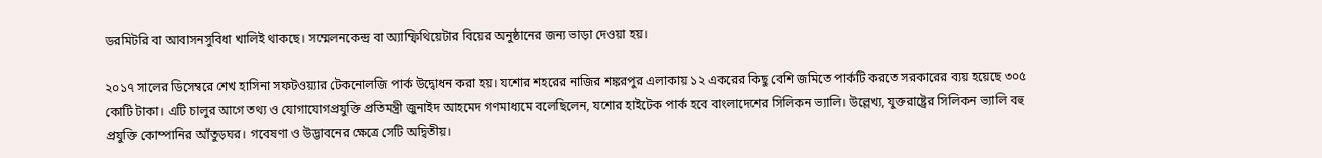ডরমিটরি বা আবাসনসুবিধা খালিই থাকছে। সম্মেলনকেন্দ্র বা অ্যাম্ফিথিয়েটার বিয়ের অনুষ্ঠানের জন্য ভাড়া দেওয়া হয়।

২০১৭ সালের ডিসেম্বরে শেখ হাসিনা সফটওয়্যার টেকনোলজি পার্ক উদ্বোধন করা হয়। যশোর শহরের নাজির শঙ্করপুর এলাকায় ১২ একরের কিছু বেশি জমিতে পার্কটি করতে সরকারের ব্যয় হয়েছে ৩০৫ কোটি টাকা। এটি চালুর আগে তথ্য ও যোগাযোগপ্রযুক্তি প্রতিমন্ত্রী জুনাইদ আহমেদ গণমাধ্যমে বলেছিলেন, যশোর হাইটেক পার্ক হবে বাংলাদেশের সিলিকন ভ্যালি। উল্লেখ্য, যুক্তরাষ্ট্রের সিলিকন ভ্যালি বহু প্রযুক্তি কোম্পানির আঁতুড়ঘর। গবেষণা ও উদ্ভাবনের ক্ষেত্রে সেটি অদ্বিতীয়।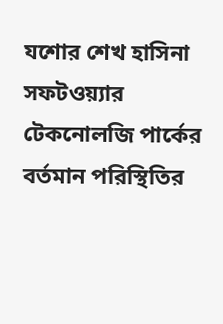যশোর শেখ হাসিনা সফটওয়্যার টেকনোলজি পার্কের বর্তমান পরিস্থিতির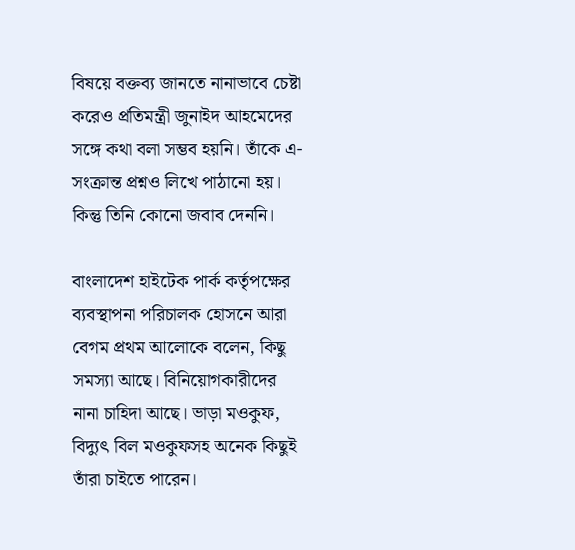বিষয়ে বক্তব্য জানতে নানাভাবে চেষ্টা করেও প্রতিমন্ত্রী জুনাইদ আহমেদের সঙ্গে কথা বলা সম্ভব হয়নি। তাঁকে এ-সংক্রান্ত প্রশ্নও লিখে পাঠানো হয়। কিন্তু তিনি কোনো জবাব দেননি।

বাংলাদেশ হাইটেক পার্ক কর্তৃপক্ষের ব্যবস্থাপনা পরিচালক হোসনে আরা বেগম প্রথম আলোকে বলেন, কিছু সমস্যা আছে। বিনিয়োগকারীদের নানা চাহিদা আছে। ভাড়া মওকুফ, বিদ্যুৎ বিল মওকুফসহ অনেক কিছুই তাঁরা চাইতে পারেন।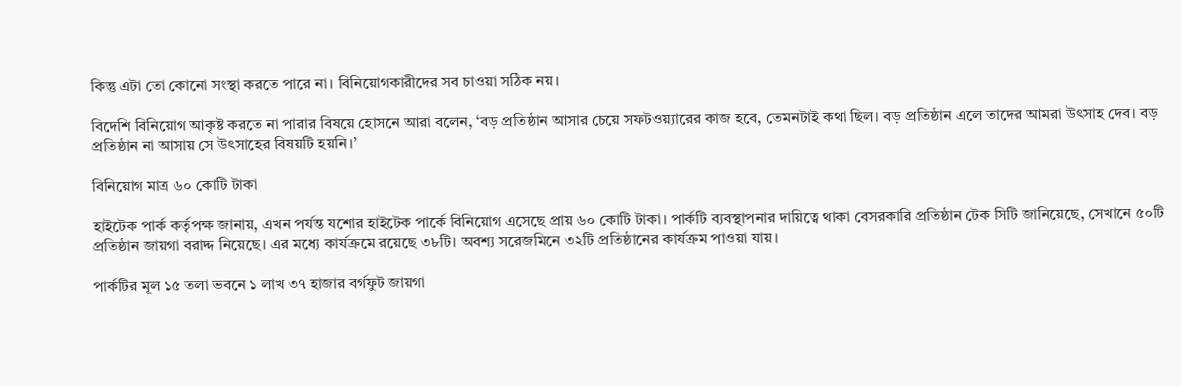কিন্তু এটা তো কোনো সংস্থা করতে পারে না। বিনিয়োগকারীদের সব চাওয়া সঠিক নয়।

বিদেশি বিনিয়োগ আকৃষ্ট করতে না পারার বিষয়ে হোসনে আরা বলেন, ‘বড় প্রতিষ্ঠান আসার চেয়ে সফটওয়্যারের কাজ হবে, তেমনটাই কথা ছিল। বড় প্রতিষ্ঠান এলে তাদের আমরা উৎসাহ দেব। বড় প্রতিষ্ঠান না আসায় সে উৎসাহের বিষয়টি হয়নি।’

বিনিয়োগ মাত্র ৬০ কোটি টাকা

হাইটেক পার্ক কর্তৃপক্ষ জানায়, এখন পর্যন্ত যশোর হাইটেক পার্কে বিনিয়োগ এসেছে প্রায় ৬০ কোটি টাকা। পার্কটি ব্যবস্থাপনার দায়িত্বে থাকা বেসরকারি প্রতিষ্ঠান টেক সিটি জানিয়েছে, সেখানে ৫০টি প্রতিষ্ঠান জায়গা বরাদ্দ নিয়েছে। এর মধ্যে কার্যক্রমে রয়েছে ৩৮টি। অবশ্য সরেজমিনে ৩২টি প্রতিষ্ঠানের কার্যক্রম পাওয়া যায়।

পার্কটির মূল ১৫ তলা ভবনে ১ লাখ ৩৭ হাজার বর্গফুট জায়গা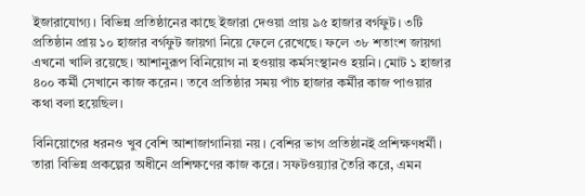ইজারাযোগ্য। বিভিন্ন প্রতিষ্ঠানের কাছে ইজারা দেওয়া প্রায় ৯৫ হাজার বর্গফুট। ৩টি প্রতিষ্ঠান প্রায় ১০ হাজার বর্গফুট জায়গা নিয়ে ফেলে রেখেছে। ফলে ৩৮ শতাংশ জায়গা এখনো খালি রয়েছে। আশানুরূপ বিনিয়োগ না হওয়ায় কর্মসংস্থানও হয়নি। মোট ১ হাজার ৪০০ কর্মী সেখানে কাজ করেন। তবে প্রতিষ্ঠার সময় পাঁচ হাজার কর্মীর কাজ পাওয়ার কথা বলা হয়েছিল।

বিনিয়োগের ধরনও খুব বেশি আশাজাগানিয়া নয়। বেশির ভাগ প্রতিষ্ঠানই প্রশিক্ষণধর্মী। তারা বিভিন্ন প্রকল্পের অধীনে প্রশিক্ষণের কাজ করে। সফটওয়্যার তৈরি করে, এমন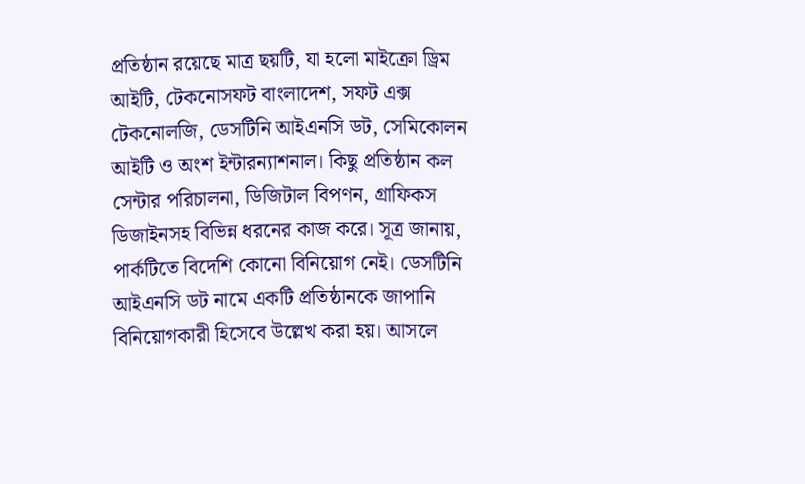প্রতিষ্ঠান রয়েছে মাত্র ছয়টি, যা হলো মাইক্রো ড্রিম আইটি, টেকনোসফট বাংলাদেশ, সফট এক্স টেকনোলজি, ডেসটিনি আইএনসি ডট, সেমিকোলন আইটি ও অংশ ইন্টারন্যাশনাল। কিছু প্রতিষ্ঠান কল সেন্টার পরিচালনা, ডিজিটাল বিপণন, গ্রাফিকস ডিজাইনসহ বিভিন্ন ধরনের কাজ করে। সূত্র জানায়, পার্কটিতে বিদেশি কোনো বিনিয়োগ নেই। ডেসটিনি আইএনসি ডট নামে একটি প্রতিষ্ঠানকে জাপানি বিনিয়োগকারী হিসেবে উল্লেখ করা হয়। আসলে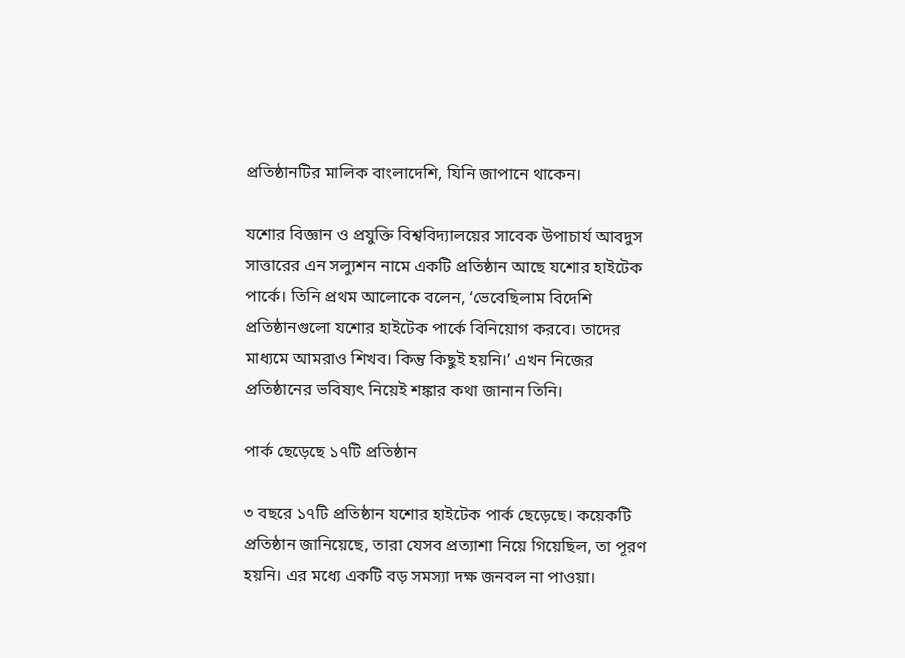প্রতিষ্ঠানটির মালিক বাংলাদেশি, যিনি জাপানে থাকেন।

যশোর বিজ্ঞান ও প্রযুক্তি বিশ্ববিদ্যালয়ের সাবেক উপাচার্য আবদুস সাত্তারের এন সল্যুশন নামে একটি প্রতিষ্ঠান আছে যশোর হাইটেক পার্কে। তিনি প্রথম আলোকে বলেন, ‘ভেবেছিলাম বিদেশি প্রতিষ্ঠানগুলো যশোর হাইটেক পার্কে বিনিয়োগ করবে। তাদের মাধ্যমে আমরাও শিখব। কিন্তু কিছুই হয়নি।’ এখন নিজের প্রতিষ্ঠানের ভবিষ্যৎ নিয়েই শঙ্কার কথা জানান তিনি।

পার্ক ছেড়েছে ১৭টি প্রতিষ্ঠান

৩ বছরে ১৭টি প্রতিষ্ঠান যশোর হাইটেক পার্ক ছেড়েছে। কয়েকটি প্রতিষ্ঠান জানিয়েছে, তারা যেসব প্রত্যাশা নিয়ে গিয়েছিল, তা পূরণ হয়নি। এর মধ্যে একটি বড় সমস্যা দক্ষ জনবল না পাওয়া।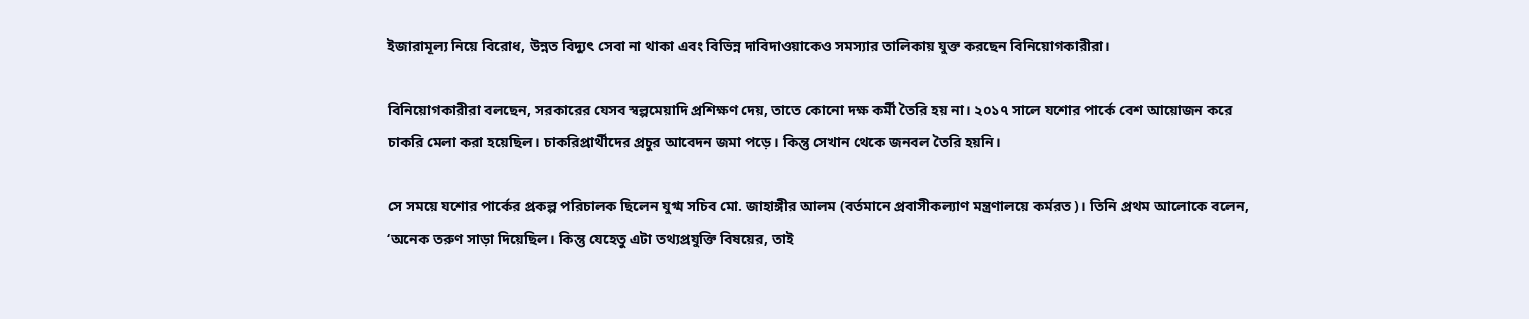ইজারামূল্য নিয়ে বিরোধ, উন্নত বিদ্যুৎ সেবা না থাকা এবং বিভিন্ন দাবিদাওয়াকেও সমস্যার তালিকায় যুক্ত করছেন বিনিয়োগকারীরা।

বিনিয়োগকারীরা বলছেন, সরকারের যেসব স্বল্পমেয়াদি প্রশিক্ষণ দেয়, তাতে কোনো দক্ষ কর্মী তৈরি হয় না। ২০১৭ সালে যশোর পার্কে বেশ আয়োজন করে চাকরি মেলা করা হয়েছিল। চাকরিপ্রার্থীদের প্রচুর আবেদন জমা পড়ে। কিন্তু সেখান থেকে জনবল তৈরি হয়নি।

সে সময়ে যশোর পার্কের প্রকল্প পরিচালক ছিলেন যুগ্ম সচিব মো. জাহাঙ্গীর আলম (বর্তমানে প্রবাসীকল্যাণ মন্ত্রণালয়ে কর্মরত)। তিনি প্রথম আলোকে বলেন, ‘অনেক তরুণ সাড়া দিয়েছিল। কিন্তু যেহেতু এটা তথ্যপ্রযুক্তি বিষয়ের, তাই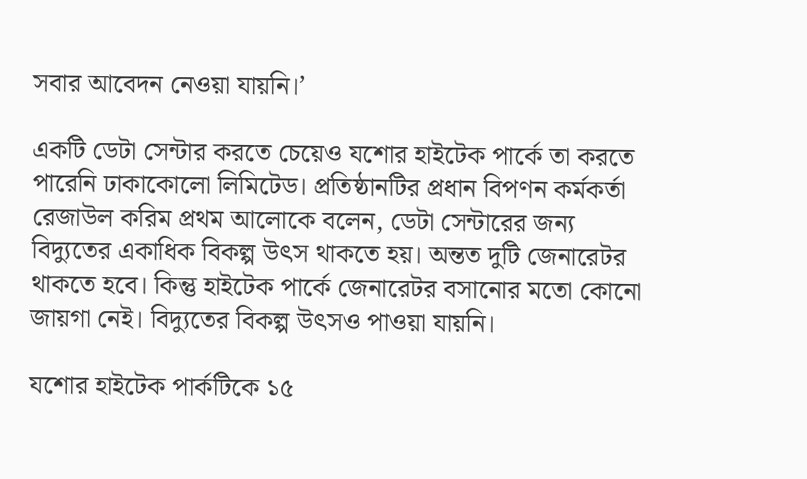সবার আবেদন নেওয়া যায়নি।’

একটি ডেটা সেন্টার করতে চেয়েও যশোর হাইটেক পার্কে তা করতে পারেনি ঢাকাকোলো লিমিটেড। প্রতিষ্ঠানটির প্রধান বিপণন কর্মকর্তা রেজাউল করিম প্রথম আলোকে বলেন, ডেটা সেন্টারের জন্য বিদ্যুতের একাধিক বিকল্প উৎস থাকতে হয়। অন্তত দুটি জেনারেটর থাকতে হবে। কিন্তু হাইটেক পার্কে জেনারেটর বসানোর মতো কোনো জায়গা নেই। বিদ্যুতের বিকল্প উৎসও পাওয়া যায়নি।

যশোর হাইটেক পার্কটিকে ১৫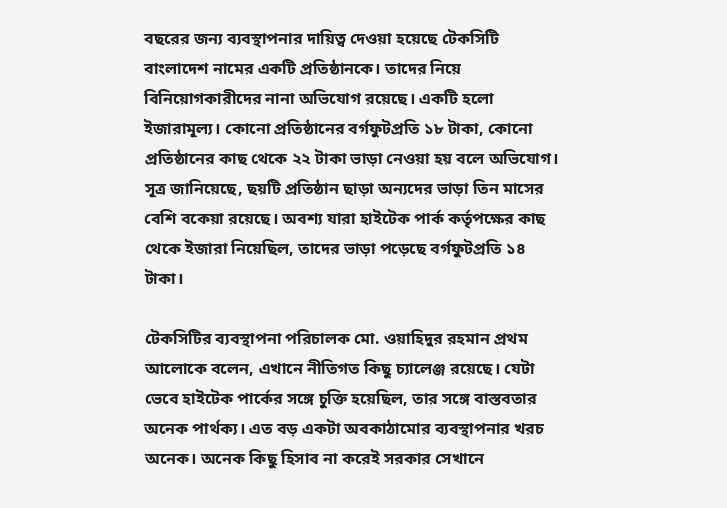বছরের জন্য ব্যবস্থাপনার দায়িত্ব দেওয়া হয়েছে টেকসিটি বাংলাদেশ নামের একটি প্রতিষ্ঠানকে। তাদের নিয়ে বিনিয়োগকারীদের নানা অভিযোগ রয়েছে। একটি হলো ইজারামূল্য। কোনো প্রতিষ্ঠানের বর্গফুটপ্রতি ১৮ টাকা, কোনো প্রতিষ্ঠানের কাছ থেকে ২২ টাকা ভাড়া নেওয়া হয় বলে অভিযোগ। সূত্র জানিয়েছে, ছয়টি প্রতিষ্ঠান ছাড়া অন্যদের ভাড়া তিন মাসের বেশি বকেয়া রয়েছে। অবশ্য যারা হাইটেক পার্ক কর্তৃপক্ষের কাছ থেকে ইজারা নিয়েছিল, তাদের ভাড়া পড়েছে বর্গফুটপ্রতি ১৪ টাকা।

টেকসিটির ব্যবস্থাপনা পরিচালক মো. ওয়াহিদুর রহমান প্রথম আলোকে বলেন, এখানে নীতিগত কিছু চ্যালেঞ্জ রয়েছে। যেটা ভেবে হাইটেক পার্কের সঙ্গে চুক্তি হয়েছিল, তার সঙ্গে বাস্তবতার অনেক পার্থক্য। এত বড় একটা অবকাঠামোর ব্যবস্থাপনার খরচ অনেক। অনেক কিছু হিসাব না করেই সরকার সেখানে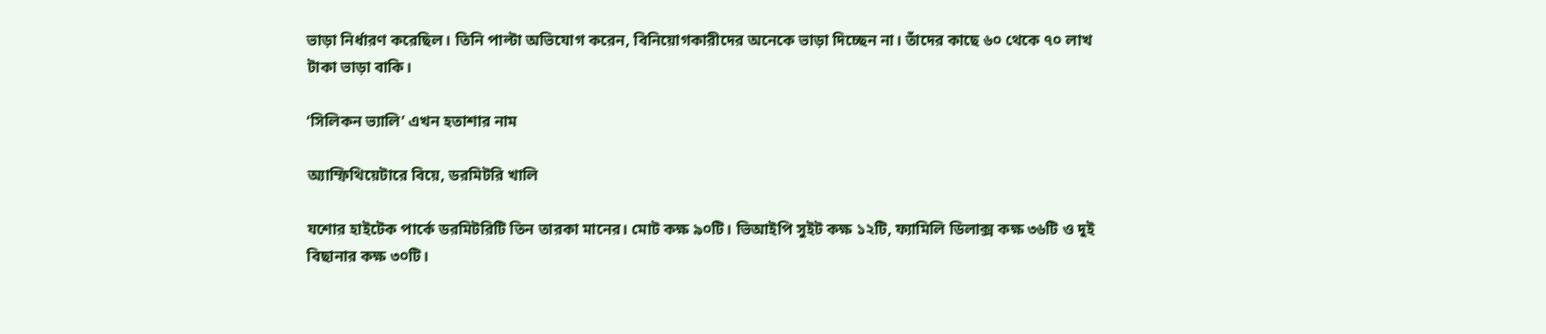ভাড়া নির্ধারণ করেছিল। তিনি পাল্টা অভিযোগ করেন, বিনিয়োগকারীদের অনেকে ভাড়া দিচ্ছেন না। তাঁদের কাছে ৬০ থেকে ৭০ লাখ টাকা ভাড়া বাকি।

‘সিলিকন ভ্যালি’ এখন হতাশার নাম

অ্যাম্ফিথিয়েটারে বিয়ে, ডরমিটরি খালি

যশোর হাইটেক পার্কে ডরমিটরিটি তিন তারকা মানের। মোট কক্ষ ৯০টি। ভিআইপি সুইট কক্ষ ১২টি, ফ্যামিলি ডিলাক্স কক্ষ ৩৬টি ও দুই বিছানার কক্ষ ৩০টি।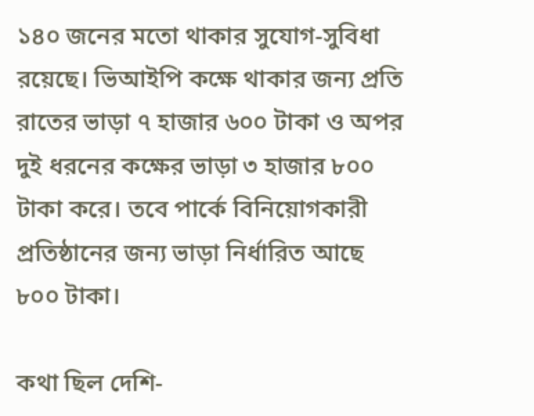১৪০ জনের মতো থাকার সুযোগ-সুবিধা রয়েছে। ভিআইপি কক্ষে থাকার জন্য প্রতি রাতের ভাড়া ৭ হাজার ৬০০ টাকা ও অপর দুই ধরনের কক্ষের ভাড়া ৩ হাজার ৮০০ টাকা করে। তবে পার্কে বিনিয়োগকারী প্রতিষ্ঠানের জন্য ভাড়া নির্ধারিত আছে ৮০০ টাকা।

কথা ছিল দেশি-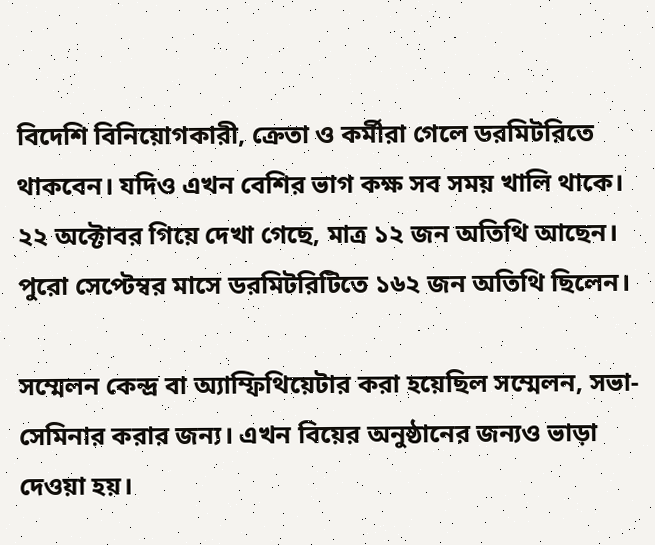বিদেশি বিনিয়োগকারী, ক্রেতা ও কর্মীরা গেলে ডরমিটরিতে থাকবেন। যদিও এখন বেশির ভাগ কক্ষ সব সময় খালি থাকে। ২২ অক্টোবর গিয়ে দেখা গেছে, মাত্র ১২ জন অতিথি আছেন। পুরো সেপ্টেম্বর মাসে ডরমিটরিটিতে ১৬২ জন অতিথি ছিলেন।

সম্মেলন কেন্দ্র বা অ্যাম্ফিথিয়েটার করা হয়েছিল সম্মেলন, সভা-সেমিনার করার জন্য। এখন বিয়ের অনুষ্ঠানের জন্যও ভাড়া দেওয়া হয়।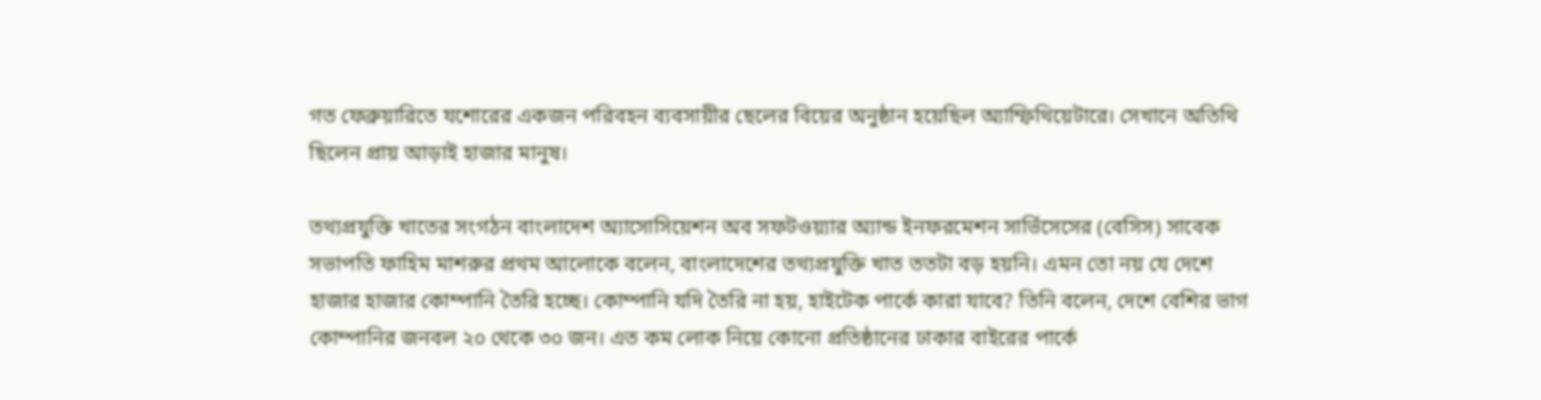গত ফেব্রুয়ারিতে যশোরের একজন পরিবহন ব্যবসায়ীর ছেলের বিয়ের অনুষ্ঠান হয়েছিল অ্যাম্ফিথিয়েটারে। সেখানে অতিথি ছিলেন প্রায় আড়াই হাজার মানুষ।

তথ্যপ্রযুক্তি খাতের সংগঠন বাংলাদেশ অ্যাসোসিয়েশন অব সফটওয়্যার অ্যান্ড ইনফরমেশন সার্ভিসেসের (বেসিস) সাবেক সভাপতি ফাহিম মাশরুর প্রথম আলোকে বলেন, বাংলাদেশের তথ্যপ্রযুক্তি খাত ততটা বড় হয়নি। এমন তো নয় যে দেশে হাজার হাজার কোম্পানি তৈরি হচ্ছে। কোম্পানি যদি তৈরি না হয়, হাইটেক পার্কে কারা যাবে? তিনি বলেন, দেশে বেশির ভাগ কোম্পানির জনবল ২০ থেকে ৩০ জন। এত কম লোক নিয়ে কোনো প্রতিষ্ঠানের ঢাকার বাইরের পার্কে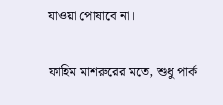যাওয়া পোষাবে না।

ফাহিম মাশরুরের মতে, শুধু পার্ক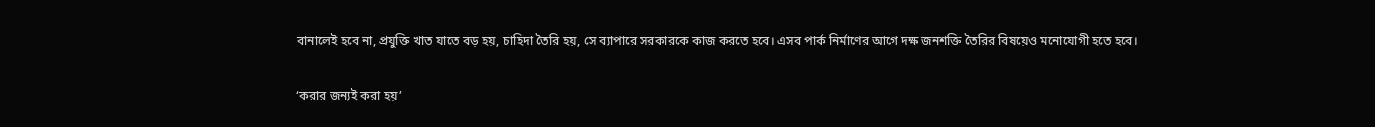বানালেই হবে না, প্রযুক্তি খাত যাতে বড় হয়, চাহিদা তৈরি হয়, সে ব্যাপারে সরকারকে কাজ করতে হবে। এসব পার্ক নির্মাণের আগে দক্ষ জনশক্তি তৈরির বিষয়েও মনোযোগী হতে হবে।

‘করার জন্যই করা হয়’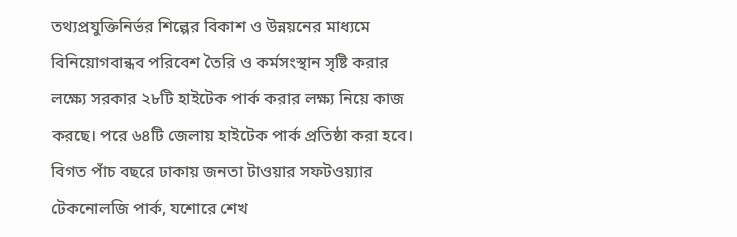তথ্যপ্রযুক্তিনির্ভর শিল্পের বিকাশ ও উন্নয়নের মাধ্যমে বিনিয়োগবান্ধব পরিবেশ তৈরি ও কর্মসংস্থান সৃষ্টি করার লক্ষ্যে সরকার ২৮টি হাইটেক পার্ক করার লক্ষ্য নিয়ে কাজ করছে। পরে ৬৪টি জেলায় হাইটেক পার্ক প্রতিষ্ঠা করা হবে। বিগত পাঁচ বছরে ঢাকায় জনতা টাওয়ার সফটওয়্যার টেকনোলজি পার্ক, যশোরে শেখ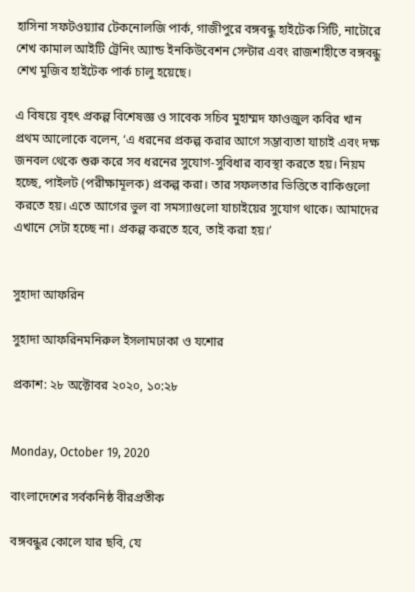হাসিনা সফটওয়্যার টেকনোলজি পার্ক, গাজীপুরে বঙ্গবন্ধু হাইটেক সিটি, নাটোরে শেখ কামাল আইটি ট্রেনিং অ্যান্ড ইনকিউবেশন সেন্টার এবং রাজশাহীতে বঙ্গবন্ধু শেখ মুজিব হাইটেক পার্ক চালু হয়েছে।

এ বিষয়ে বৃহৎ প্রকল্প বিশেষজ্ঞ ও সাবেক সচিব মুহাম্মদ ফাওজুল কবির খান প্রথম আলোকে বলেন, ‘এ ধরনের প্রকল্প করার আগে সম্ভাব্যতা যাচাই এবং দক্ষ জনবল থেকে শুরু করে সব ধরনের সুযোগ-সুবিধার ব্যবস্থা করতে হয়। নিয়ম হচ্ছে, পাইলট (পরীক্ষামূলক) প্রকল্প করা। তার সফলতার ভিত্তিতে বাকিগুলো করতে হয়। এতে আগের ভুল বা সমস্যাগুলো যাচাইয়ের সুযোগ থাকে। আমাদের এখানে সেটা হচ্ছে না। প্রকল্প করতে হবে, তাই করা হয়।’


সুহাদা আফরিন

সুহাদা আফরিনমনিরুল ইসলামঢাকা ও যশোর

প্রকাশ: ২৮ অক্টোবর ২০২০, ১০:২৮


Monday, October 19, 2020

বাংলাদেশের সর্বকনিষ্ঠ বীরপ্রতীক

বঙ্গবন্ধুর কোলে যার ছবি, যে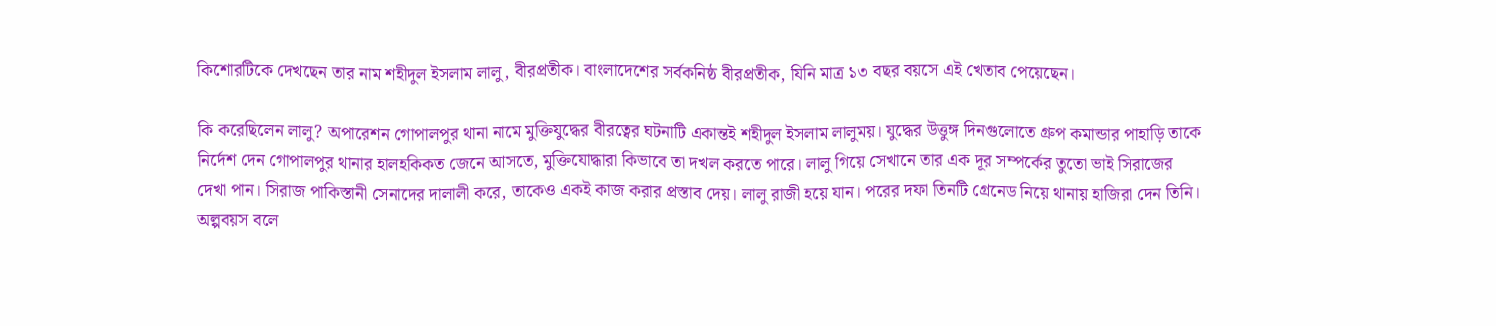কিশোরটিকে দেখছেন তার নাম শহীদুল ইসলাম লালু, বীরপ্রতীক। বাংলাদেশের সর্বকনিষ্ঠ বীরপ্রতীক, যিনি মাত্র ১৩ বছর বয়সে এই খেতাব পেয়েছেন।

কি করেছিলেন লালু? অপারেশন গোপালপুর থানা নামে মুক্তিযুদ্ধের বীরত্বের ঘটনাটি একান্তই শহীদুল ইসলাম লালুময়। যুদ্ধের উত্তুঙ্গ দিনগুলোতে গ্রুপ কমান্ডার পাহাড়ি তাকে নির্দেশ দেন গোপালপুর থানার হালহকিকত জেনে আসতে, মুক্তিযোদ্ধারা কিভাবে তা দখল করতে পারে। লালু গিয়ে সেখানে তার এক দূর সম্পর্কের তুতো ভাই সিরাজের দেখা পান। সিরাজ পাকিস্তানী সেনাদের দালালী করে, তাকেও একই কাজ করার প্রস্তাব দেয়। লালু রাজী হয়ে যান। পরের দফা তিনটি গ্রেনেড নিয়ে থানায় হাজিরা দেন তিনি। অল্পবয়স বলে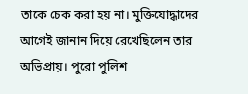তাকে চেক করা হয় না। মুক্তিযোদ্ধাদের আগেই জানান দিয়ে রেখেছিলেন তার অভিপ্রায়। পুরো পুলিশ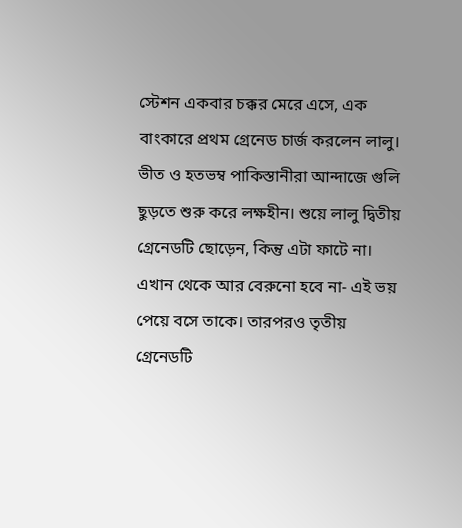স্টেশন একবার চক্কর মেরে এসে, এক বাংকারে প্রথম গ্রেনেড চার্জ করলেন লালু। ভীত ও হতভম্ব পাকিস্তানীরা আন্দাজে গুলি ছুড়তে শুরু করে লক্ষহীন। শুয়ে লালু দ্বিতীয় গ্রেনেডটি ছোড়েন, কিন্তু এটা ফাটে না। এখান থেকে আর বেরুনো হবে না- এই ভয় পেয়ে বসে তাকে। তারপরও তৃতীয় গ্রেনেডটি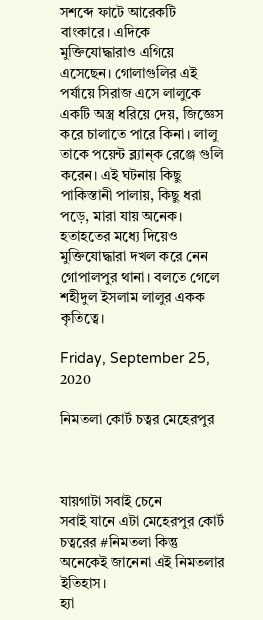সশব্দে ফাটে আরেকটি বাংকারে। এদিকে মুক্তিযোদ্ধারাও এগিয়ে এসেছেন। গোলাগুলির এই পর্যায়ে সিরাজ এসে লালুকে একটি অস্ত্র ধরিয়ে দেয়, জিজ্ঞেস করে চালাতে পারে কিনা। লালু তাকে পয়েন্ট ব্ল্যান্ক রেঞ্জে গুলি করেন। এই ঘটনায় কিছু পাকিস্তানী পালায়, কিছু ধরা পড়ে, মারা যায় অনেক। হতাহতের মধ্যে দিয়েও মুক্তিযোদ্ধারা দখল করে নেন গোপালপুর থানা। বলতে গেলে শহীদুল ইসলাম লালুর একক কৃতিত্বে।

Friday, September 25, 2020

নিমতলা কোর্ট চত্বর মেহেরপুর



যায়গাটা সবাই চেনে
সবাই যানে এটা মেহেরপুর কোর্ট চত্বরের #নিমতলা কিন্তু অনেকেই জানেনা এই নিমতলার ইতিহাস।
হ্যা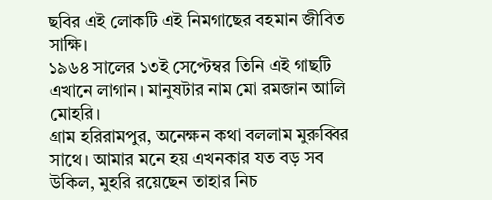ছবির এই লোকটি এই নিমগাছের বহমান জীবিত সাক্ষি।
১৯৬৪ সালের ১৩ই সেপ্টেম্বর তিনি এই গাছটি এখানে লাগান। মানুষটার নাম মো রমজান আলি মোহরি।
গ্রাম হরিরামপুর, অনেক্ষন কথা বললাম মুরুব্বির সাথে। আমার মনে হয় এখনকার যত বড় সব উকিল, মুহরি রয়েছেন তাহার নিচ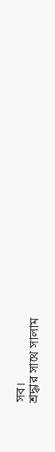সব।
শ্রদ্ধার সাথে সালাম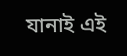যানাই এই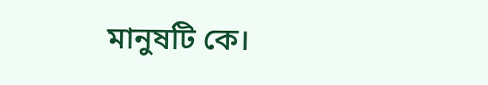মানুষটি কে।